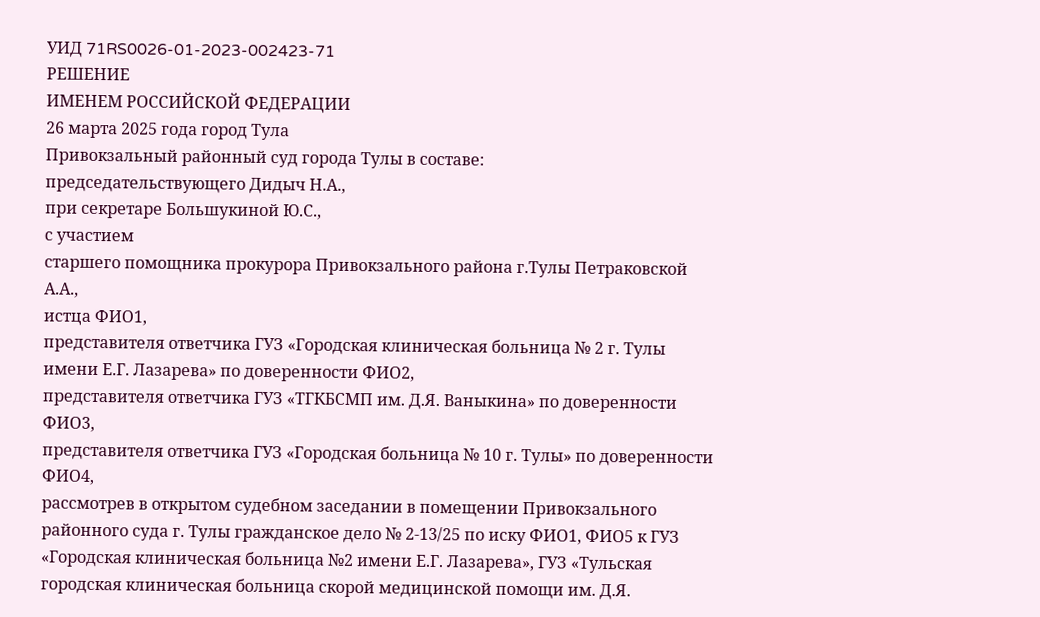УИД 71RS0026-01-2023-002423-71
РЕШЕНИЕ
ИМЕНЕМ РОССИЙСКОЙ ФЕДЕРАЦИИ
26 марта 2025 года город Тула
Привокзальный районный суд города Тулы в составе:
председательствующего Дидыч Н.А.,
при секретаре Большукиной Ю.С.,
с участием
старшего помощника прокурора Привокзального района г.Тулы Петраковской А.А.,
истца ФИО1,
представителя ответчика ГУЗ «Городская клиническая больница № 2 г. Тулы имени Е.Г. Лазарева» по доверенности ФИО2,
представителя ответчика ГУЗ «ТГКБСМП им. Д.Я. Ваныкина» по доверенности ФИО3,
представителя ответчика ГУЗ «Городская больница № 10 г. Тулы» по доверенности ФИО4,
рассмотрев в открытом судебном заседании в помещении Привокзального районного суда г. Тулы гражданское дело № 2-13/25 по иску ФИО1, ФИО5 к ГУЗ «Городская клиническая больница №2 имени Е.Г. Лазарева», ГУЗ «Тульская городская клиническая больница скорой медицинской помощи им. Д.Я.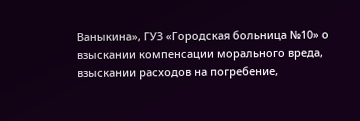Ваныкина», ГУЗ «Городская больница №10» о взыскании компенсации морального вреда, взыскании расходов на погребение,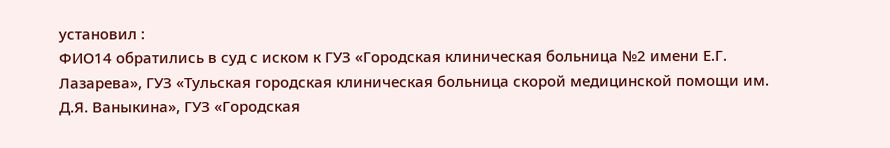установил :
ФИО14 обратились в суд с иском к ГУЗ «Городская клиническая больница №2 имени Е.Г. Лазарева», ГУЗ «Тульская городская клиническая больница скорой медицинской помощи им. Д.Я. Ваныкина», ГУЗ «Городская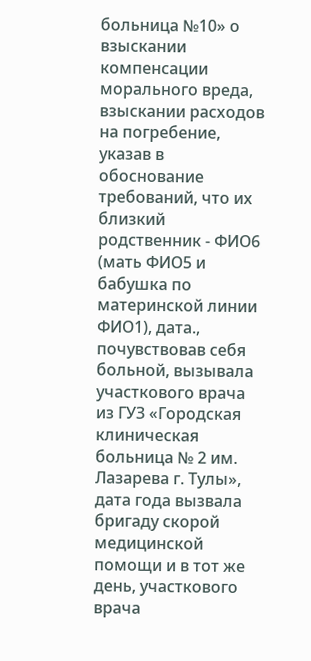больница №10» о взыскании компенсации морального вреда, взыскании расходов на погребение, указав в обоснование требований, что их близкий родственник - ФИО6 (мать ФИО5 и бабушка по материнской линии ФИО1), дата., почувствовав себя больной, вызывала участкового врача из ГУЗ «Городская клиническая больница № 2 им. Лазарева г. Тулы», дата года вызвала бригаду скорой медицинской помощи и в тот же день, участкового врача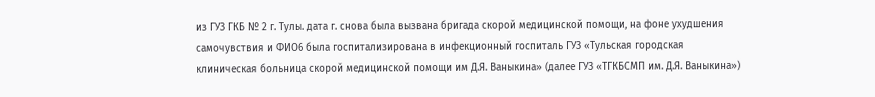из ГУЗ ГКБ № 2 г. Тулы. дата г. снова была вызвана бригада скорой медицинской помощи, на фоне ухудшения самочувствия и ФИО6 была госпитализирована в инфекционный госпиталь ГУЗ «Тульская городская клиническая больница скорой медицинской помощи им Д.Я. Ваныкина» (далее ГУЗ «ТГКБСМП им. Д.Я. Ваныкина»)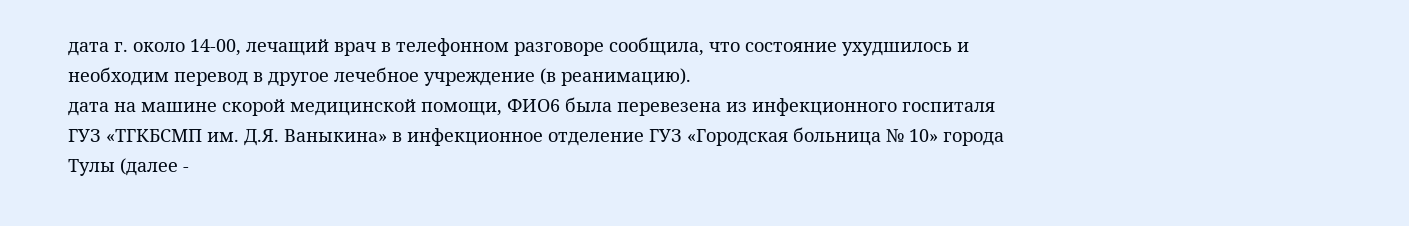дата г. около 14-00, лечащий врач в телефонном разговоре сообщила, что состояние ухудшилось и необходим перевод в другое лечебное учреждение (в реанимацию).
дата на машине скорой медицинской помощи, ФИО6 была перевезена из инфекционного госпиталя ГУЗ «ТГКБСМП им. Д.Я. Ваныкина» в инфекционное отделение ГУЗ «Городская больница № 10» города Тулы (далее -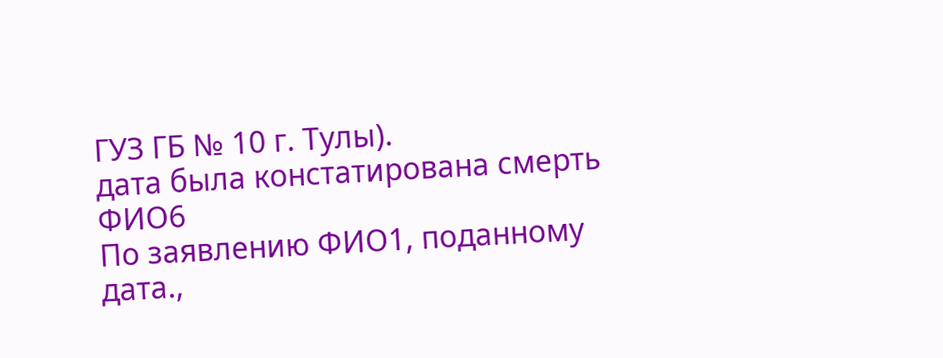ГУЗ ГБ № 10 г. Тулы).
дата была констатирована смерть ФИО6
По заявлению ФИО1, поданному дата.,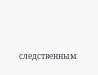следственным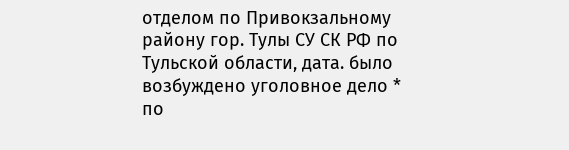отделом по Привокзальному району гор. Тулы СУ СК РФ по Тульской области, дата. было возбуждено уголовное дело * по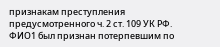признакам преступления предусмотренного ч. 2 ст. 109 УК РФ. ФИО1 был признан потерпевшим по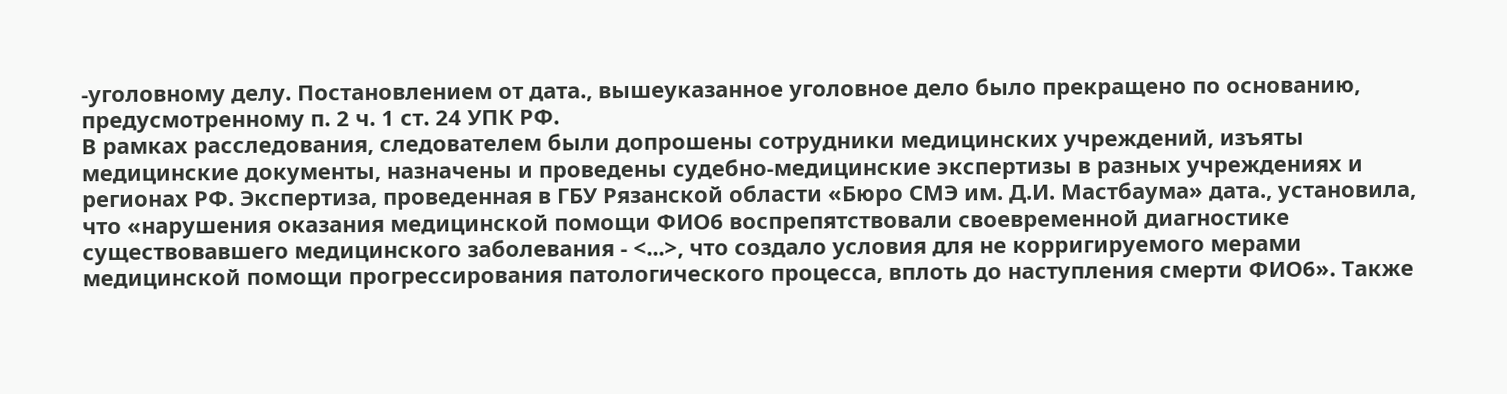-уголовному делу. Постановлением от дата., вышеуказанное уголовное дело было прекращено по основанию, предусмотренному п. 2 ч. 1 ст. 24 УПК РФ.
В рамках расследования, следователем были допрошены сотрудники медицинских учреждений, изъяты медицинские документы, назначены и проведены судебно-медицинские экспертизы в разных учреждениях и регионах РФ. Экспертиза, проведенная в ГБУ Рязанской области «Бюро СМЭ им. Д.И. Мастбаума» дата., установила, что «нарушения оказания медицинской помощи ФИО6 воспрепятствовали своевременной диагностике существовавшего медицинского заболевания - <...>, что создало условия для не корригируемого мерами медицинской помощи прогрессирования патологического процесса, вплоть до наступления смерти ФИО6». Также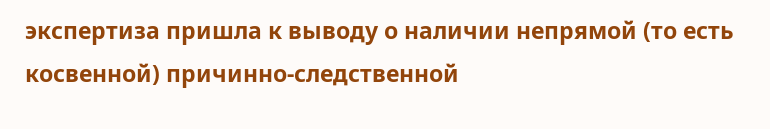экспертиза пришла к выводу о наличии непрямой (то есть косвенной) причинно-следственной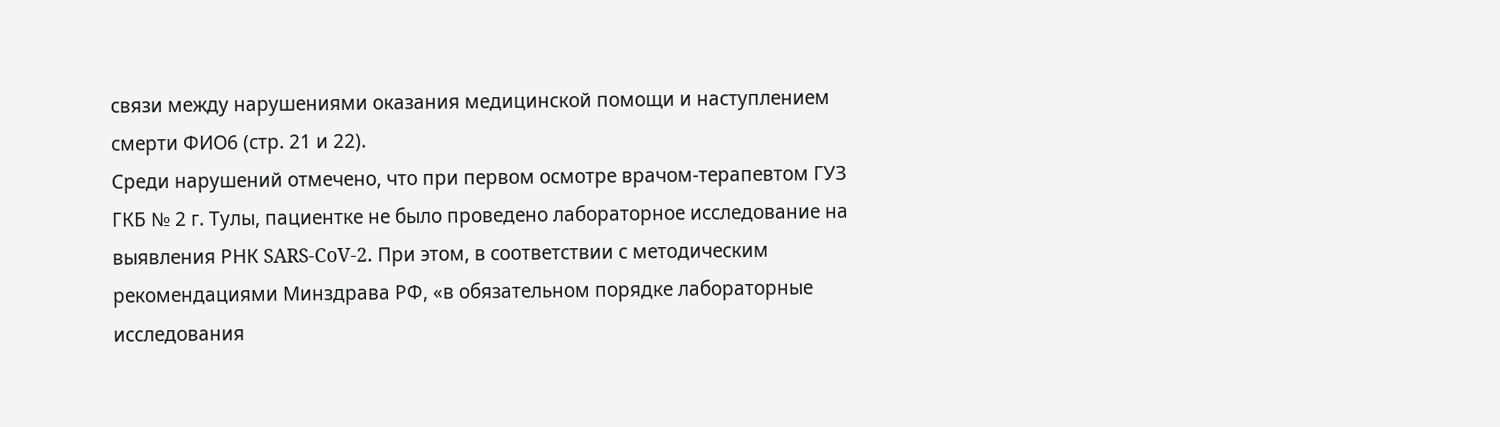связи между нарушениями оказания медицинской помощи и наступлением смерти ФИО6 (стр. 21 и 22).
Среди нарушений отмечено, что при первом осмотре врачом-терапевтом ГУЗ ГКБ № 2 г. Тулы, пациентке не было проведено лабораторное исследование на выявления РНК SARS-CoV-2. При этом, в соответствии с методическим рекомендациями Минздрава РФ, «в обязательном порядке лабораторные исследования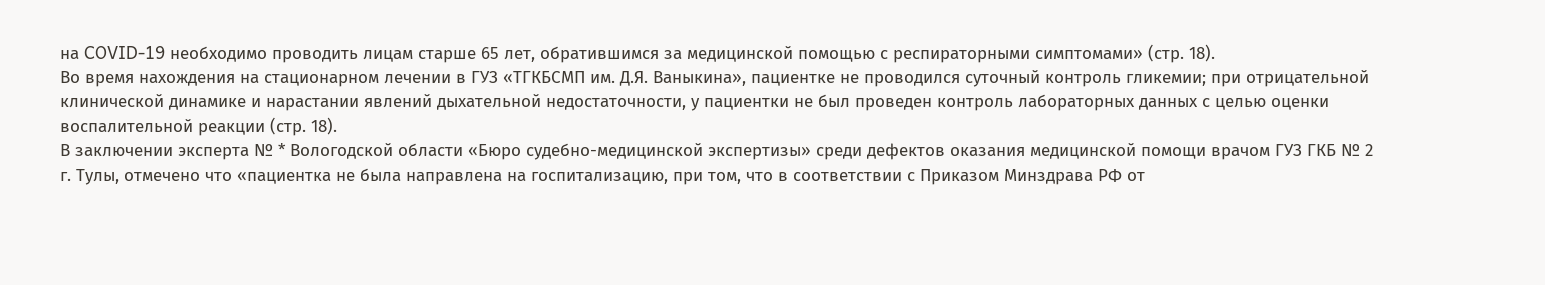на COVID-19 необходимо проводить лицам старше 65 лет, обратившимся за медицинской помощью с респираторными симптомами» (стр. 18).
Во время нахождения на стационарном лечении в ГУЗ «ТГКБСМП им. Д.Я. Ваныкина», пациентке не проводился суточный контроль гликемии; при отрицательной клинической динамике и нарастании явлений дыхательной недостаточности, у пациентки не был проведен контроль лабораторных данных с целью оценки воспалительной реакции (стр. 18).
В заключении эксперта № * Вологодской области «Бюро судебно-медицинской экспертизы» среди дефектов оказания медицинской помощи врачом ГУЗ ГКБ № 2 г. Тулы, отмечено что «пациентка не была направлена на госпитализацию, при том, что в соответствии с Приказом Минздрава РФ от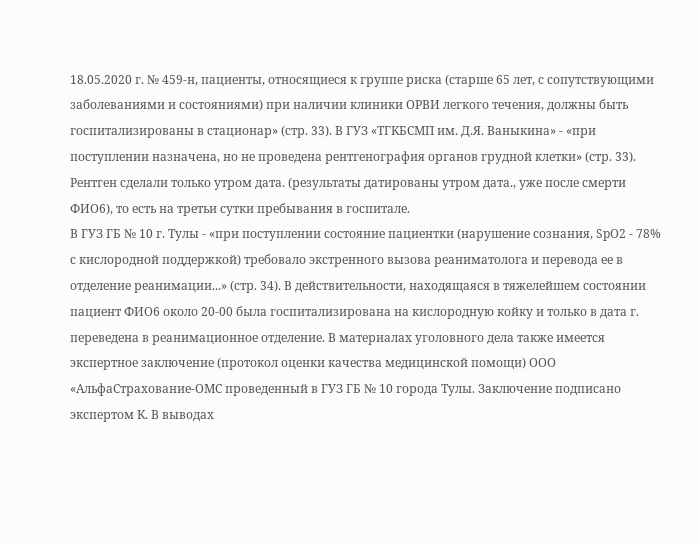18.05.2020 г. № 459-н, пациенты, относящиеся к группе риска (старше 65 лет, с сопутствующими заболеваниями и состояниями) при наличии клиники ОРВИ легкого течения, должны быть госпитализированы в стационар» (стр. 33). В ГУЗ «ТГКБСМП им. Д.Я. Ваныкина» - «при поступлении назначена, но не проведена рентгенография органов грудной клетки» (стр. 33). Рентген сделали только утром дата. (результаты датированы утром дата., уже после смерти ФИО6), то есть на третьи сутки пребывания в госпитале.
В ГУЗ ГБ № 10 г. Тулы - «при поступлении состояние пациентки (нарушение сознания, SpО2 - 78% с кислородной поддержкой) требовало экстренного вызова реаниматолога и перевода ее в отделение реанимации...» (стр. 34). В действительности, находящаяся в тяжелейшем состоянии пациент ФИО6 около 20-00 была госпитализирована на кислородную койку и только в дата г. переведена в реанимационное отделение. В материалах уголовного дела также имеется экспертное заключение (протокол оценки качества медицинской помощи) ООО «АльфаСтрахование-ОМС проведенный в ГУЗ ГБ № 10 города Тулы. Заключение подписано экспертом К. В выводах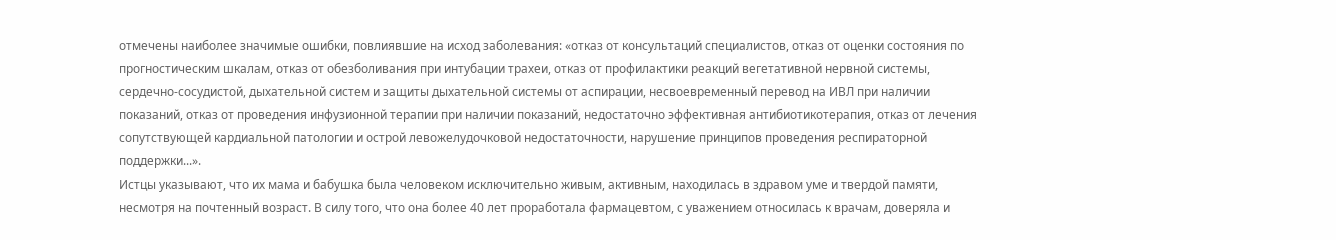отмечены наиболее значимые ошибки, повлиявшие на исход заболевания: «отказ от консультаций специалистов, отказ от оценки состояния по прогностическим шкалам, отказ от обезболивания при интубации трахеи, отказ от профилактики реакций вегетативной нервной системы, сердечно-сосудистой, дыхательной систем и защиты дыхательной системы от аспирации, несвоевременный перевод на ИВЛ при наличии показаний, отказ от проведения инфузионной терапии при наличии показаний, недостаточно эффективная антибиотикотерапия, отказ от лечения сопутствующей кардиальной патологии и острой левожелудочковой недостаточности, нарушение принципов проведения респираторной поддержки...».
Истцы указывают, что их мама и бабушка была человеком исключительно живым, активным, находилась в здравом уме и твердой памяти, несмотря на почтенный возраст. В силу того, что она более 40 лет проработала фармацевтом, с уважением относилась к врачам, доверяла и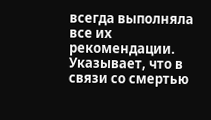всегда выполняла все их рекомендации.
Указывает, что в связи со смертью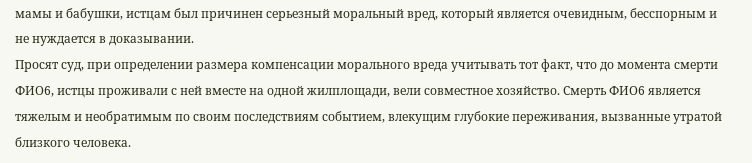мамы и бабушки, истцам был причинен серьезный моральный вред, который является очевидным, бесспорным и не нуждается в доказывании.
Просят суд, при определении размера компенсации морального вреда учитывать тот факт, что до момента смерти ФИО6, истцы проживали с ней вместе на одной жилплощади, вели совместное хозяйство. Смерть ФИО6 является тяжелым и необратимым по своим последствиям событием, влекущим глубокие переживания, вызванные утратой близкого человека.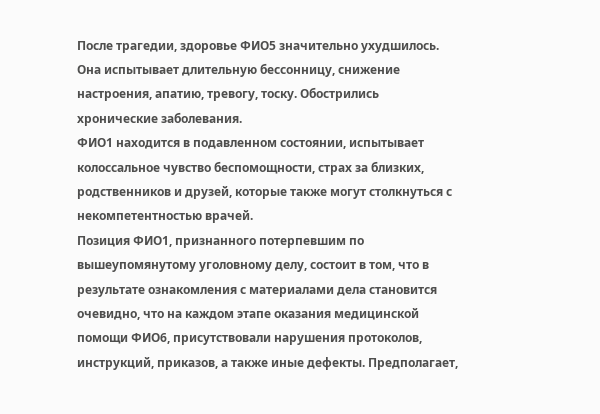После трагедии, здоровье ФИО5 значительно ухудшилось. Она испытывает длительную бессонницу, снижение настроения, апатию, тревогу, тоску. Обострились хронические заболевания.
ФИО1 находится в подавленном состоянии, испытывает колоссальное чувство беспомощности, страх за близких, родственников и друзей, которые также могут столкнуться с некомпетентностью врачей.
Позиция ФИО1, признанного потерпевшим по вышеупомянутому уголовному делу, состоит в том, что в результате ознакомления с материалами дела становится очевидно, что на каждом этапе оказания медицинской помощи ФИО6, присутствовали нарушения протоколов, инструкций, приказов, а также иные дефекты. Предполагает,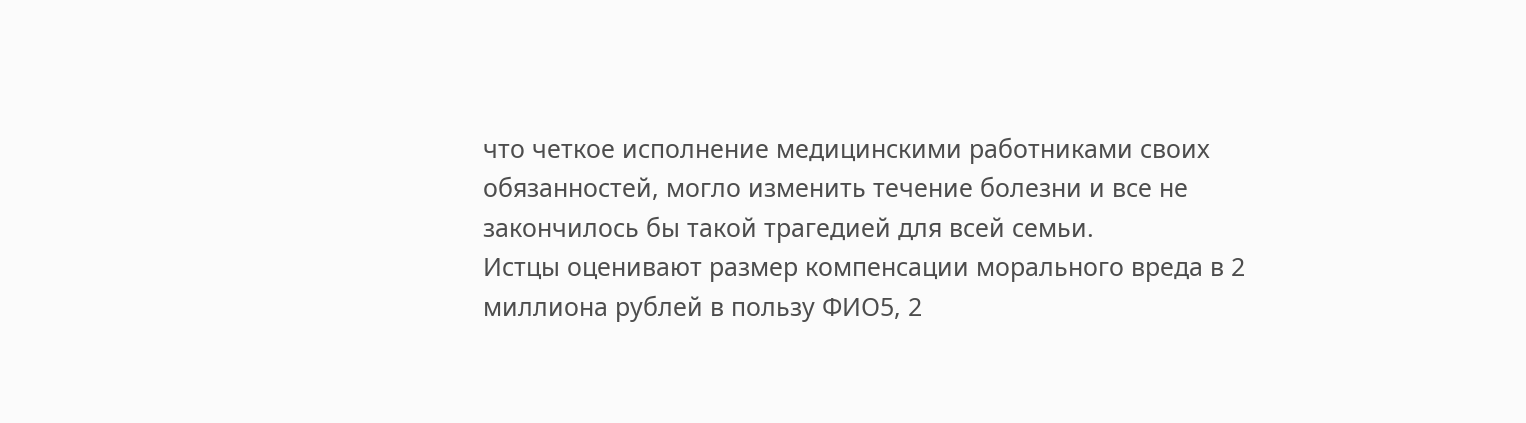что четкое исполнение медицинскими работниками своих обязанностей, могло изменить течение болезни и все не закончилось бы такой трагедией для всей семьи.
Истцы оценивают размер компенсации морального вреда в 2 миллиона рублей в пользу ФИО5, 2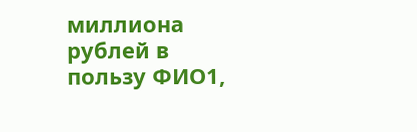миллиона рублей в пользу ФИО1,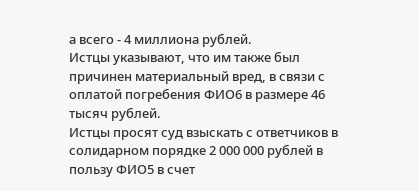а всего - 4 миллиона рублей.
Истцы указывают, что им также был причинен материальный вред, в связи с оплатой погребения ФИО6 в размере 46 тысяч рублей.
Истцы просят суд взыскать с ответчиков в солидарном порядке 2 000 000 рублей в пользу ФИО5 в счет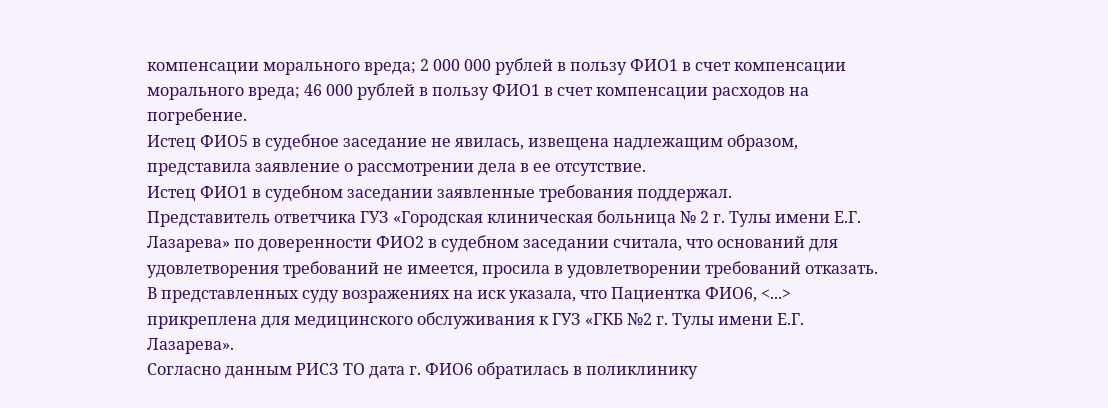компенсации морального вреда; 2 000 000 рублей в пользу ФИО1 в счет компенсации морального вреда; 46 000 рублей в пользу ФИО1 в счет компенсации расходов на погребение.
Истец ФИО5 в судебное заседание не явилась, извещена надлежащим образом, представила заявление о рассмотрении дела в ее отсутствие.
Истец ФИО1 в судебном заседании заявленные требования поддержал.
Представитель ответчика ГУЗ «Городская клиническая больница № 2 г. Тулы имени Е.Г. Лазарева» по доверенности ФИО2 в судебном заседании считала, что оснований для удовлетворения требований не имеется, просила в удовлетворении требований отказать. В представленных суду возражениях на иск указала, что Пациентка ФИО6, <...> прикреплена для медицинского обслуживания к ГУЗ «ГКБ №2 г. Тулы имени Е.Г. Лазарева».
Согласно данным РИСЗ ТО дата г. ФИО6 обратилась в поликлинику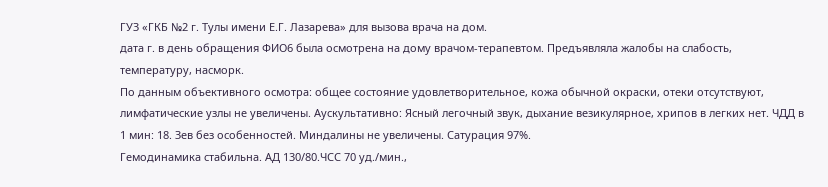ГУЗ «ГКБ №2 г. Тулы имени Е.Г. Лазарева» для вызова врача на дом.
дата г. в день обращения ФИО6 была осмотрена на дому врачом-терапевтом. Предъявляла жалобы на слабость, температуру, насморк.
По данным объективного осмотра: общее состояние удовлетворительное, кожа обычной окраски, отеки отсутствуют, лимфатические узлы не увеличены. Аускультативно: Ясный легочный звук, дыхание везикулярное, хрипов в легких нет. ЧДД в 1 мин: 18. Зев без особенностей. Миндалины не увеличены. Сатурация 97%.
Гемодинамика стабильна. АД 130/80.ЧСС 70 уд./мин.,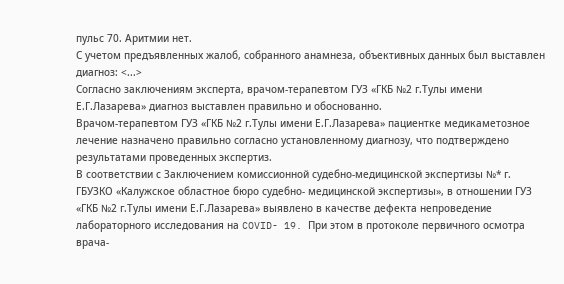пульс 70. Аритмии нет.
С учетом предъявленных жалоб, собранного анамнеза, объективных данных был выставлен диагноз: <...>
Согласно заключениям эксперта, врачом-терапевтом ГУЗ «ГКБ №2 г.Тулы имени Е.Г.Лазарева» диагноз выставлен правильно и обоснованно.
Врачом-терапевтом ГУЗ «ГКБ №2 г.Тулы имени Е.Г.Лазарева» пациентке медикаметозное лечение назначено правильно согласно установленному диагнозу, что подтверждено результатами проведенных экспертиз.
В соответствии с Заключением комиссионной судебно-медицинской экспертизы №* г. ГБУЗКО «Калужское областное бюро судебно- медицинской экспертизы», в отношении ГУЗ «ГКБ №2 г.Тулы имени Е.Г.Лазарева» выявлено в качестве дефекта непроведение лабораторного исследования на COVID- 19. При этом в протоколе первичного осмотра врача-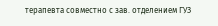терапевта совместно с зав. отделением ГУЗ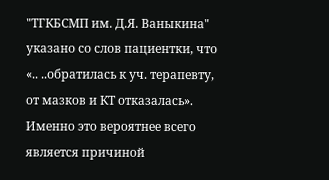"ТГКБСМП им. Д.Я. Ваныкина" указано со слов пациентки, что «.. ..обратилась к уч. терапевту, от мазков и КТ отказалась». Именно это вероятнее всего является причиной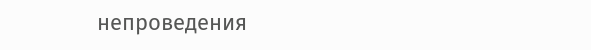непроведения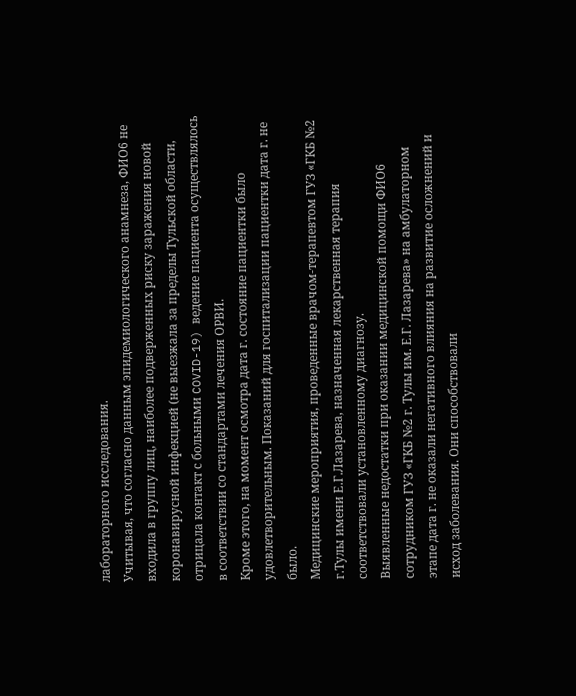лабораторного исследования.
Учитывая, что согласно данным эпидемиологического анамнеза, ФИО6 не входила в группу лиц, наиболее подверженных риску заражения новой коронавирусной инфекцией (не выезжала за пределы Тульской области, отрицала контакт с больными COVID-19) ведение пациента осуществлялось в соответствии со стандартами лечения ОРВИ.
Кроме этого, на момент осмотра дата г. состояние пациентки было удовлетворительным. Показаний для госпитализации пациентки дата г. не было.
Медицинские мероприятия, проведенные врачом-терапевтом ГУЗ «ГКБ №2 г.Тулы имени Е.Г.Лазарева, назначенная лекарственная терапия соответствовали установленному диагнозу.
Выявленные недостатки при оказании медицинской помощи ФИО6 сотрудником ГУЗ «ГКБ №2 г. Тулы им. Е.Г. Лазарева» на амбулаторном этапе дата г. не оказали негативного влияния на развитие осложнений и исход заболевания. Они способствовали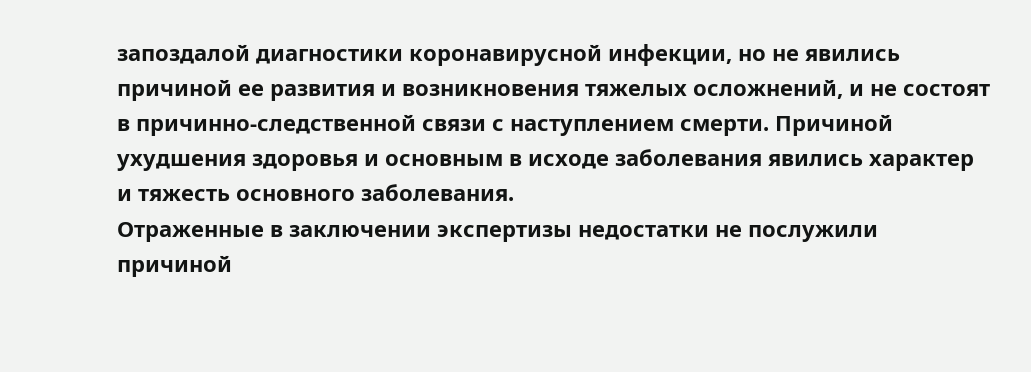запоздалой диагностики коронавирусной инфекции, но не явились причиной ее развития и возникновения тяжелых осложнений, и не состоят в причинно-следственной связи с наступлением смерти. Причиной ухудшения здоровья и основным в исходе заболевания явились характер и тяжесть основного заболевания.
Отраженные в заключении экспертизы недостатки не послужили причиной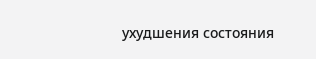ухудшения состояния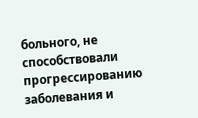больного, не способствовали прогрессированию заболевания и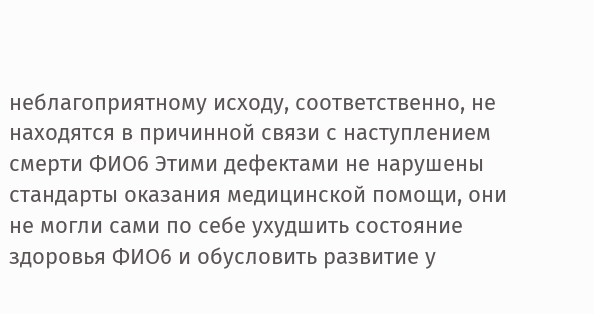неблагоприятному исходу, соответственно, не находятся в причинной связи с наступлением смерти ФИО6 Этими дефектами не нарушены стандарты оказания медицинской помощи, они не могли сами по себе ухудшить состояние здоровья ФИО6 и обусловить развитие у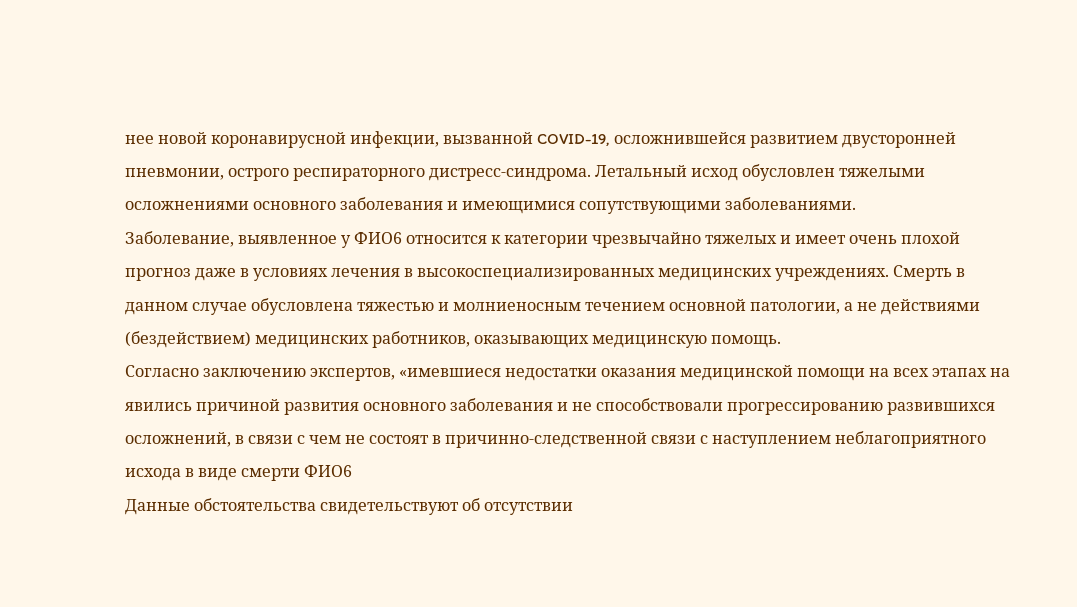нее новой коронавирусной инфекции, вызванной COVID-19, осложнившейся развитием двусторонней пневмонии, острого респираторного дистресс-синдрома. Летальный исход обусловлен тяжелыми осложнениями основного заболевания и имеющимися сопутствующими заболеваниями.
Заболевание, выявленное у ФИО6 относится к категории чрезвычайно тяжелых и имеет очень плохой прогноз даже в условиях лечения в высокоспециализированных медицинских учреждениях. Смерть в данном случае обусловлена тяжестью и молниеносным течением основной патологии, а не действиями (бездействием) медицинских работников, оказывающих медицинскую помощь.
Согласно заключению экспертов, «имевшиеся недостатки оказания медицинской помощи на всех этапах на явились причиной развития основного заболевания и не способствовали прогрессированию развившихся осложнений, в связи с чем не состоят в причинно-следственной связи с наступлением неблагоприятного исхода в виде смерти ФИО6
Данные обстоятельства свидетельствуют об отсутствии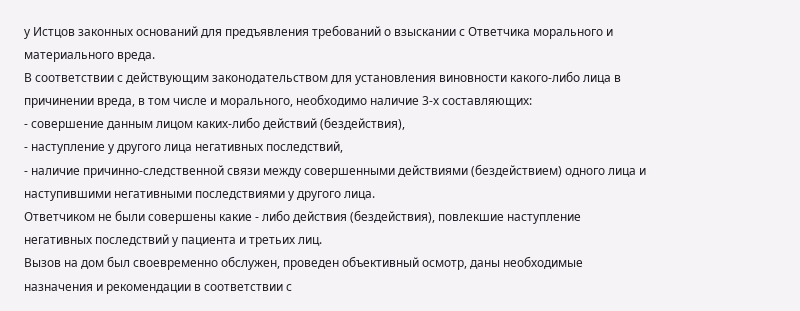у Истцов законных оснований для предъявления требований о взыскании с Ответчика морального и материального вреда.
В соответствии с действующим законодательством для установления виновности какого-либо лица в причинении вреда, в том числе и морального, необходимо наличие 3-х составляющих:
- совершение данным лицом каких-либо действий (бездействия),
- наступление у другого лица негативных последствий,
- наличие причинно-следственной связи между совершенными действиями (бездействием) одного лица и наступившими негативными последствиями у другого лица.
Ответчиком не были совершены какие - либо действия (бездействия), повлекшие наступление негативных последствий у пациента и третьих лиц.
Вызов на дом был своевременно обслужен, проведен объективный осмотр, даны необходимые назначения и рекомендации в соответствии с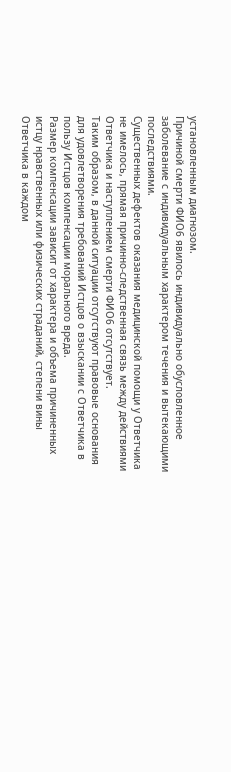установленным диагнозом.
Причиной смерти ФИО6 явилось индивидуально обусловленное заболевание с индивидуальным характером течения и вытекающими последствиями.
Существенных дефектов оказания медицинской помощи у Ответчика не имелось, прямая причинно-следственная связь между действиями Ответчика и наступлением смерти ФИО6 отсутствует.
Таким образом, в данной ситуации отсутствуют правовые основания для удовлетворения требований Истцов о взыскании с Ответчика в пользу Истцов компенсации морального вреда.
Размер компенсации зависит от характера и объема причиненных истцу нравственных или физических страданий, степени вины Ответчика в каждом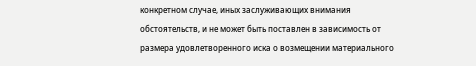конкретном случае, иных заслуживающих внимания обстоятельств, и не может быть поставлен в зависимость от размера удовлетворенного иска о возмещении материального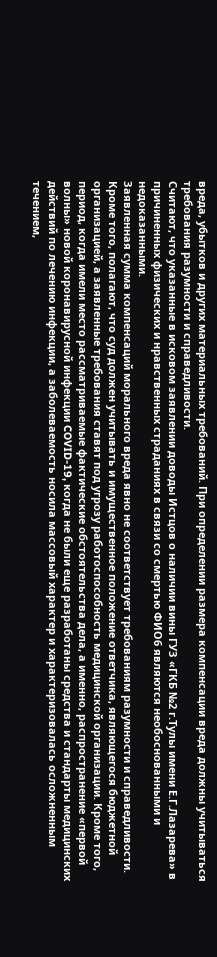вреда, убытков и других материальных требований. При определении размера компенсации вреда должны учитываться требования разумности и справедливости.
Считают, что указанные в исковом заявлении доводы Истцов о наличии вины ГУЗ «ГКБ №2 г.Тулы имени Е.Г.Лазарева» в причиненных физических и нравственных страданиях в связи со смертью ФИО6 являются необоснованными и недоказанными.
Заявленная сумма компенсаций морального вреда явно не соответствует требованиям разумности и справедливости.
Кроме того, полагают, что суд должен учитывать и имущественное положение ответчика, являющегося бюджетной организацией, а заявленные требования ставят под угрозу работоспособность медицинской организации. Кроме того, период, когда имели место рассматриваемые фактические обстоятельства дела, а именно, распространение «первой волны» новой коронавирусной инфекции COVID-19, когда не были еще разработаны средства и стандарты медицинских действий по лечению инфекции, а заболеваемость носила массовый характер и характеризовалась осложненным течением,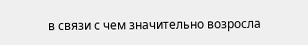в связи с чем значительно возросла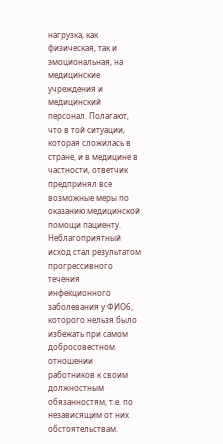нагрузка, как физическая, так и эмоциональная, на медицинские учреждения и медицинский персонал. Полагают, что в той ситуации, которая сложилась в стране, и в медицине в частности, ответчик предпринял все возможные меры по оказанию медицинской помощи пациенту. Неблагоприятный исход стал результатом прогрессивного течения инфекционного заболевания у ФИО6, которого нельзя было избежать при самом добросовестном отношении работников к своим должностным обязанностям, т.е. по независящим от них обстоятельствам.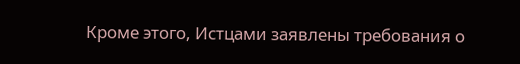Кроме этого, Истцами заявлены требования о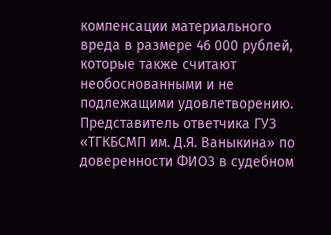компенсации материального вреда в размере 46 000 рублей, которые также считают необоснованными и не подлежащими удовлетворению.
Представитель ответчика ГУЗ «ТГКБСМП им. Д.Я. Ваныкина» по доверенности ФИО3 в судебном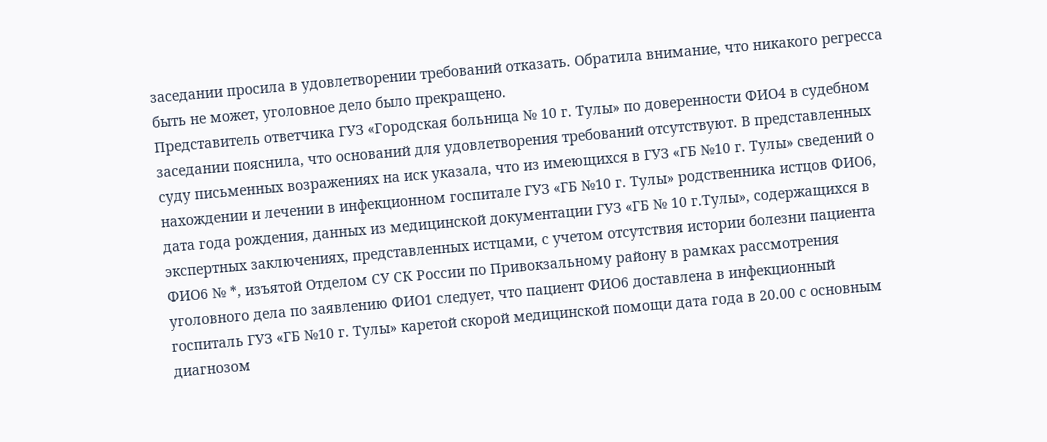заседании просила в удовлетворении требований отказать. Обратила внимание, что никакого регресса быть не может, уголовное дело было прекращено.
Представитель ответчика ГУЗ «Городская больница № 10 г. Тулы» по доверенности ФИО4 в судебном заседании пояснила, что оснований для удовлетворения требований отсутствуют. В представленных суду письменных возражениях на иск указала, что из имеющихся в ГУЗ «ГБ №10 г. Тулы» сведений о нахождении и лечении в инфекционном госпитале ГУЗ «ГБ №10 г. Тулы» родственника истцов ФИО6, дата года рождения, данных из медицинской документации ГУЗ «ГБ № 10 г.Тулы», содержащихся в экспертных заключениях, представленных истцами, с учетом отсутствия истории болезни пациента ФИО6 № *, изъятой Отделом СУ СК России по Привокзальному району в рамках рассмотрения уголовного дела по заявлению ФИО1 следует, что пациент ФИО6 доставлена в инфекционный госпиталь ГУЗ «ГБ №10 г. Тулы» каретой скорой медицинской помощи дата года в 20.00 с основным диагнозом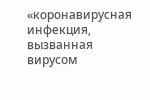«коронавирусная инфекция, вызванная вирусом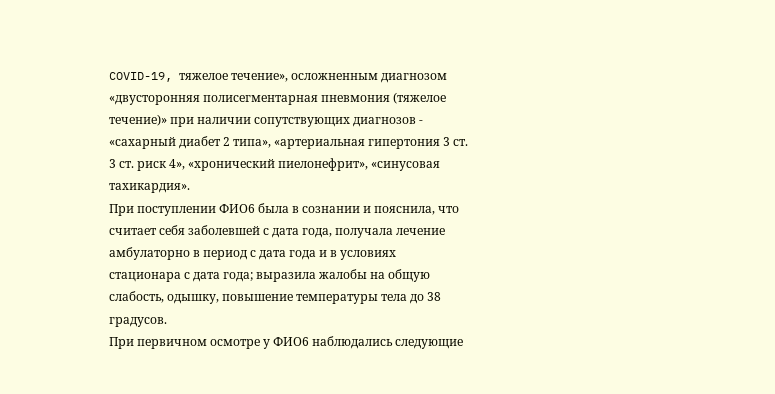COVID-19, тяжелое течение», осложненным диагнозом «двусторонняя полисегментарная пневмония (тяжелое течение)» при наличии сопутствующих диагнозов - «сахарный диабет 2 типа», «артериальная гипертония 3 ст. 3 ст. риск 4», «хронический пиелонефрит», «синусовая тахикардия».
При поступлении ФИО6 была в сознании и пояснила, что считает себя заболевшей с дата года, получала лечение амбулаторно в период с дата года и в условиях стационара с дата года; выразила жалобы на общую слабость, одышку, повышение температуры тела до 38 градусов.
При первичном осмотре у ФИО6 наблюдались следующие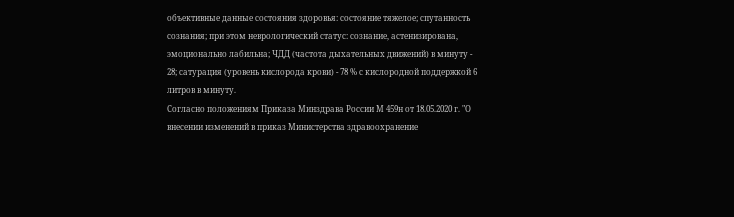объективные данные состояния здоровья: состояние тяжелое; спутанность сознания; при этом неврологический статус: сознание, астенизирована, эмоционально лабильна; ЧДД (частота дыхательных движений) в минуту - 28; сатурация (уровень кислорода крови) - 78 % с кислородной поддержкой 6 литров в минуту.
Согласно положениям Приказа Минздрава России М 459н от 18.05.2020 г. "О внесении изменений в приказ Министерства здравоохранение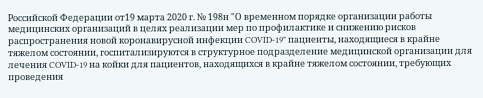Российской Федерации от19 марта 2020 г. № 198н "О временном порядке организации работы медицинских организаций в целях реализации мер по профилактике и снижению рисков распространения новой коронавирусной инфекции COVID-19" пациенты, находящиеся в крайне тяжелом состоянии, госпитализируются в структурное подразделение медицинской организации для лечения COVID-19 на койки для пациентов, находящихся в крайне тяжелом состоянии, требующих проведения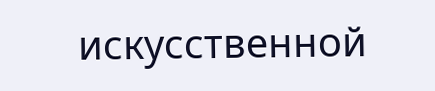искусственной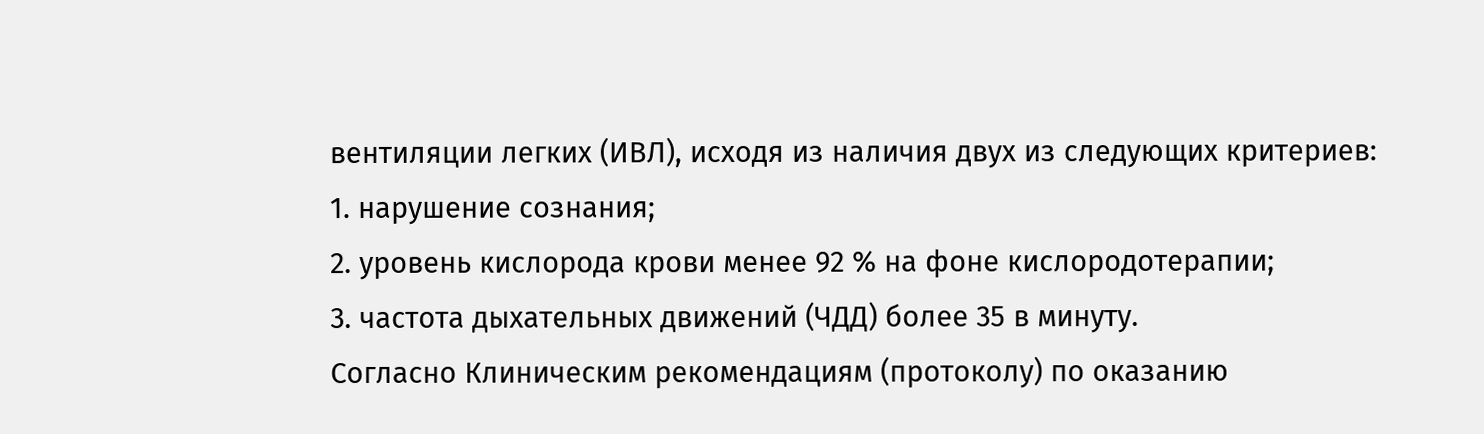вентиляции легких (ИВЛ), исходя из наличия двух из следующих критериев:
1. нарушение сознания;
2. уровень кислорода крови менее 92 % на фоне кислородотерапии;
3. частота дыхательных движений (ЧДД) более 35 в минуту.
Согласно Клиническим рекомендациям (протоколу) по оказанию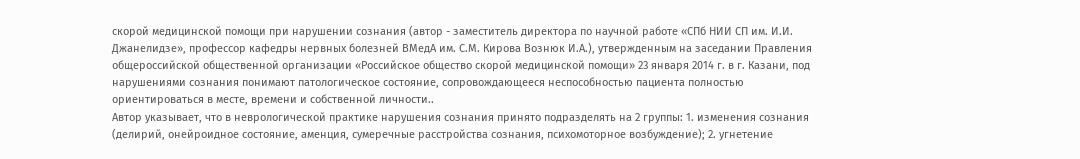скорой медицинской помощи при нарушении сознания (автор - заместитель директора по научной работе «СПб НИИ СП им. И.И. Джанелидзе», профессор кафедры нервных болезней ВМедА им. С.М. Кирова Вознюк И.А.), утвержденным на заседании Правления общероссийской общественной организации «Российское общество скорой медицинской помощи» 23 января 2014 г. в г. Казани, под нарушениями сознания понимают патологическое состояние, сопровождающееся неспособностью пациента полностью ориентироваться в месте, времени и собственной личности..
Автор указывает, что в неврологической практике нарушения сознания принято подразделять на 2 группы: 1. изменения сознания (делирий, онейроидное состояние, аменция, сумеречные расстройства сознания, психомоторное возбуждение); 2. угнетение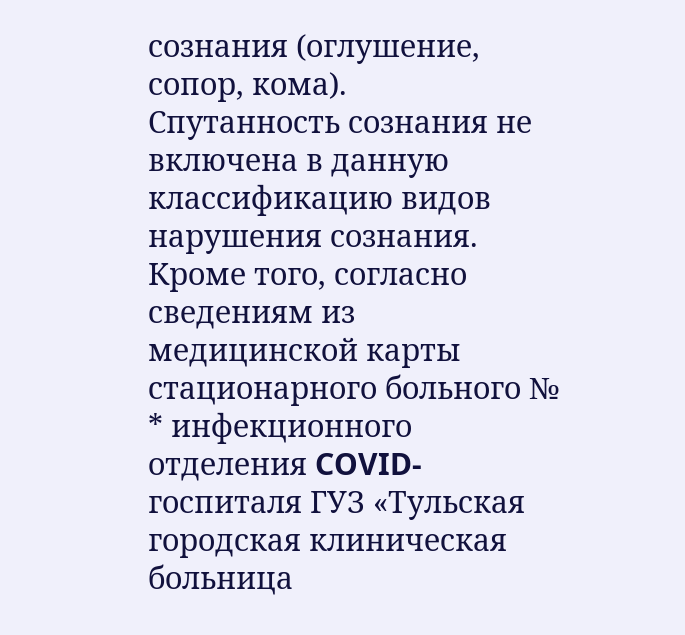сознания (оглушение, сопор, кома).
Спутанность сознания не включена в данную классификацию видов нарушения сознания.
Кроме того, согласно сведениям из медицинской карты стационарного больного № * инфекционного отделения COVID-госпиталя ГУЗ «Тульская городская клиническая больница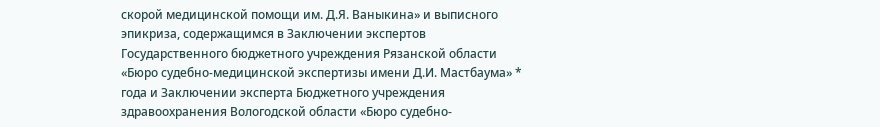скорой медицинской помощи им. Д.Я. Ваныкина» и выписного эпикриза, содержащимся в Заключении экспертов Государственного бюджетного учреждения Рязанской области «Бюро судебно-медицинской экспертизы имени Д.И. Мастбаума» * года и Заключении эксперта Бюджетного учреждения здравоохранения Вологодской области «Бюро судебно-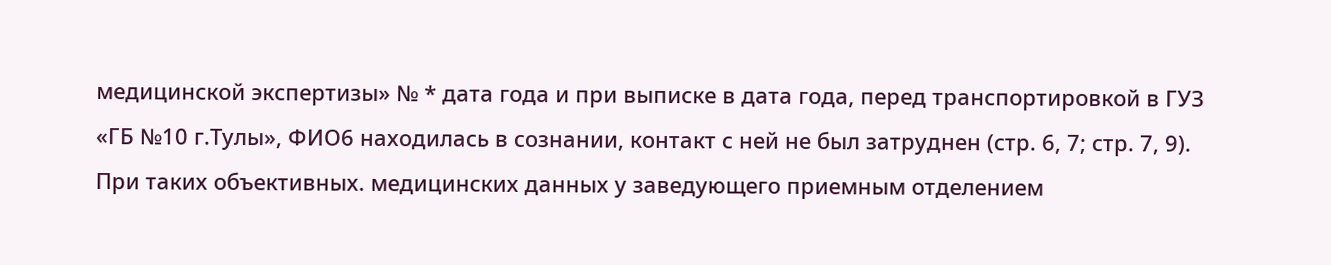медицинской экспертизы» № * дата года и при выписке в дата года, перед транспортировкой в ГУЗ «ГБ №10 г.Тулы», ФИО6 находилась в сознании, контакт с ней не был затруднен (стр. 6, 7; стр. 7, 9).
При таких объективных. медицинских данных у заведующего приемным отделением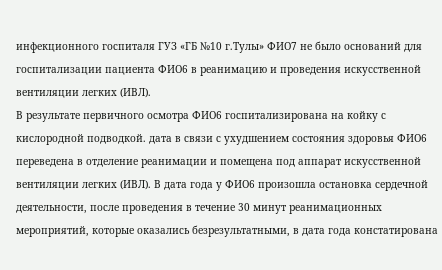инфекционного госпиталя ГУЗ «ГБ №10 г.Тулы» ФИО7 не было оснований для госпитализации пациента ФИО6 в реанимацию и проведения искусственной вентиляции легких (ИВЛ).
В результате первичного осмотра ФИО6 госпитализирована на койку с кислородной подводкой. дата в связи с ухудшением состояния здоровья ФИО6 переведена в отделение реанимации и помещена под аппарат искусственной вентиляции легких (ИВЛ). В дата года у ФИО6 произошла остановка сердечной деятельности, после проведения в течение 30 минут реанимационных мероприятий, которые оказались безрезультатными, в дата года констатирована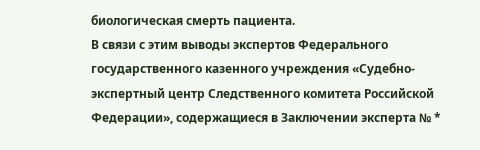биологическая смерть пациента.
В связи с этим выводы экспертов Федерального государственного казенного учреждения «Судебно-экспертный центр Следственного комитета Российской Федерации», содержащиеся в Заключении эксперта № *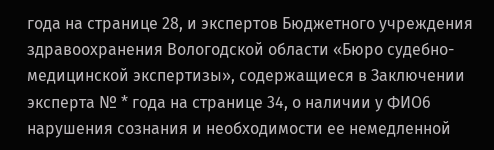года на странице 28, и экспертов Бюджетного учреждения здравоохранения Вологодской области «Бюро судебно-медицинской экспертизы», содержащиеся в Заключении эксперта № * года на странице 34, о наличии у ФИО6 нарушения сознания и необходимости ее немедленной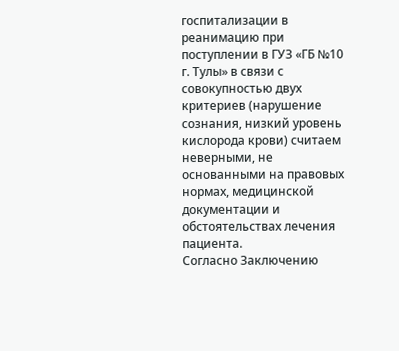госпитализации в реанимацию при поступлении в ГУЗ «ГБ №10 г. Тулы» в связи с совокупностью двух критериев (нарушение сознания, низкий уровень кислорода крови) считаем неверными, не основанными на правовых нормах, медицинской документации и обстоятельствах лечения пациента.
Согласно Заключению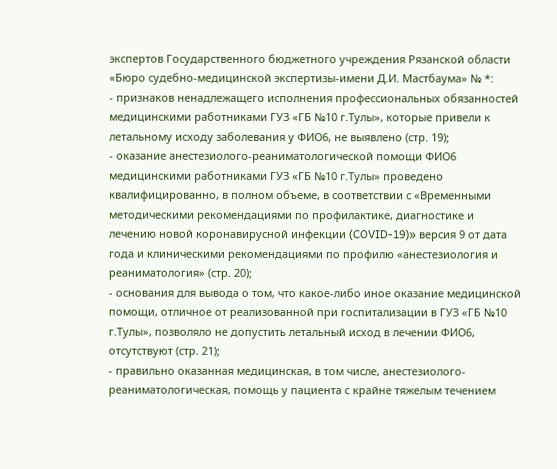экспертов Государственного бюджетного учреждения Рязанской области «Бюро судебно-медицинской экспертизы-имени Д.И. Мастбаума» № *:
- признаков ненадлежащего исполнения профессиональных обязанностей медицинскими работниками ГУЗ «ГБ №10 г.Тулы», которые привели к летальному исходу заболевания у ФИО6, не выявлено (стр. 19);
- оказание анестезиолого-реаниматологической помощи ФИО6 медицинскими работниками ГУЗ «ГБ №10 г.Тулы» проведено квалифицированно, в полном объеме, в соответствии с «Временными методическими рекомендациями по профилактике, диагностике и лечению новой коронавирусной инфекции (COVID-19)» версия 9 от дата года и клиническими рекомендациями по профилю «анестезиология и реаниматология» (стр. 20);
- основания для вывода о том, что какое-либо иное оказание медицинской помощи, отличное от реализованной при госпитализации в ГУЗ «ГБ №10 г.Тулы», позволяло не допустить летальный исход в лечении ФИО6, отсутствуют (стр. 21);
- правильно оказанная медицинская, в том числе, анестезиолого-реаниматологическая, помощь у пациента с крайне тяжелым течением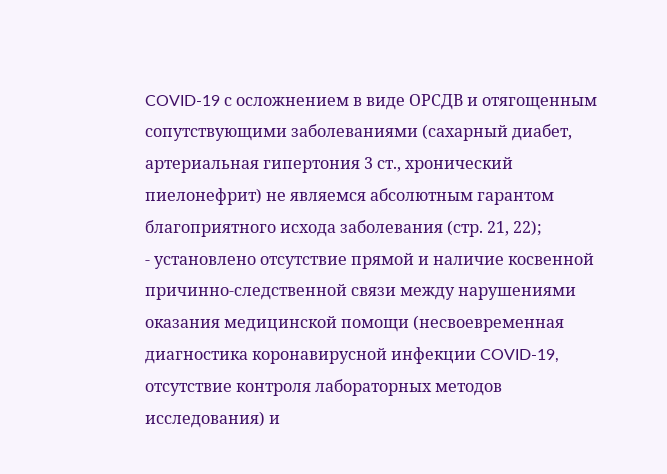COVID-19 с осложнением в виде ОРСДВ и отягощенным сопутствующими заболеваниями (сахарный диабет, артериальная гипертония 3 ст., хронический пиелонефрит) не являемся абсолютным гарантом благоприятного исхода заболевания (стр. 21, 22);
- установлено отсутствие прямой и наличие косвенной причинно-следственной связи между нарушениями оказания медицинской помощи (несвоевременная диагностика коронавирусной инфекции COVID-19, отсутствие контроля лабораторных методов исследования) и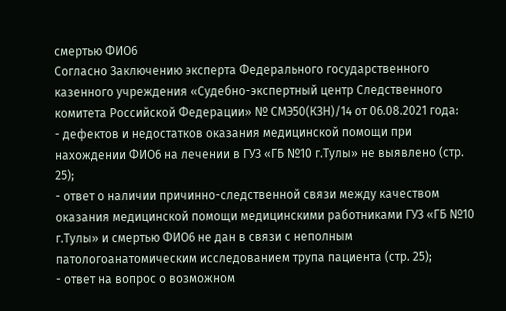смертью ФИО6
Согласно Заключению эксперта Федерального государственного казенного учреждения «Судебно-экспертный центр Следственного комитета Российской Федерации» № СМЭ50(КЗН)/14 от 06.08.2021 года:
- дефектов и недостатков оказания медицинской помощи при нахождении ФИО6 на лечении в ГУЗ «ГБ №10 г.Тулы» не выявлено (стр. 25);
- ответ о наличии причинно-следственной связи между качеством оказания медицинской помощи медицинскими работниками ГУЗ «ГБ №10 г.Тулы» и смертью ФИО6 не дан в связи с неполным патологоанатомическим исследованием трупа пациента (стр. 25);
- ответ на вопрос о возможном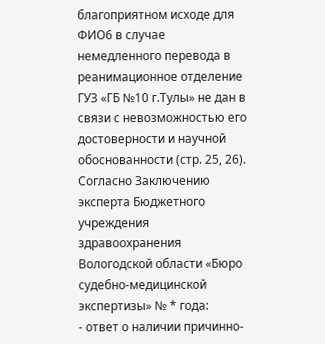благоприятном исходе для ФИО6 в случае немедленного перевода в реанимационное отделение ГУЗ «ГБ №10 г.Тулы» не дан в связи с невозможностью его достоверности и научной обоснованности (стр. 25, 26).
Согласно Заключению эксперта Бюджетного учреждения здравоохранения Вологодской области «Бюро судебно-медицинской экспертизы» № * года:
- ответ о наличии причинно-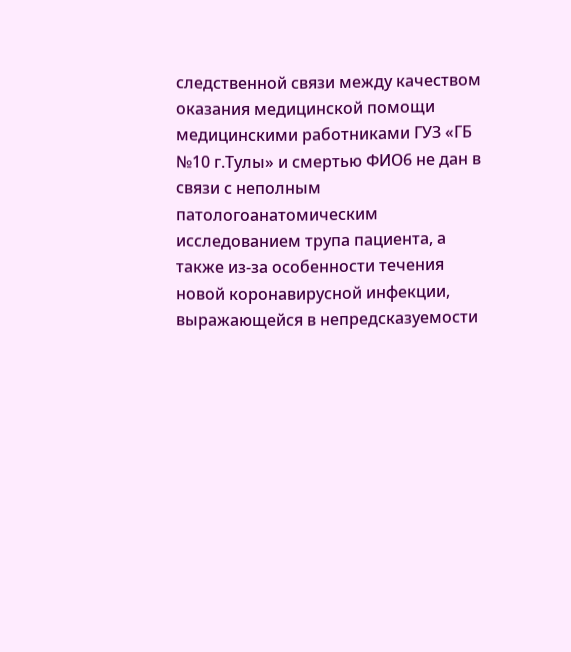следственной связи между качеством оказания медицинской помощи медицинскими работниками ГУЗ «ГБ №10 г.Тулы» и смертью ФИО6 не дан в связи с неполным патологоанатомическим исследованием трупа пациента, а также из-за особенности течения новой коронавирусной инфекции, выражающейся в непредсказуемости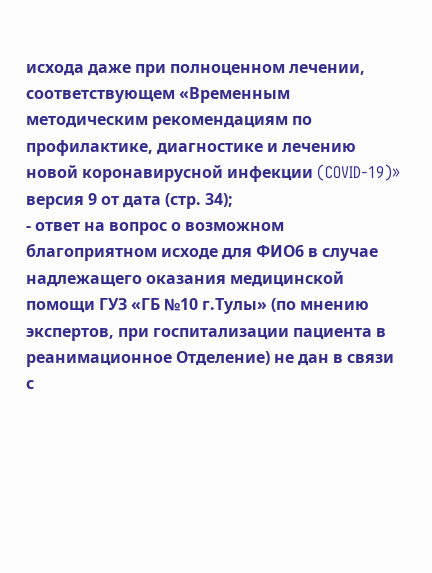исхода даже при полноценном лечении, соответствующем «Временным методическим рекомендациям по профилактике, диагностике и лечению новой коронавирусной инфекции (COVID-19)» версия 9 от дата (стр. 34);
- ответ на вопрос о возможном благоприятном исходе для ФИО6 в случае надлежащего оказания медицинской помощи ГУЗ «ГБ №10 г.Тулы» (по мнению экспертов, при госпитализации пациента в реанимационное Отделение) не дан в связи с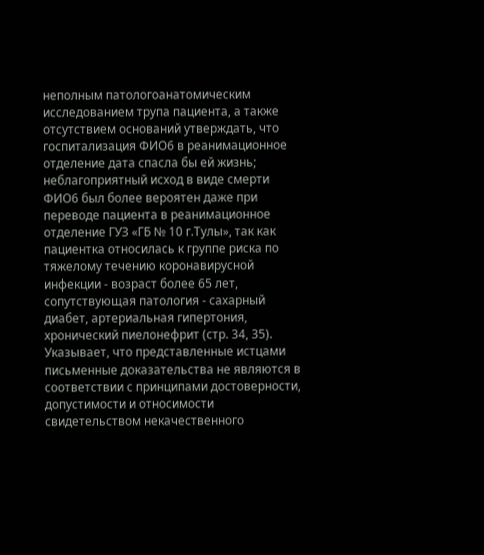неполным патологоанатомическим исследованием трупа пациента, а также отсутствием оснований утверждать, что госпитализация ФИО6 в реанимационное отделение дата спасла бы ей жизнь; неблагоприятный исход в виде смерти ФИО6 был более вероятен даже при переводе пациента в реанимационное отделение ГУЗ «ГБ № 10 г.Тулы», так как пациентка относилась к группе риска по тяжелому течению коронавирусной инфекции - возраст более 65 лет, сопутствующая патология - сахарный диабет, артериальная гипертония, хронический пиелонефрит (стр. 34, 35).
Указывает, что представленные истцами письменные доказательства не являются в соответствии с принципами достоверности, допустимости и относимости свидетельством некачественного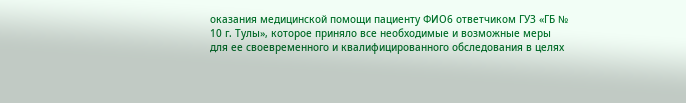оказания медицинской помощи пациенту ФИО6 ответчиком ГУЗ «ГБ № 10 г. Тулы», которое приняло все необходимые и возможные меры для ее своевременного и квалифицированного обследования в целях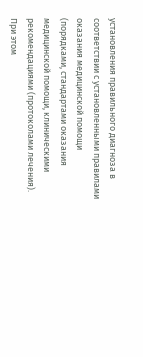установления правильного диагноза в соответствии с установленными правилами оказания медицинской помощи (порядками, стандартами оказания медицинской помощи, клиническими рекомендациями (протоколами лечения).
При этом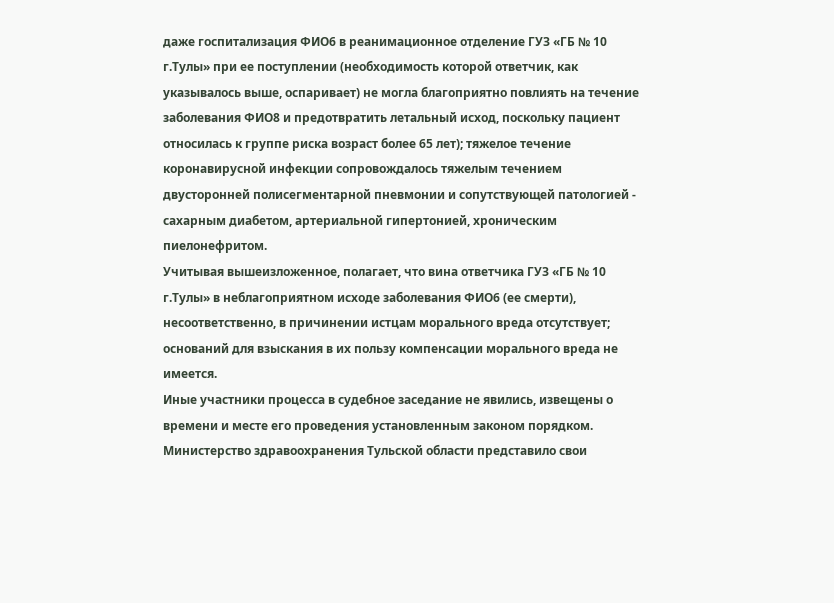даже госпитализация ФИО6 в реанимационное отделение ГУЗ «ГБ № 10 г.Тулы» при ее поступлении (необходимость которой ответчик, как указывалось выше, оспаривает) не могла благоприятно повлиять на течение заболевания ФИО8 и предотвратить летальный исход, поскольку пациент относилась к группе риска возраст более 65 лет); тяжелое течение коронавирусной инфекции сопровождалось тяжелым течением двусторонней полисегментарной пневмонии и сопутствующей патологией - сахарным диабетом, артериальной гипертонией, хроническим пиелонефритом.
Учитывая вышеизложенное, полагает, что вина ответчика ГУЗ «ГБ № 10 г.Тулы» в неблагоприятном исходе заболевания ФИО6 (ее смерти), несоответственно, в причинении истцам морального вреда отсутствует; оснований для взыскания в их пользу компенсации морального вреда не имеется.
Иные участники процесса в судебное заседание не явились, извещены о времени и месте его проведения установленным законом порядком. Министерство здравоохранения Тульской области представило свои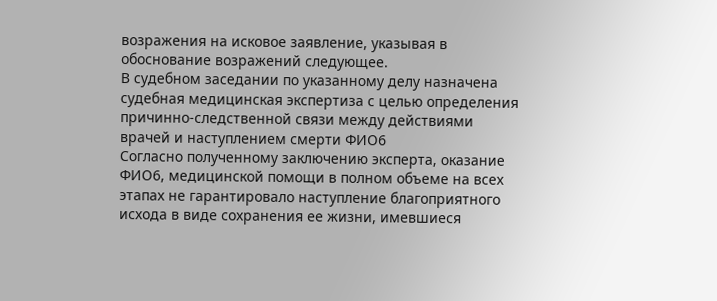возражения на исковое заявление, указывая в обоснование возражений следующее.
В судебном заседании по указанному делу назначена судебная медицинская экспертиза с целью определения причинно-следственной связи между действиями врачей и наступлением смерти ФИО6
Согласно полученному заключению эксперта, оказание ФИО6, медицинской помощи в полном объеме на всех этапах не гарантировало наступление благоприятного исхода в виде сохранения ее жизни, имевшиеся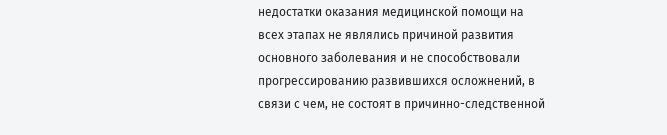недостатки оказания медицинской помощи на всех этапах не являлись причиной развития основного заболевания и не способствовали прогрессированию развившихся осложнений, в связи с чем, не состоят в причинно-следственной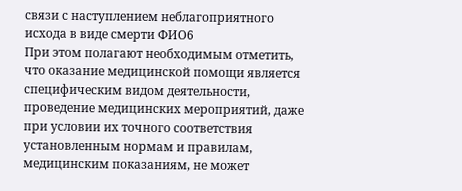связи с наступлением неблагоприятного исхода в виде смерти ФИО6
При этом полагают необходимым отметить, что оказание медицинской помощи является специфическим видом деятельности, проведение медицинских мероприятий, даже при условии их точного соответствия установленным нормам и правилам, медицинским показаниям, не может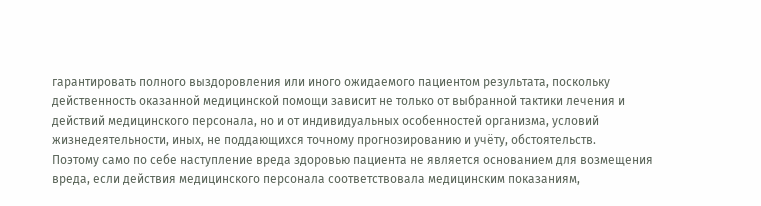гарантировать полного выздоровления или иного ожидаемого пациентом результата, поскольку действенность оказанной медицинской помощи зависит не только от выбранной тактики лечения и действий медицинского персонала, но и от индивидуальных особенностей организма, условий жизнедеятельности, иных, не поддающихся точному прогнозированию и учёту, обстоятельств.
Поэтому само по себе наступление вреда здоровью пациента не является основанием для возмещения вреда, если действия медицинского персонала соответствовала медицинским показаниям,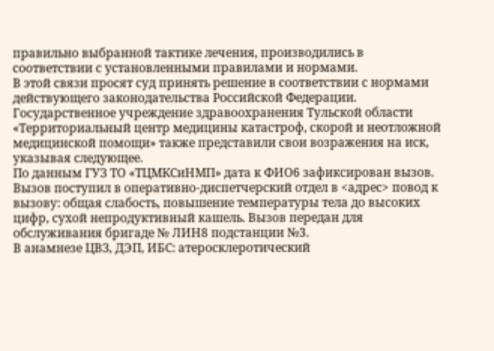правильно выбранной тактике лечения, производились в соответствии с установленными правилами и нормами.
В этой связи просят суд принять решение в соответствии с нормами действующего законодательства Российской Федерации.
Государственное учреждение здравоохранения Тульской области «Территориальный центр медицины катастроф, скорой и неотложной медицинской помощи» также представили свои возражения на иск, указывая следующее.
По данным ГУЗ ТО «ТЦМКСиНМП» дата к ФИО6 зафиксирован вызов. Вызов поступил в оперативно-диспетчерский отдел в <адрес> повод к вызову: общая слабость, повышение температуры тела до высоких цифр, сухой непродуктивный кашель. Вызов передан для обслуживания бригаде № ЛИН8 подстанции №3.
В анамнезе ЦВЗ, ДЭП, ИБС: атеросклеротический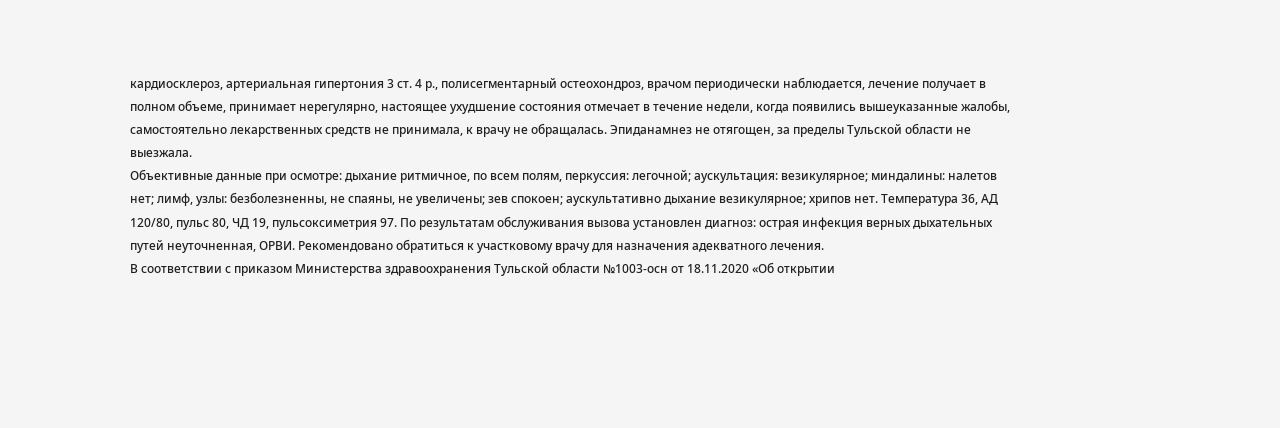кардиосклероз, артериальная гипертония 3 ст. 4 р., полисегментарный остеохондроз, врачом периодически наблюдается, лечение получает в полном объеме, принимает нерегулярно, настоящее ухудшение состояния отмечает в течение недели, когда появились вышеуказанные жалобы, самостоятельно лекарственных средств не принимала, к врачу не обращалась. Эпиданамнез не отягощен, за пределы Тульской области не выезжала.
Объективные данные при осмотре: дыхание ритмичное, по всем полям, перкуссия: легочной; аускультация: везикулярное; миндалины: налетов нет; лимф, узлы: безболезненны, не спаяны, не увеличены; зев спокоен; аускультативно дыхание везикулярное; хрипов нет. Температура 36, АД 120/80, пульс 80, ЧД 19, пульсоксиметрия 97. По результатам обслуживания вызова установлен диагноз: острая инфекция верных дыхательных путей неуточненная, ОРВИ. Рекомендовано обратиться к участковому врачу для назначения адекватного лечения.
В соответствии с приказом Министерства здравоохранения Тульской области №1003-осн от 18.11.2020 «Об открытии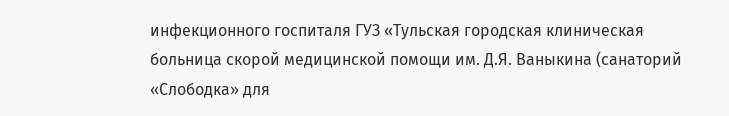инфекционного госпиталя ГУЗ «Тульская городская клиническая больница скорой медицинской помощи им. Д.Я. Ваныкина (санаторий «Слободка» для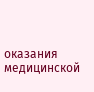оказания медицинской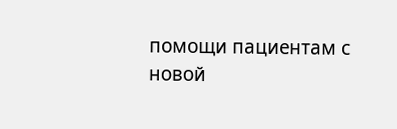помощи пациентам с новой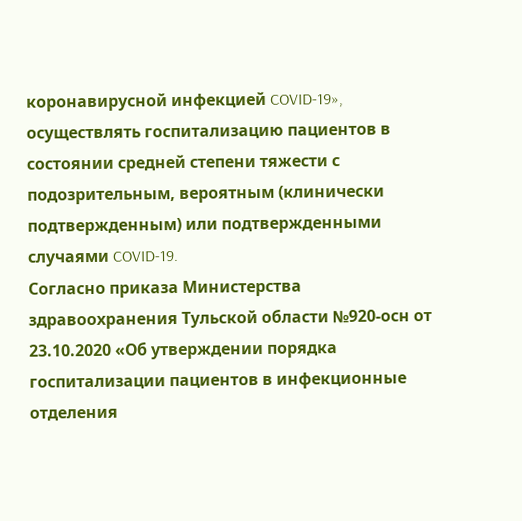коронавирусной инфекцией COVID-19», осуществлять госпитализацию пациентов в состоянии средней степени тяжести с подозрительным, вероятным (клинически подтвержденным) или подтвержденными случаями COVID-19.
Согласно приказа Министерства здравоохранения Тульской области №920-осн от 23.10.2020 «Об утверждении порядка госпитализации пациентов в инфекционные отделения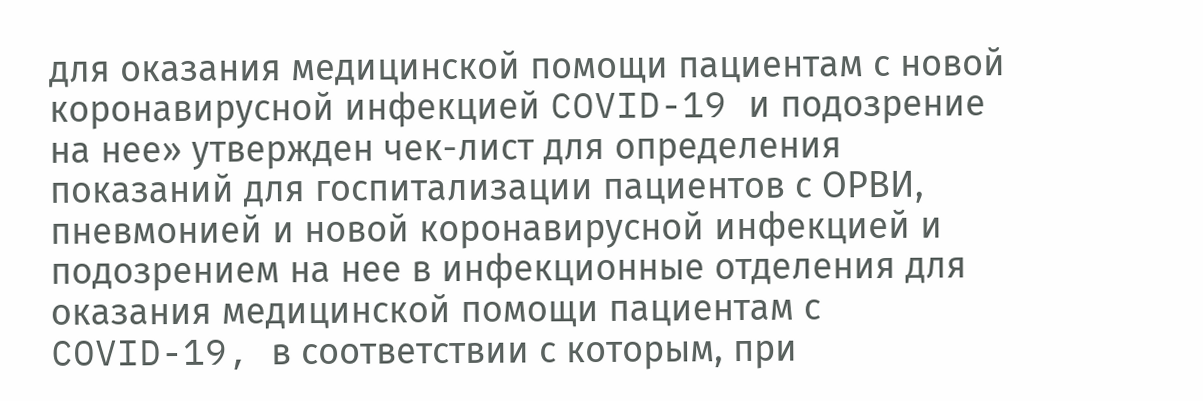для оказания медицинской помощи пациентам с новой коронавирусной инфекцией COVID-19 и подозрение на нее» утвержден чек-лист для определения показаний для госпитализации пациентов с ОРВИ, пневмонией и новой коронавирусной инфекцией и подозрением на нее в инфекционные отделения для оказания медицинской помощи пациентам с COVID-19, в соответствии с которым, при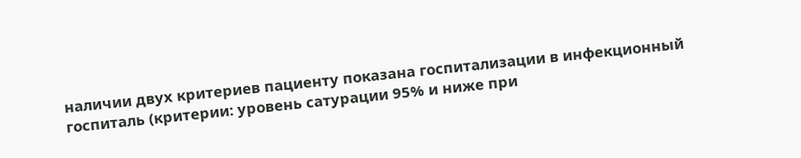наличии двух критериев пациенту показана госпитализации в инфекционный госпиталь (критерии: уровень сатурации 95% и ниже при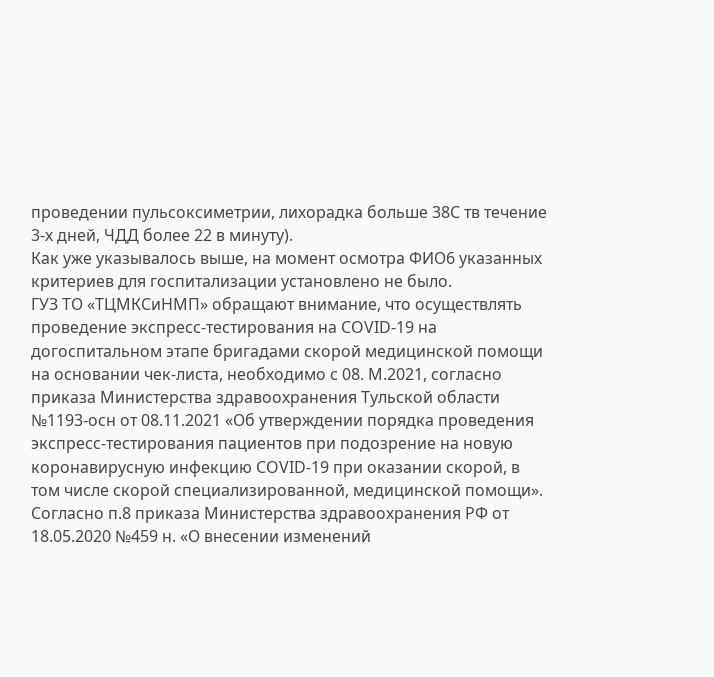проведении пульсоксиметрии, лихорадка больше 38С тв течение 3-х дней, ЧДД более 22 в минуту).
Как уже указывалось выше, на момент осмотра ФИО6 указанных критериев для госпитализации установлено не было.
ГУЗ ТО «ТЦМКСиНМП» обращают внимание, что осуществлять проведение экспресс-тестирования на COVID-19 на догоспитальном этапе бригадами скорой медицинской помощи на основании чек-листа, необходимо с 08. М.2021, согласно приказа Министерства здравоохранения Тульской области №1193-осн от 08.11.2021 «Об утверждении порядка проведения экспресс-тестирования пациентов при подозрение на новую коронавирусную инфекцию COVID-19 при оказании скорой, в том числе скорой специализированной, медицинской помощи».
Согласно п.8 приказа Министерства здравоохранения РФ от 18.05.2020 №459 н. «О внесении изменений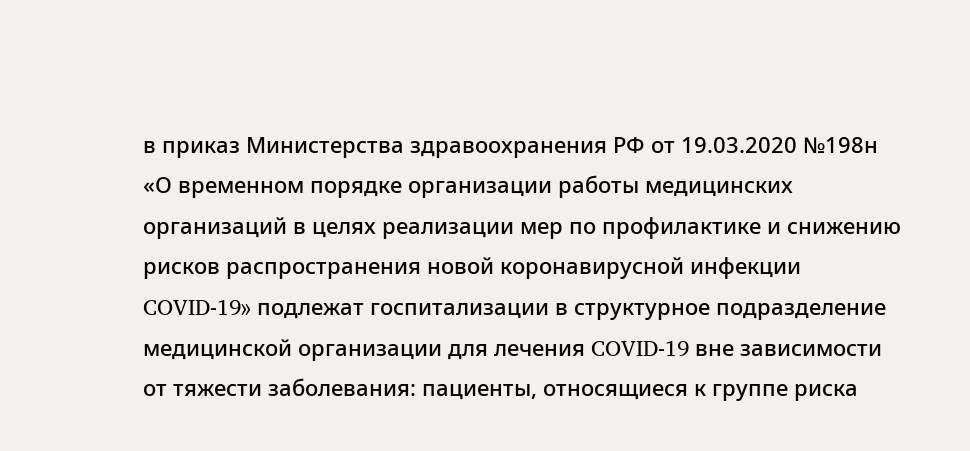в приказ Министерства здравоохранения РФ от 19.03.2020 №198н «О временном порядке организации работы медицинских организаций в целях реализации мер по профилактике и снижению рисков распространения новой коронавирусной инфекции COVID-19» подлежат госпитализации в структурное подразделение медицинской организации для лечения COVID-19 вне зависимости от тяжести заболевания: пациенты, относящиеся к группе риска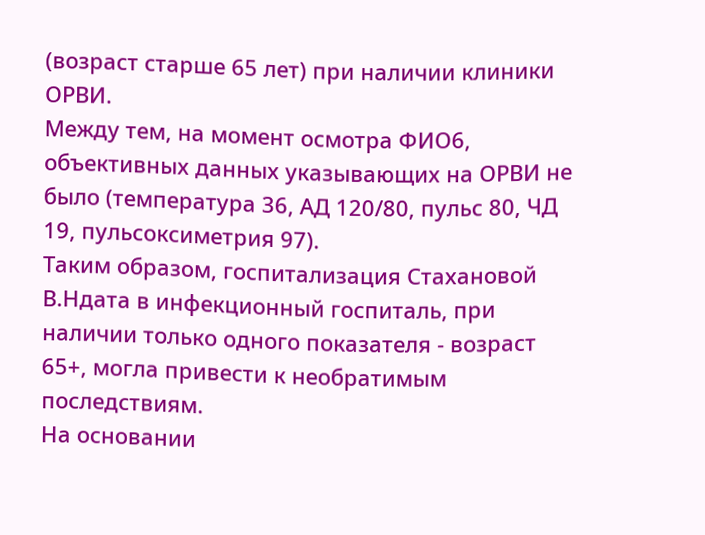(возраст старше 65 лет) при наличии клиники ОРВИ.
Между тем, на момент осмотра ФИО6, объективных данных указывающих на ОРВИ не было (температура 36, АД 120/80, пульс 80, ЧД 19, пульсоксиметрия 97).
Таким образом, госпитализация Стахановой В.Ндата в инфекционный госпиталь, при наличии только одного показателя - возраст 65+, могла привести к необратимым последствиям.
На основании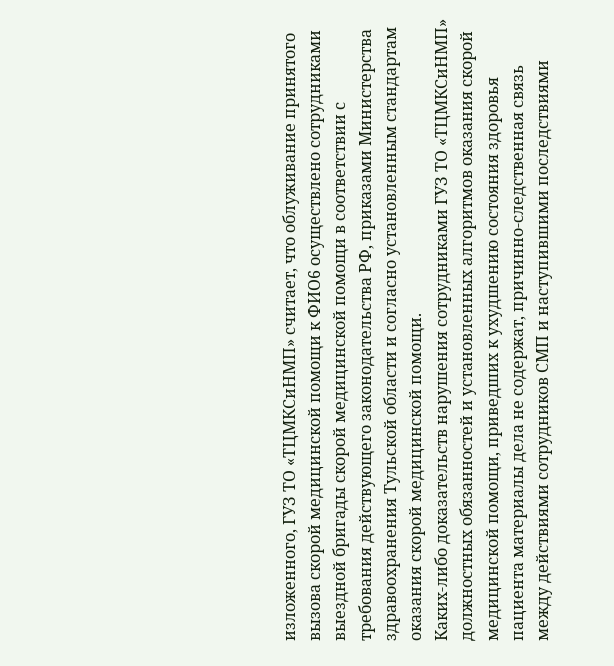изложенного, ГУЗ ТО «ТЦМКСиНМП» считает, что облуживание принятого вызова скорой медицинской помощи к ФИО6 осуществлено сотрудниками выездной бригады скорой медицинской помощи в соответствии с требования действующего законодательства РФ, приказами Министерства здравоохранения Тульской области и согласно установленным стандартам оказания скорой медицинской помощи.
Каких-либо доказательств нарушения сотрудниками ГУЗ ТО «ТЦМКСиНМП» должностных обязанностей и установленных алгоритмов оказания скорой медицинской помощи, приведших к ухудшению состояния здоровья пациента материалы дела не содержат, причинно-следственная связь между действиями сотрудников СМП и наступившими последствиями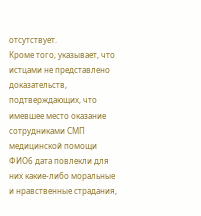отсутствует.
Кроме того, указывает, что истцами не представлено доказательств, подтверждающих, что имевшее место оказание сотрудниками СМП медицинской помощи ФИО6 дата повлекли для них какие-либо моральные и нравственные страдания,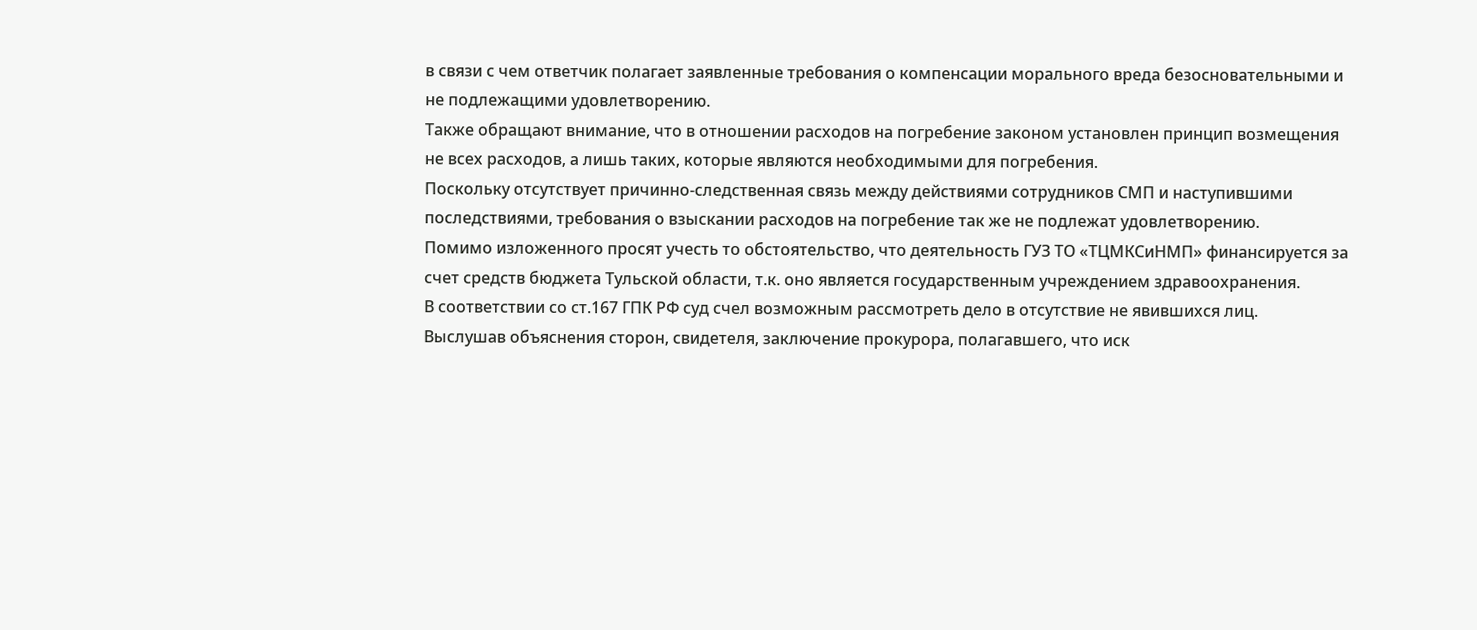в связи с чем ответчик полагает заявленные требования о компенсации морального вреда безосновательными и не подлежащими удовлетворению.
Также обращают внимание, что в отношении расходов на погребение законом установлен принцип возмещения не всех расходов, а лишь таких, которые являются необходимыми для погребения.
Поскольку отсутствует причинно-следственная связь между действиями сотрудников СМП и наступившими последствиями, требования о взыскании расходов на погребение так же не подлежат удовлетворению.
Помимо изложенного просят учесть то обстоятельство, что деятельность ГУЗ ТО «ТЦМКСиНМП» финансируется за счет средств бюджета Тульской области, т.к. оно является государственным учреждением здравоохранения.
В соответствии со ст.167 ГПК РФ суд счел возможным рассмотреть дело в отсутствие не явившихся лиц.
Выслушав объяснения сторон, свидетеля, заключение прокурора, полагавшего, что иск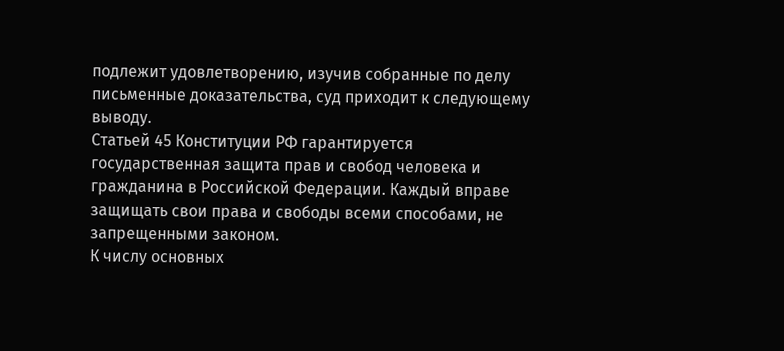подлежит удовлетворению, изучив собранные по делу письменные доказательства, суд приходит к следующему выводу.
Статьей 45 Конституции РФ гарантируется государственная защита прав и свобод человека и гражданина в Российской Федерации. Каждый вправе защищать свои права и свободы всеми способами, не запрещенными законом.
К числу основных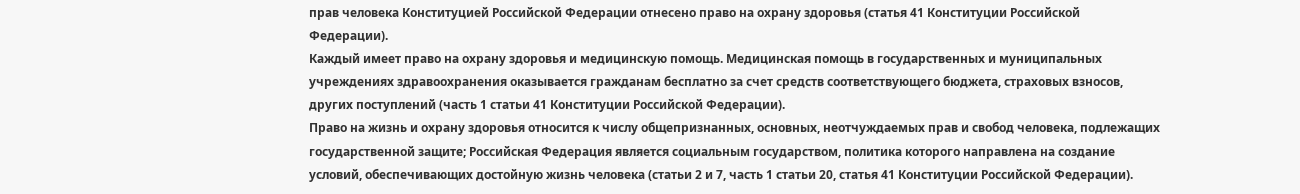прав человека Конституцией Российской Федерации отнесено право на охрану здоровья (статья 41 Конституции Российской Федерации).
Каждый имеет право на охрану здоровья и медицинскую помощь. Медицинская помощь в государственных и муниципальных учреждениях здравоохранения оказывается гражданам бесплатно за счет средств соответствующего бюджета, страховых взносов, других поступлений (часть 1 статьи 41 Конституции Российской Федерации).
Право на жизнь и охрану здоровья относится к числу общепризнанных, основных, неотчуждаемых прав и свобод человека, подлежащих государственной защите; Российская Федерация является социальным государством, политика которого направлена на создание условий, обеспечивающих достойную жизнь человека (статьи 2 и 7, часть 1 статьи 20, статья 41 Конституции Российской Федерации).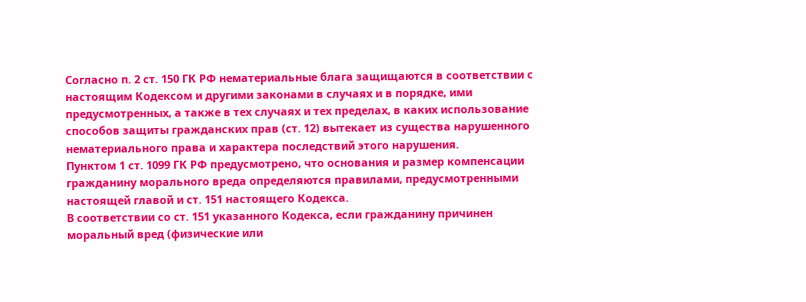Согласно п. 2 ст. 150 ГК РФ нематериальные блага защищаются в соответствии с настоящим Кодексом и другими законами в случаях и в порядке, ими предусмотренных, а также в тех случаях и тех пределах, в каких использование способов защиты гражданских прав (ст. 12) вытекает из существа нарушенного нематериального права и характера последствий этого нарушения.
Пунктом 1 ст. 1099 ГК РФ предусмотрено, что основания и размер компенсации гражданину морального вреда определяются правилами, предусмотренными настоящей главой и ст. 151 настоящего Кодекса.
В соответствии со ст. 151 указанного Кодекса, если гражданину причинен моральный вред (физические или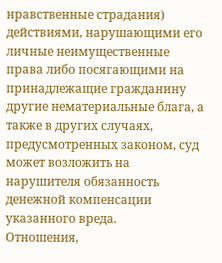нравственные страдания) действиями, нарушающими его личные неимущественные права либо посягающими на принадлежащие гражданину другие нематериальные блага, а также в других случаях, предусмотренных законом, суд может возложить на нарушителя обязанность денежной компенсации указанного вреда.
Отношения,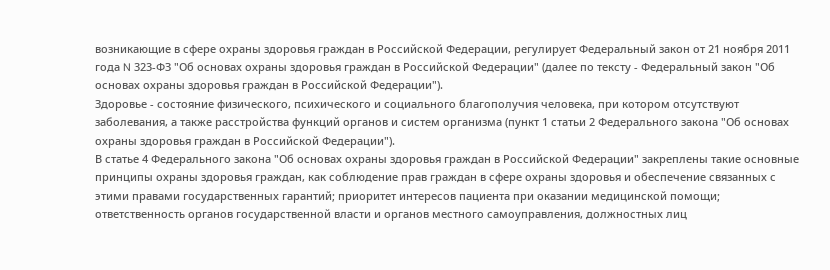возникающие в сфере охраны здоровья граждан в Российской Федерации, регулирует Федеральный закон от 21 ноября 2011 года N 323-ФЗ "Об основах охраны здоровья граждан в Российской Федерации" (далее по тексту - Федеральный закон "Об основах охраны здоровья граждан в Российской Федерации").
Здоровье - состояние физического, психического и социального благополучия человека, при котором отсутствуют заболевания, а также расстройства функций органов и систем организма (пункт 1 статьи 2 Федерального закона "Об основах охраны здоровья граждан в Российской Федерации").
В статье 4 Федерального закона "Об основах охраны здоровья граждан в Российской Федерации" закреплены такие основные принципы охраны здоровья граждан, как соблюдение прав граждан в сфере охраны здоровья и обеспечение связанных с этими правами государственных гарантий; приоритет интересов пациента при оказании медицинской помощи; ответственность органов государственной власти и органов местного самоуправления, должностных лиц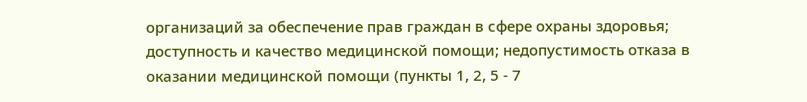организаций за обеспечение прав граждан в сфере охраны здоровья; доступность и качество медицинской помощи; недопустимость отказа в оказании медицинской помощи (пункты 1, 2, 5 - 7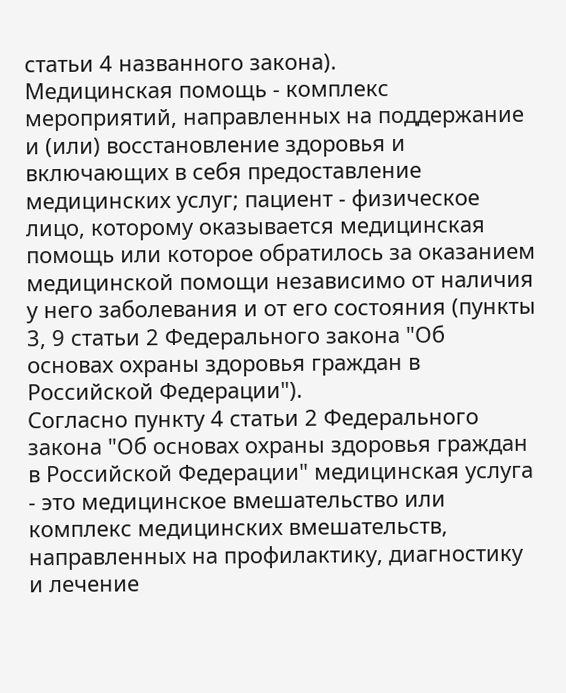статьи 4 названного закона).
Медицинская помощь - комплекс мероприятий, направленных на поддержание и (или) восстановление здоровья и включающих в себя предоставление медицинских услуг; пациент - физическое лицо, которому оказывается медицинская помощь или которое обратилось за оказанием медицинской помощи независимо от наличия у него заболевания и от его состояния (пункты 3, 9 статьи 2 Федерального закона "Об основах охраны здоровья граждан в Российской Федерации").
Согласно пункту 4 статьи 2 Федерального закона "Об основах охраны здоровья граждан в Российской Федерации" медицинская услуга - это медицинское вмешательство или комплекс медицинских вмешательств, направленных на профилактику, диагностику и лечение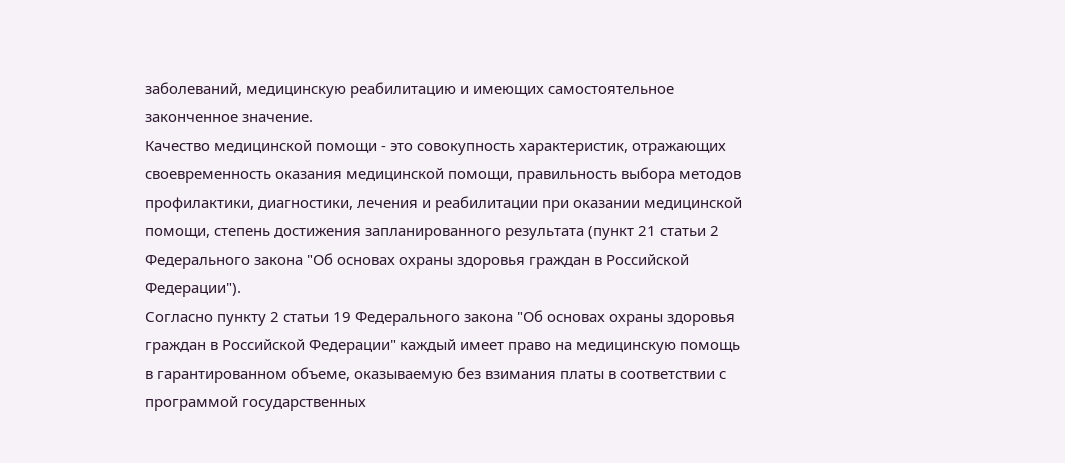заболеваний, медицинскую реабилитацию и имеющих самостоятельное законченное значение.
Качество медицинской помощи - это совокупность характеристик, отражающих своевременность оказания медицинской помощи, правильность выбора методов профилактики, диагностики, лечения и реабилитации при оказании медицинской помощи, степень достижения запланированного результата (пункт 21 статьи 2 Федерального закона "Об основах охраны здоровья граждан в Российской Федерации").
Согласно пункту 2 статьи 19 Федерального закона "Об основах охраны здоровья граждан в Российской Федерации" каждый имеет право на медицинскую помощь в гарантированном объеме, оказываемую без взимания платы в соответствии с программой государственных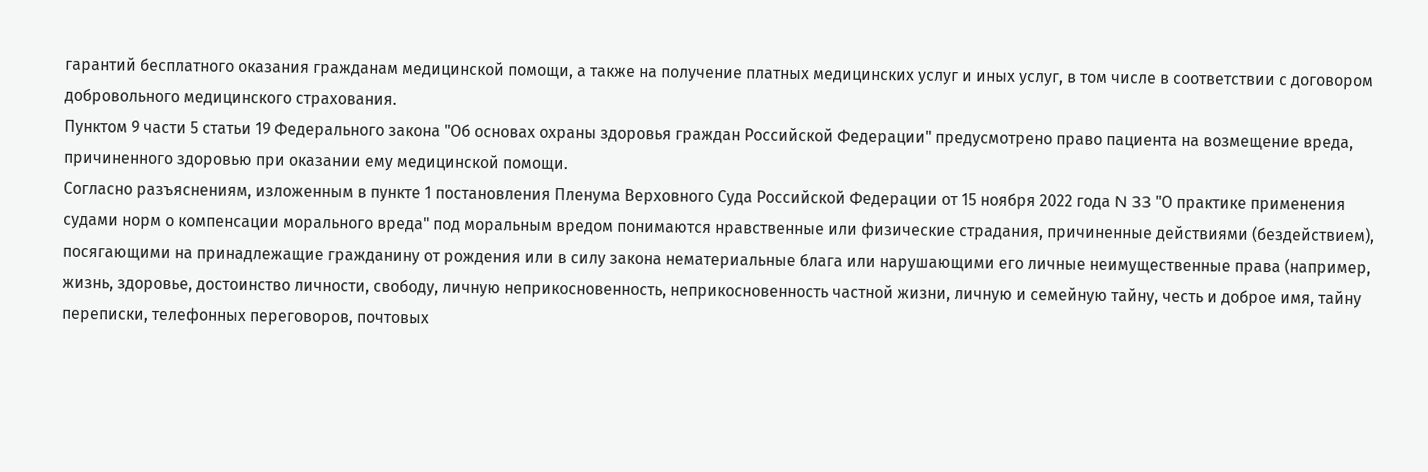гарантий бесплатного оказания гражданам медицинской помощи, а также на получение платных медицинских услуг и иных услуг, в том числе в соответствии с договором добровольного медицинского страхования.
Пунктом 9 части 5 статьи 19 Федерального закона "Об основах охраны здоровья граждан Российской Федерации" предусмотрено право пациента на возмещение вреда, причиненного здоровью при оказании ему медицинской помощи.
Согласно разъяснениям, изложенным в пункте 1 постановления Пленума Верховного Суда Российской Федерации от 15 ноября 2022 года N 33 "О практике применения судами норм о компенсации морального вреда" под моральным вредом понимаются нравственные или физические страдания, причиненные действиями (бездействием), посягающими на принадлежащие гражданину от рождения или в силу закона нематериальные блага или нарушающими его личные неимущественные права (например, жизнь, здоровье, достоинство личности, свободу, личную неприкосновенность, неприкосновенность частной жизни, личную и семейную тайну, честь и доброе имя, тайну переписки, телефонных переговоров, почтовых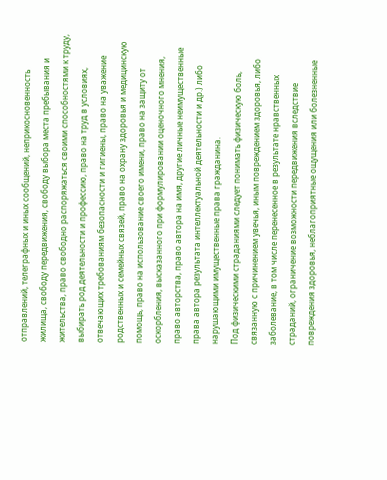отправлений, телеграфных и иных сообщений, неприкосновенность жилища, свободу передвижения, свободу выбора места пребывания и жительства, право свободно распоряжаться своими способностями к труду, выбирать род деятельности и профессию, право на труд в условиях, отвечающих требованиям безопасности и гигиены, право на уважение родственных и семейных связей, право на охрану здоровья и медицинскую помощь, право на использование своего имени, право на защиту от оскорбления, высказанного при формулировании оценочного мнения, право авторства, право автора на имя, другие личные неимущественные права автора результата интеллектуальной деятельности и др.) либо нарушающими имущественные права гражданина.
Под физическими страданиями следует понимать физическую боль, связанную с причинением увечья, иным повреждением здоровья, либо заболевание, в том числе перенесенное в результате нравственных страданий, ограничение возможности передвижения вследствие повреждения здоровья, неблагоприятные ощущения или болезненные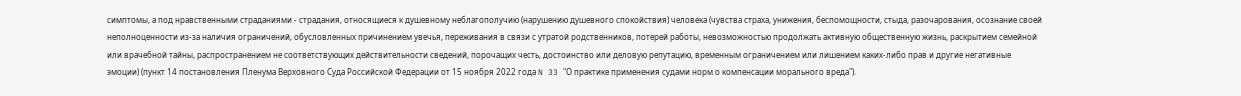симптомы, а под нравственными страданиями - страдания, относящиеся к душевному неблагополучию (нарушению душевного спокойствия) человека (чувства страха, унижения, беспомощности, стыда, разочарования, осознание своей неполноценности из-за наличия ограничений, обусловленных причинением увечья, переживания в связи с утратой родственников, потерей работы, невозможностью продолжать активную общественную жизнь, раскрытием семейной или врачебной тайны, распространением не соответствующих действительности сведений, порочащих честь, достоинство или деловую репутацию, временным ограничением или лишением каких-либо прав и другие негативные эмоции) (пункт 14 постановления Пленума Верховного Суда Российской Федерации от 15 ноября 2022 года N 33 "О практике применения судами норм о компенсации морального вреда").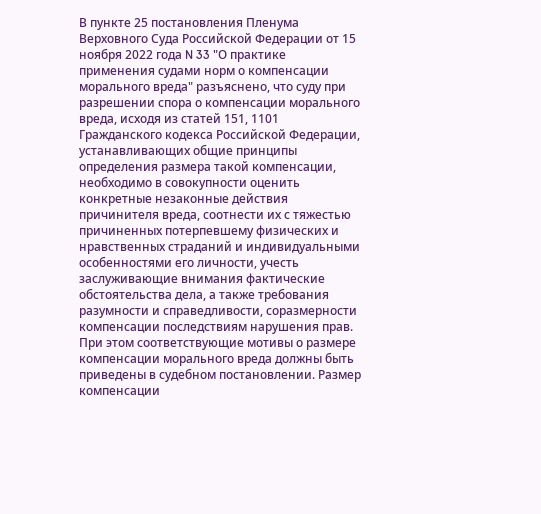В пункте 25 постановления Пленума Верховного Суда Российской Федерации от 15 ноября 2022 года N 33 "О практике применения судами норм о компенсации морального вреда" разъяснено, что суду при разрешении спора о компенсации морального вреда, исходя из статей 151, 1101 Гражданского кодекса Российской Федерации, устанавливающих общие принципы определения размера такой компенсации, необходимо в совокупности оценить конкретные незаконные действия причинителя вреда, соотнести их с тяжестью причиненных потерпевшему физических и нравственных страданий и индивидуальными особенностями его личности, учесть заслуживающие внимания фактические обстоятельства дела, а также требования разумности и справедливости, соразмерности компенсации последствиям нарушения прав. При этом соответствующие мотивы о размере компенсации морального вреда должны быть приведены в судебном постановлении. Размер компенсации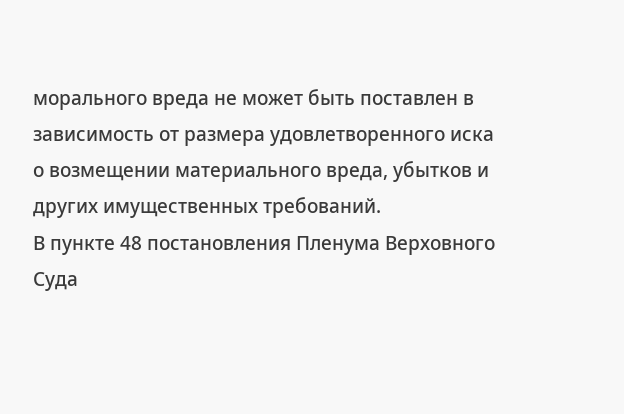морального вреда не может быть поставлен в зависимость от размера удовлетворенного иска о возмещении материального вреда, убытков и других имущественных требований.
В пункте 48 постановления Пленума Верховного Суда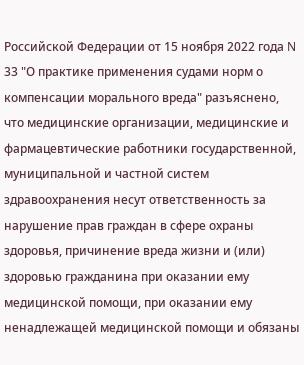Российской Федерации от 15 ноября 2022 года N 33 "О практике применения судами норм о компенсации морального вреда" разъяснено, что медицинские организации, медицинские и фармацевтические работники государственной, муниципальной и частной систем здравоохранения несут ответственность за нарушение прав граждан в сфере охраны здоровья, причинение вреда жизни и (или) здоровью гражданина при оказании ему медицинской помощи, при оказании ему ненадлежащей медицинской помощи и обязаны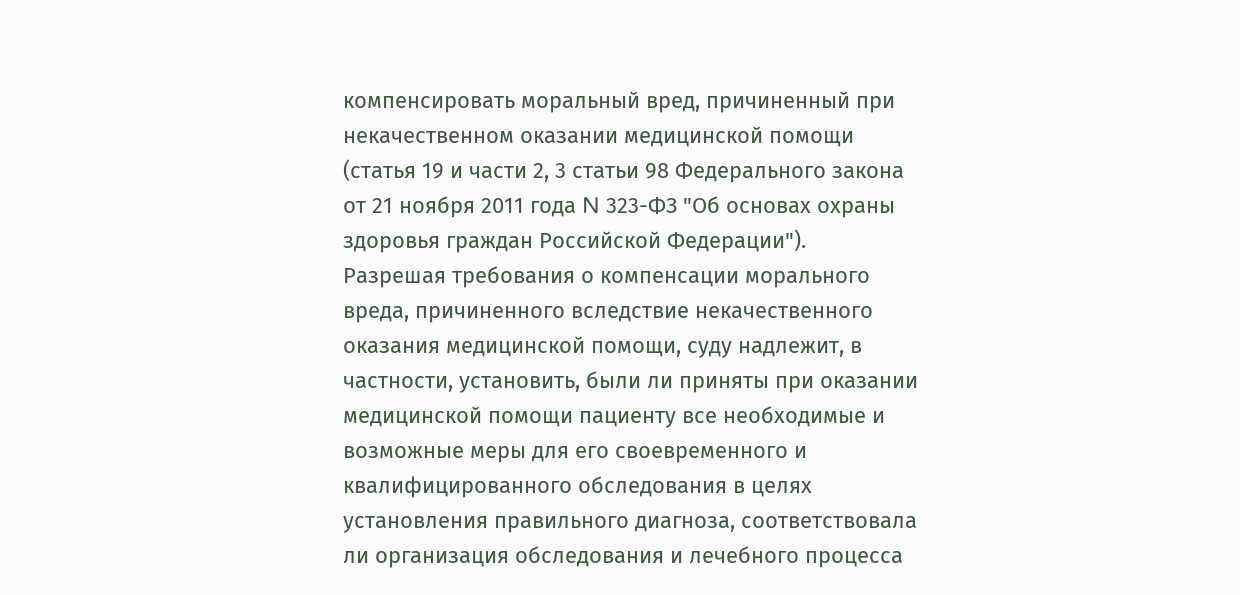компенсировать моральный вред, причиненный при некачественном оказании медицинской помощи (статья 19 и части 2, 3 статьи 98 Федерального закона от 21 ноября 2011 года N 323-ФЗ "Об основах охраны здоровья граждан Российской Федерации").
Разрешая требования о компенсации морального вреда, причиненного вследствие некачественного оказания медицинской помощи, суду надлежит, в частности, установить, были ли приняты при оказании медицинской помощи пациенту все необходимые и возможные меры для его своевременного и квалифицированного обследования в целях установления правильного диагноза, соответствовала ли организация обследования и лечебного процесса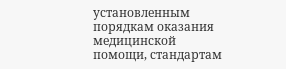установленным порядкам оказания медицинской помощи, стандартам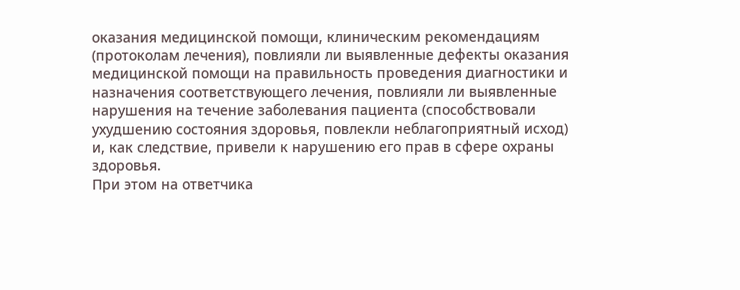оказания медицинской помощи, клиническим рекомендациям (протоколам лечения), повлияли ли выявленные дефекты оказания медицинской помощи на правильность проведения диагностики и назначения соответствующего лечения, повлияли ли выявленные нарушения на течение заболевания пациента (способствовали ухудшению состояния здоровья, повлекли неблагоприятный исход) и, как следствие, привели к нарушению его прав в сфере охраны здоровья.
При этом на ответчика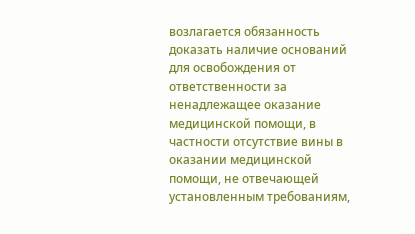возлагается обязанность доказать наличие оснований для освобождения от ответственности за ненадлежащее оказание медицинской помощи, в частности отсутствие вины в оказании медицинской помощи, не отвечающей установленным требованиям,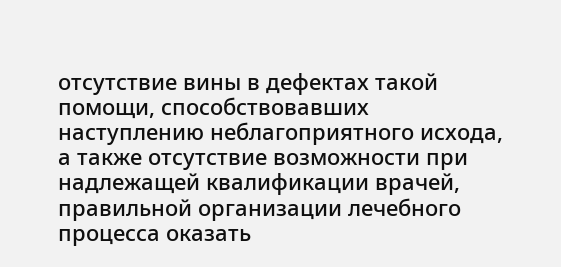отсутствие вины в дефектах такой помощи, способствовавших наступлению неблагоприятного исхода, а также отсутствие возможности при надлежащей квалификации врачей, правильной организации лечебного процесса оказать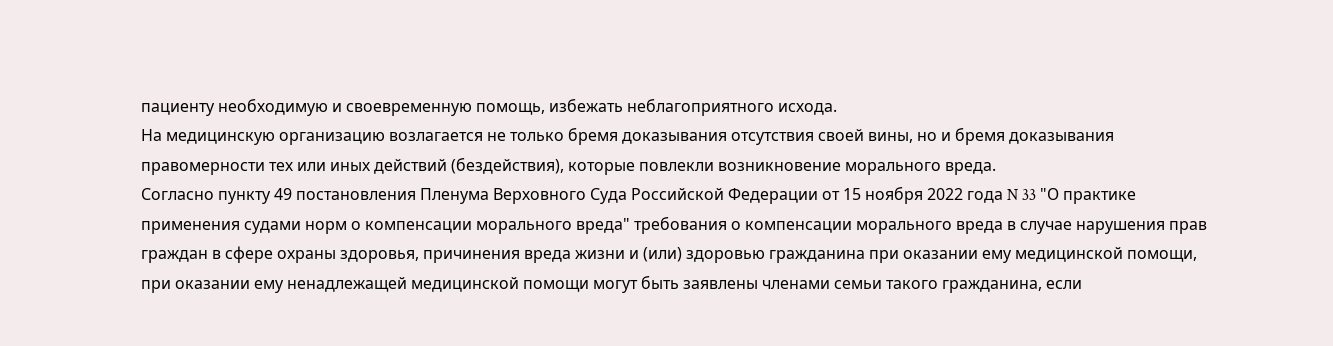пациенту необходимую и своевременную помощь, избежать неблагоприятного исхода.
На медицинскую организацию возлагается не только бремя доказывания отсутствия своей вины, но и бремя доказывания правомерности тех или иных действий (бездействия), которые повлекли возникновение морального вреда.
Согласно пункту 49 постановления Пленума Верховного Суда Российской Федерации от 15 ноября 2022 года N 33 "О практике применения судами норм о компенсации морального вреда" требования о компенсации морального вреда в случае нарушения прав граждан в сфере охраны здоровья, причинения вреда жизни и (или) здоровью гражданина при оказании ему медицинской помощи, при оказании ему ненадлежащей медицинской помощи могут быть заявлены членами семьи такого гражданина, если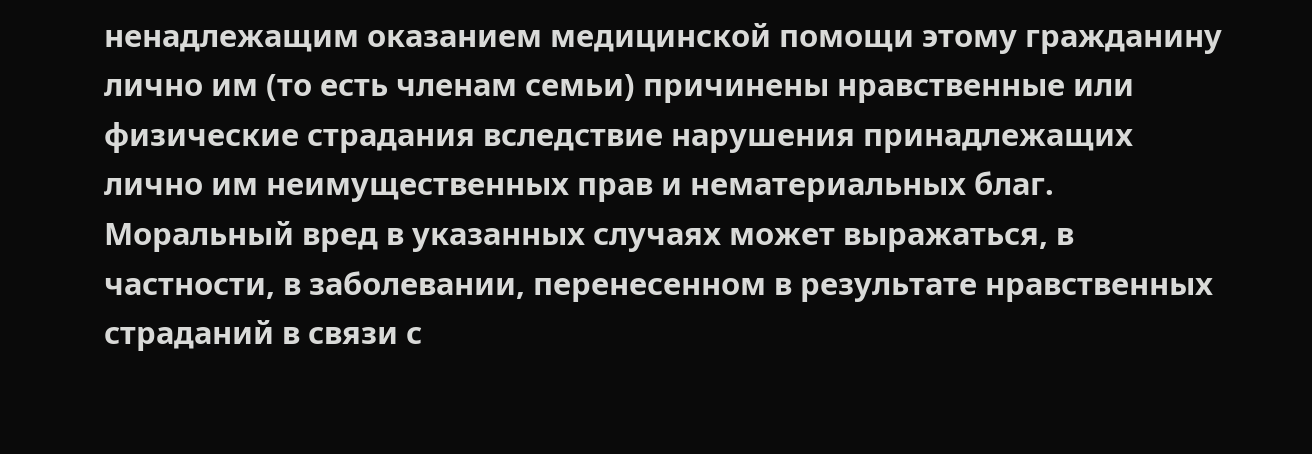ненадлежащим оказанием медицинской помощи этому гражданину лично им (то есть членам семьи) причинены нравственные или физические страдания вследствие нарушения принадлежащих лично им неимущественных прав и нематериальных благ. Моральный вред в указанных случаях может выражаться, в частности, в заболевании, перенесенном в результате нравственных страданий в связи с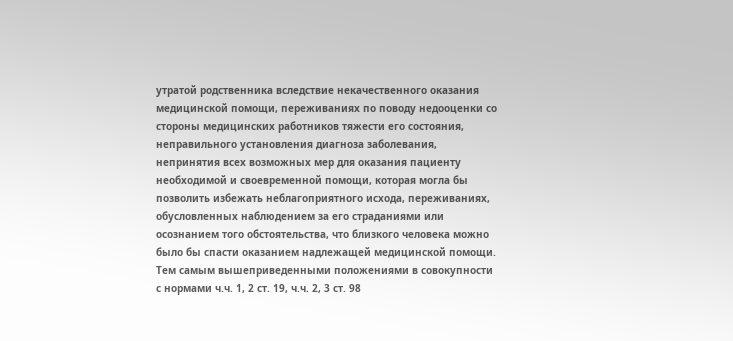утратой родственника вследствие некачественного оказания медицинской помощи, переживаниях по поводу недооценки со стороны медицинских работников тяжести его состояния, неправильного установления диагноза заболевания, непринятия всех возможных мер для оказания пациенту необходимой и своевременной помощи, которая могла бы позволить избежать неблагоприятного исхода, переживаниях, обусловленных наблюдением за его страданиями или осознанием того обстоятельства, что близкого человека можно было бы спасти оказанием надлежащей медицинской помощи.
Тем самым вышеприведенными положениями в совокупности с нормами ч.ч. 1, 2 ст. 19, ч.ч. 2, 3 ст. 98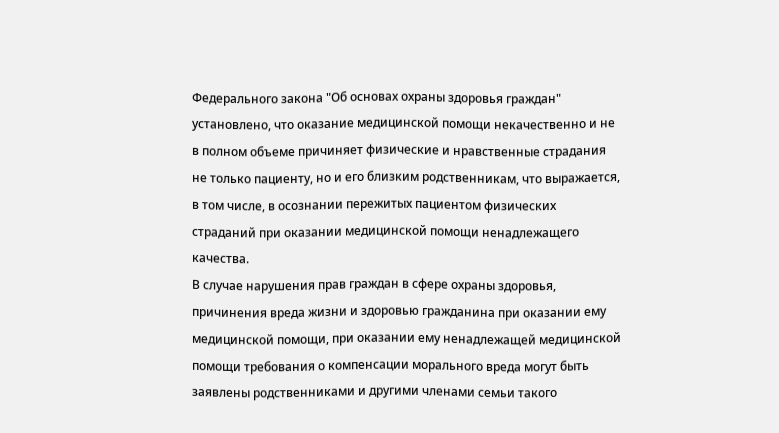Федерального закона "Об основах охраны здоровья граждан" установлено, что оказание медицинской помощи некачественно и не в полном объеме причиняет физические и нравственные страдания не только пациенту, но и его близким родственникам, что выражается, в том числе, в осознании пережитых пациентом физических страданий при оказании медицинской помощи ненадлежащего качества.
В случае нарушения прав граждан в сфере охраны здоровья, причинения вреда жизни и здоровью гражданина при оказании ему медицинской помощи, при оказании ему ненадлежащей медицинской помощи требования о компенсации морального вреда могут быть заявлены родственниками и другими членами семьи такого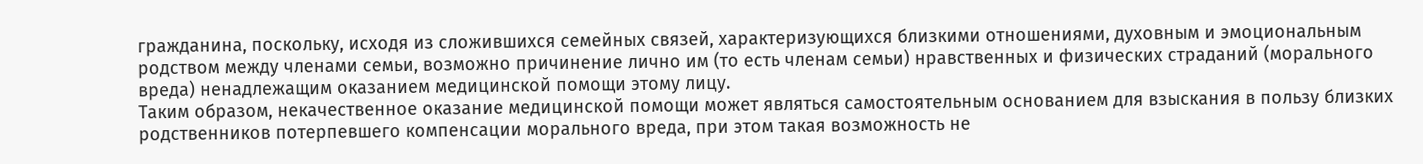гражданина, поскольку, исходя из сложившихся семейных связей, характеризующихся близкими отношениями, духовным и эмоциональным родством между членами семьи, возможно причинение лично им (то есть членам семьи) нравственных и физических страданий (морального вреда) ненадлежащим оказанием медицинской помощи этому лицу.
Таким образом, некачественное оказание медицинской помощи может являться самостоятельным основанием для взыскания в пользу близких родственников потерпевшего компенсации морального вреда, при этом такая возможность не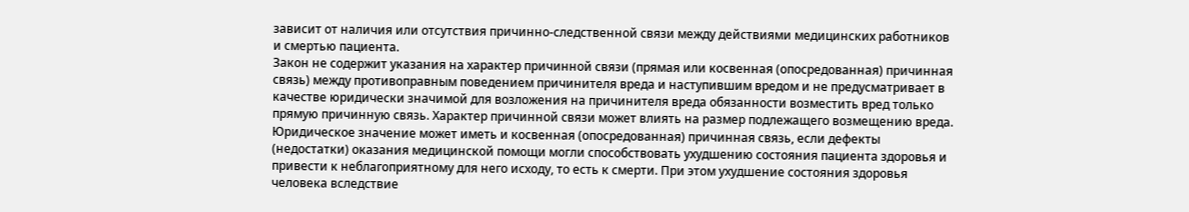зависит от наличия или отсутствия причинно-следственной связи между действиями медицинских работников и смертью пациента.
Закон не содержит указания на характер причинной связи (прямая или косвенная (опосредованная) причинная связь) между противоправным поведением причинителя вреда и наступившим вредом и не предусматривает в качестве юридически значимой для возложения на причинителя вреда обязанности возместить вред только прямую причинную связь. Характер причинной связи может влиять на размер подлежащего возмещению вреда. Юридическое значение может иметь и косвенная (опосредованная) причинная связь, если дефекты (недостатки) оказания медицинской помощи могли способствовать ухудшению состояния пациента здоровья и привести к неблагоприятному для него исходу, то есть к смерти. При этом ухудшение состояния здоровья человека вследствие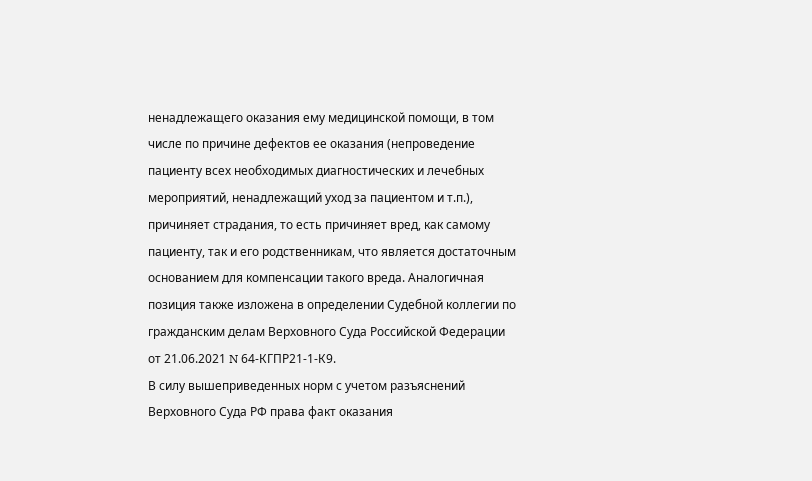ненадлежащего оказания ему медицинской помощи, в том числе по причине дефектов ее оказания (непроведение пациенту всех необходимых диагностических и лечебных мероприятий, ненадлежащий уход за пациентом и т.п.), причиняет страдания, то есть причиняет вред, как самому пациенту, так и его родственникам, что является достаточным основанием для компенсации такого вреда. Аналогичная позиция также изложена в определении Судебной коллегии по гражданским делам Верховного Суда Российской Федерации от 21.06.2021 N 64-КГПР21-1-К9.
В силу вышеприведенных норм с учетом разъяснений Верховного Суда РФ права факт оказания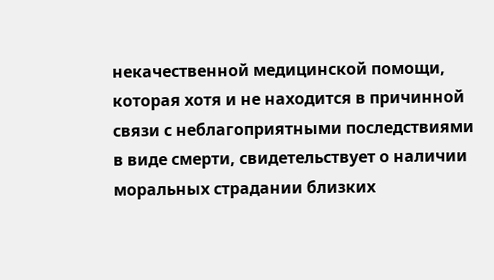некачественной медицинской помощи, которая хотя и не находится в причинной связи с неблагоприятными последствиями в виде смерти, свидетельствует о наличии моральных страдании близких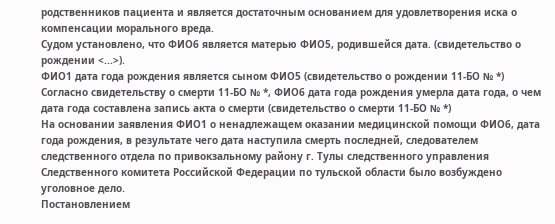родственников пациента и является достаточным основанием для удовлетворения иска о компенсации морального вреда.
Судом установлено, что ФИО6 является матерью ФИО5, родившейся дата. (свидетельство о рождении <...>).
ФИО1 дата года рождения является сыном ФИО5 (свидетельство о рождении 11-БО № *)
Согласно свидетельству о смерти 11-БО № *, ФИО6 дата года рождения умерла дата года, о чем дата года составлена запись акта о смерти (свидетельство о смерти 11-БО № *)
На основании заявления ФИО1 о ненадлежащем оказании медицинской помощи ФИО6, дата года рождения, в результате чего дата наступила смерть последней, следователем следственного отдела по привокзальному району г. Тулы следственного управления Следственного комитета Российской Федерации по тульской области было возбуждено уголовное дело.
Постановлением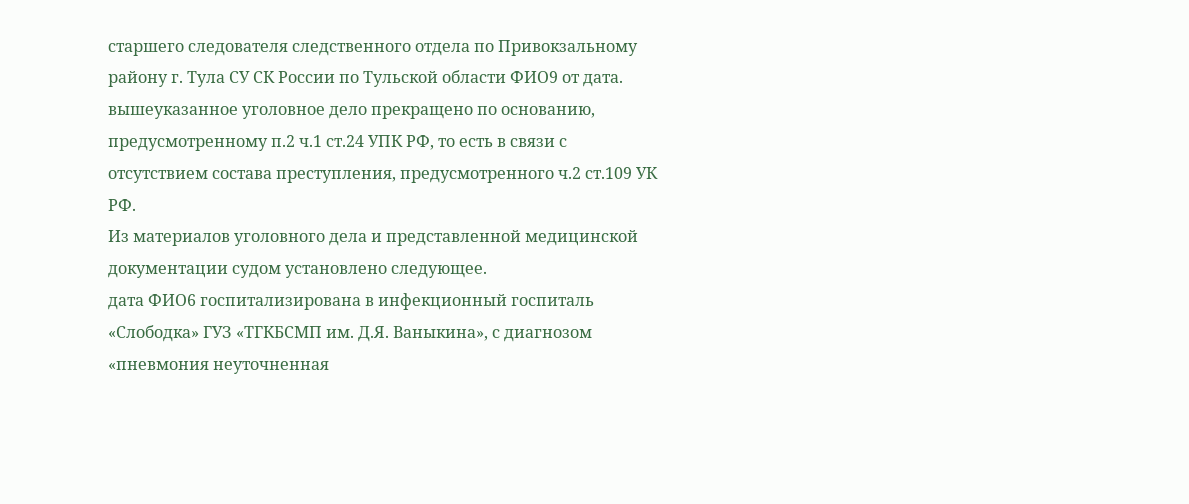старшего следователя следственного отдела по Привокзальному району г. Тула СУ СК России по Тульской области ФИО9 от дата. вышеуказанное уголовное дело прекращено по основанию, предусмотренному п.2 ч.1 ст.24 УПК РФ, то есть в связи с отсутствием состава преступления, предусмотренного ч.2 ст.109 УК РФ.
Из материалов уголовного дела и представленной медицинской документации судом установлено следующее.
дата ФИО6 госпитализирована в инфекционный госпиталь «Слободка» ГУЗ «ТГКБСМП им. Д.Я. Ваныкина», с диагнозом «пневмония неуточненная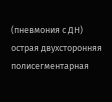(пневмония с ДН) острая двухсторонняя полисегментарная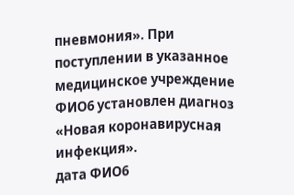пневмония». При поступлении в указанное медицинское учреждение ФИО6 установлен диагноз «Новая коронавирусная инфекция».
дата ФИО6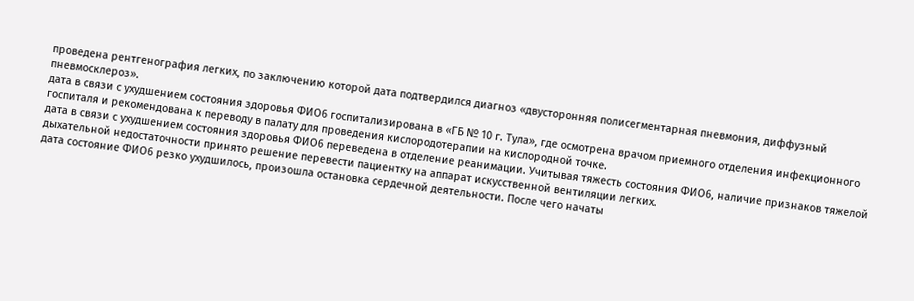проведена рентгенография легких, по заключению которой дата подтвердился диагноз «двусторонняя полисегментарная пневмония, диффузный пневмосклероз».
дата в связи с ухудшением состояния здоровья ФИО6 госпитализирована в «ГБ № 10 г. Тула», где осмотрена врачом приемного отделения инфекционного госпиталя и рекомендована к переводу в палату для проведения кислородотерапии на кислородной точке.
дата в связи с ухудшением состояния здоровья ФИО6 переведена в отделение реанимации. Учитывая тяжесть состояния ФИО6, наличие признаков тяжелой дыхательной недостаточности принято решение перевести пациентку на аппарат искусственной вентиляции легких.
дата состояние ФИО6 резко ухудшилось, произошла остановка сердечной деятельности. После чего начаты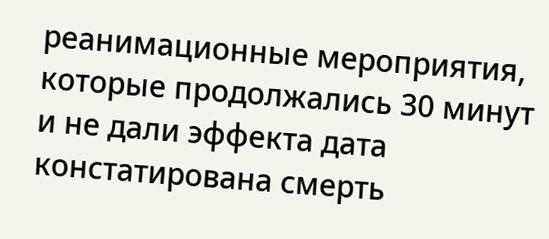реанимационные мероприятия, которые продолжались 30 минут и не дали эффекта дата констатирована смерть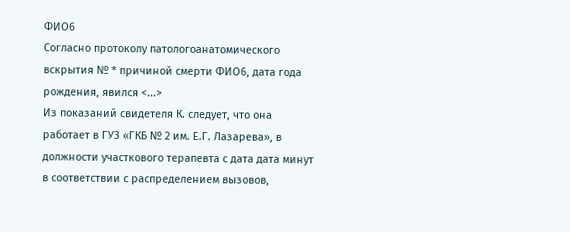ФИО6
Согласно протоколу патологоанатомического вскрытия № * причиной смерти ФИО6, дата года рождения, явился <...>
Из показаний свидетеля К. следует, что она работает в ГУЗ «ГКБ № 2 им. Е.Г. Лазарева», в должности участкового терапевта с дата дата минут в соответствии с распределением вызовов,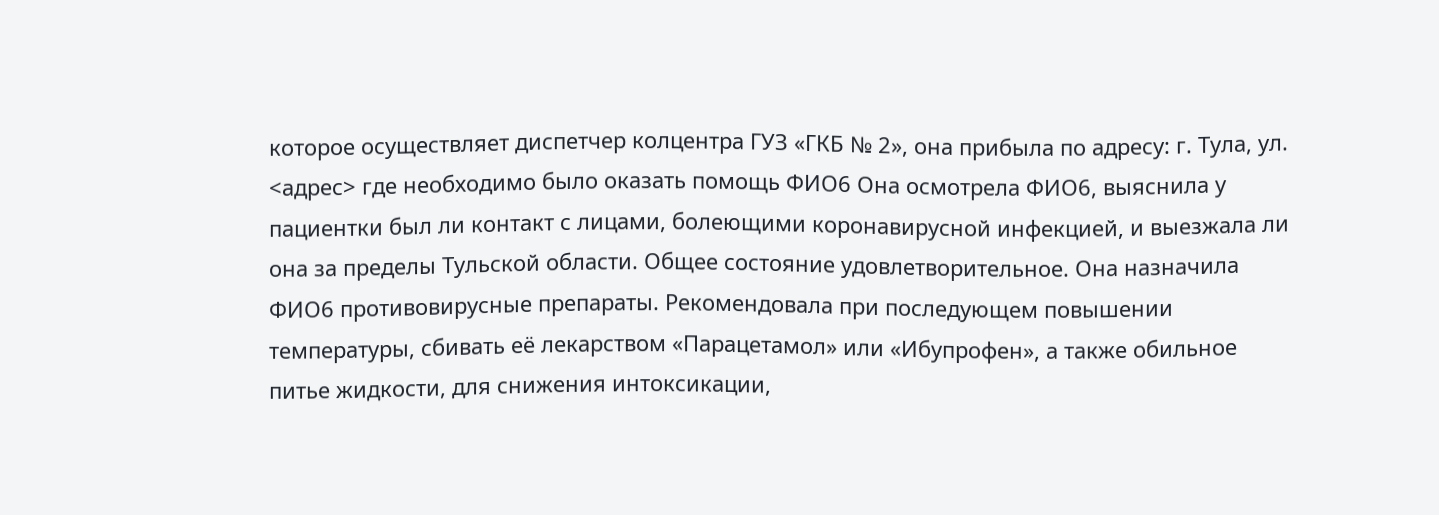которое осуществляет диспетчер колцентра ГУЗ «ГКБ № 2», она прибыла по адресу: г. Тула, ул. <адрес> где необходимо было оказать помощь ФИО6 Она осмотрела ФИО6, выяснила у пациентки был ли контакт с лицами, болеющими коронавирусной инфекцией, и выезжала ли она за пределы Тульской области. Общее состояние удовлетворительное. Она назначила ФИО6 противовирусные препараты. Рекомендовала при последующем повышении температуры, сбивать её лекарством «Парацетамол» или «Ибупрофен», а также обильное питье жидкости, для снижения интоксикации,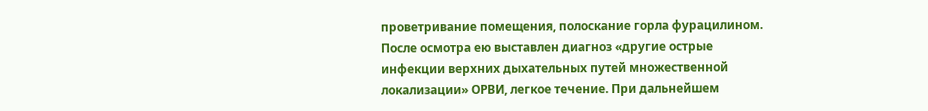проветривание помещения, полоскание горла фурацилином. После осмотра ею выставлен диагноз «другие острые инфекции верхних дыхательных путей множественной локализации» ОРВИ, легкое течение. При дальнейшем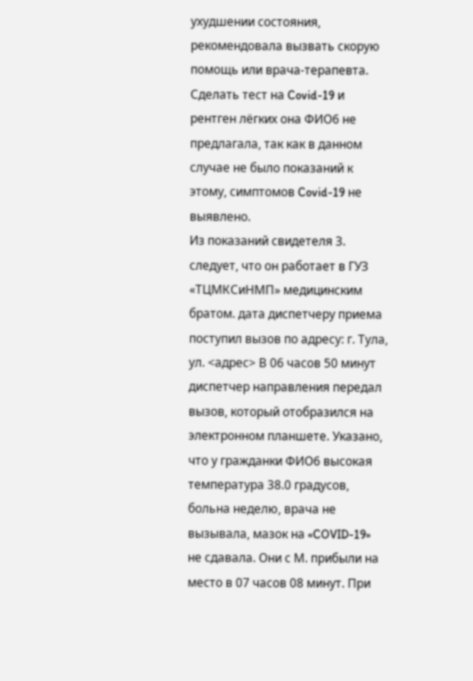ухудшении состояния, рекомендовала вызвать скорую помощь или врача-терапевта. Сделать тест на Covid-19 и рентген лёгких она ФИО6 не предлагала, так как в данном случае не было показаний к этому, симптомов Covid-19 не выявлено.
Из показаний свидетеля З. следует, что он работает в ГУЗ «ТЦМКСиНМП» медицинским братом. дата диспетчеру приема поступил вызов по адресу: г. Тула, ул. <адрес> В 06 часов 50 минут диспетчер направления передал вызов, который отобразился на электронном планшете. Указано, что у гражданки ФИО6 высокая температура 38.0 градусов, больна неделю, врача не вызывала, мазок на «COVID-19» не сдавала. Они с М. прибыли на место в 07 часов 08 минут. При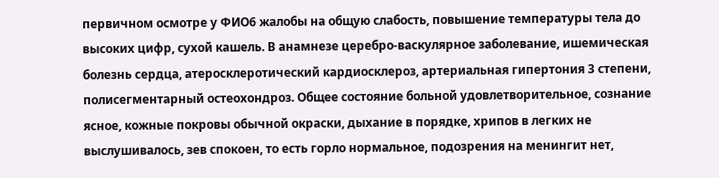первичном осмотре у ФИО6 жалобы на общую слабость, повышение температуры тела до высоких цифр, сухой кашель. В анамнезе церебро-васкулярное заболевание, ишемическая болезнь сердца, атеросклеротический кардиосклероз, артериальная гипертония 3 степени, полисегментарный остеохондроз. Общее состояние больной удовлетворительное, сознание ясное, кожные покровы обычной окраски, дыхание в порядке, хрипов в легких не выслушивалось, зев спокоен, то есть горло нормальное, подозрения на менингит нет,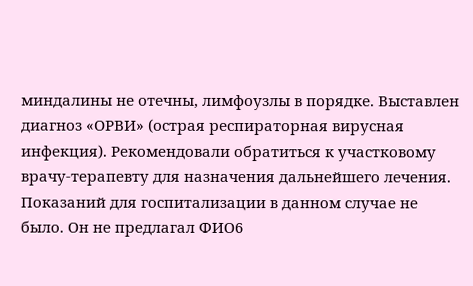миндалины не отечны, лимфоузлы в порядке. Выставлен диагноз «ОРВИ» (острая респираторная вирусная инфекция). Рекомендовали обратиться к участковому врачу-терапевту для назначения дальнейшего лечения. Показаний для госпитализации в данном случае не было. Он не предлагал ФИО6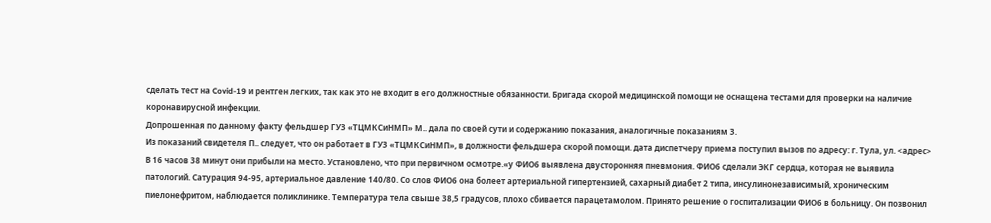сделать тест на Covid-19 и рентген легких, так как это не входит в его должностные обязанности. Бригада скорой медицинской помощи не оснащена тестами для проверки на наличие коронавирусной инфекции.
Допрошенная по данному факту фельдшер ГУЗ «ТЦМКСиНМП» М.. дала по своей сути и содержанию показания, аналогичные показаниям З.
Из показаний свидетеля П.. следует, что он работает в ГУЗ «ТЦМКСиНМП», в должности фельдшера скорой помощи. дата диспетчеру приема поступил вызов по адресу: г. Тула, ул. <адрес> В 16 часов 38 минут они прибыли на место. Установлено, что при первичном осмотре.«у ФИО6 выявлена двусторонняя пневмония. ФИО6 сделали ЭКГ сердца, которая не выявила патологий. Сатурация 94-95, артериальное давление 140/80. Со слов ФИО6 она болеет артериальной гипертензией, сахарный диабет 2 типа, инсулинонезависимый, хроническим пиелонефритом, наблюдается поликлинике. Температура тела свыше 38,5 градусов, плохо сбивается парацетамолом. Принято решение о госпитализации ФИО6 в больницу. Он позвонил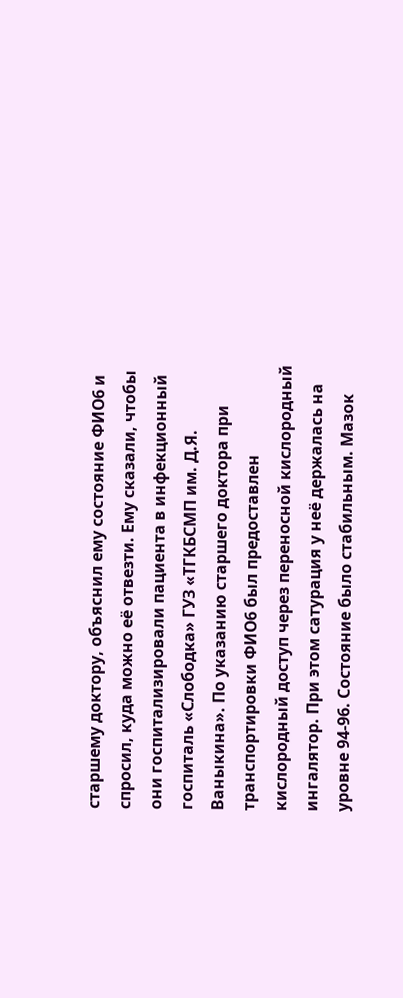старшему доктору, объяснил ему состояние ФИО6 и спросил, куда можно её отвезти. Ему сказали, чтобы они госпитализировали пациента в инфекционный госпиталь «Слободка» ГУЗ «ТГКБСМП им. Д.Я. Ваныкина». По указанию старшего доктора при транспортировки ФИО6 был предоставлен кислородный доступ через переносной кислородный ингалятор. При этом сатурация у неё держалась на уровне 94-96. Состояние было стабильным. Мазок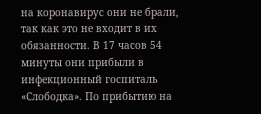на коронавирус они не брали, так как это не входит в их обязанности. В 17 часов 54 минуты они прибыли в инфекционный госпиталь «Слободка». По прибытию на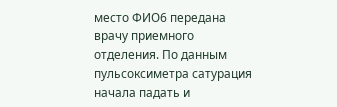место ФИО6 передана врачу приемного отделения. По данным пульсоксиметра сатурация начала падать и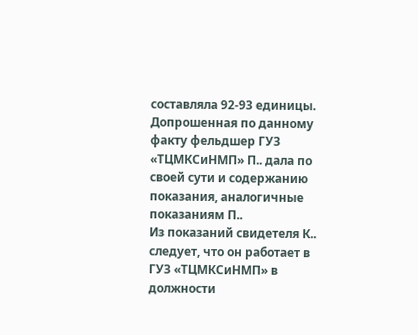составляла 92-93 единицы.
Допрошенная по данному факту фельдшер ГУЗ «ТЦМКСиНМП» П.. дала по своей сути и содержанию показания, аналогичные показаниям П..
Из показаний свидетеля К.. следует, что он работает в ГУЗ «ТЦМКСиНМП» в должности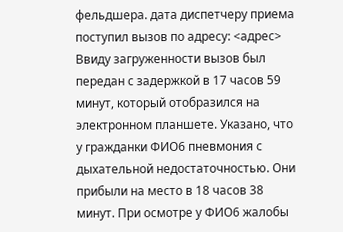фельдшера. дата диспетчеру приема поступил вызов по адресу: <адрес> Ввиду загруженности вызов был передан с задержкой в 17 часов 59 минут, который отобразился на электронном планшете. Указано, что у гражданки ФИО6 пневмония с дыхательной недостаточностью. Они прибыли на место в 18 часов 38 минут. При осмотре у ФИО6 жалобы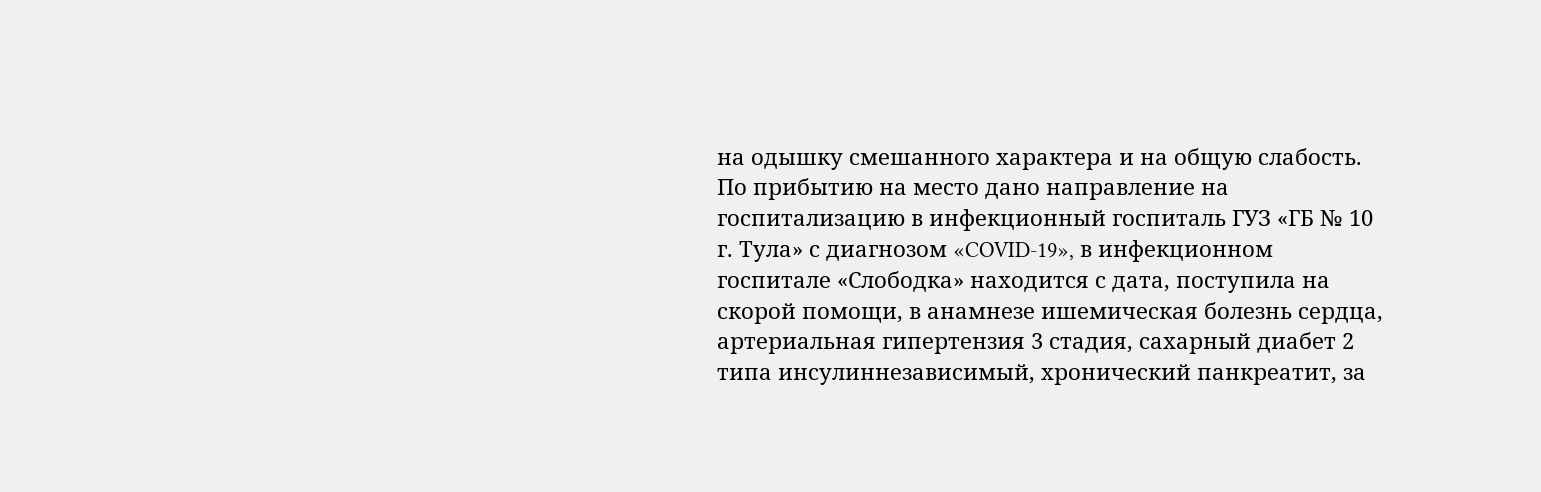на одышку смешанного характера и на общую слабость. По прибытию на место дано направление на госпитализацию в инфекционный госпиталь ГУЗ «ГБ № 10 г. Тула» с диагнозом «COVID-19», в инфекционном госпитале «Слободка» находится с дата, поступила на скорой помощи, в анамнезе ишемическая болезнь сердца, артериальная гипертензия 3 стадия, сахарный диабет 2 типа инсулиннезависимый, хронический панкреатит, за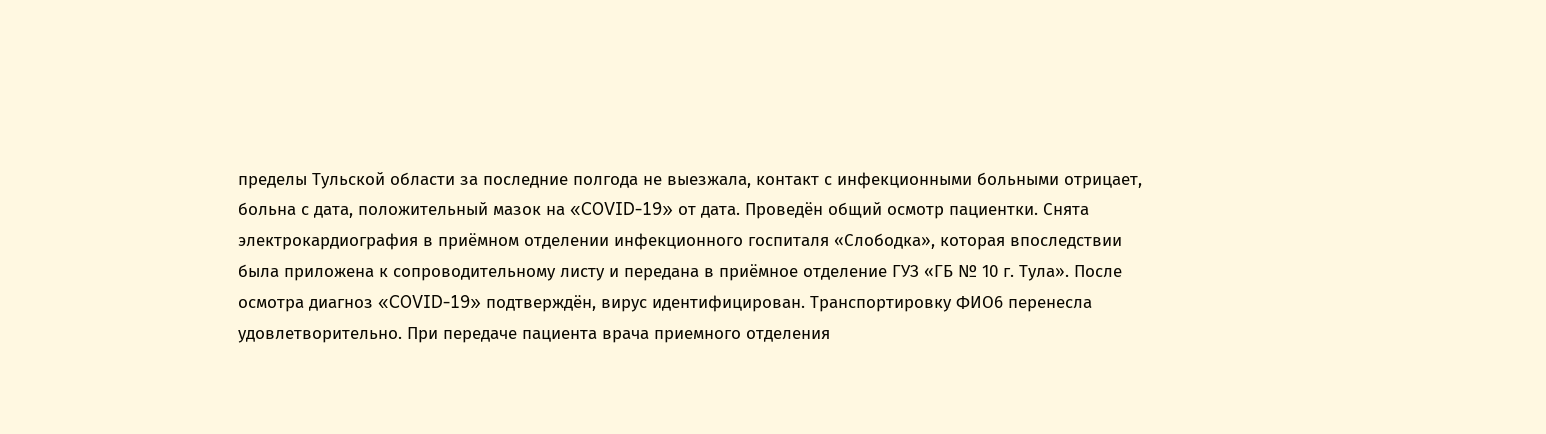пределы Тульской области за последние полгода не выезжала, контакт с инфекционными больными отрицает, больна с дата, положительный мазок на «COVID-19» от дата. Проведён общий осмотр пациентки. Снята электрокардиография в приёмном отделении инфекционного госпиталя «Слободка», которая впоследствии была приложена к сопроводительному листу и передана в приёмное отделение ГУЗ «ГБ № 10 г. Тула». После осмотра диагноз «COVID-19» подтверждён, вирус идентифицирован. Транспортировку ФИО6 перенесла удовлетворительно. При передаче пациента врача приемного отделения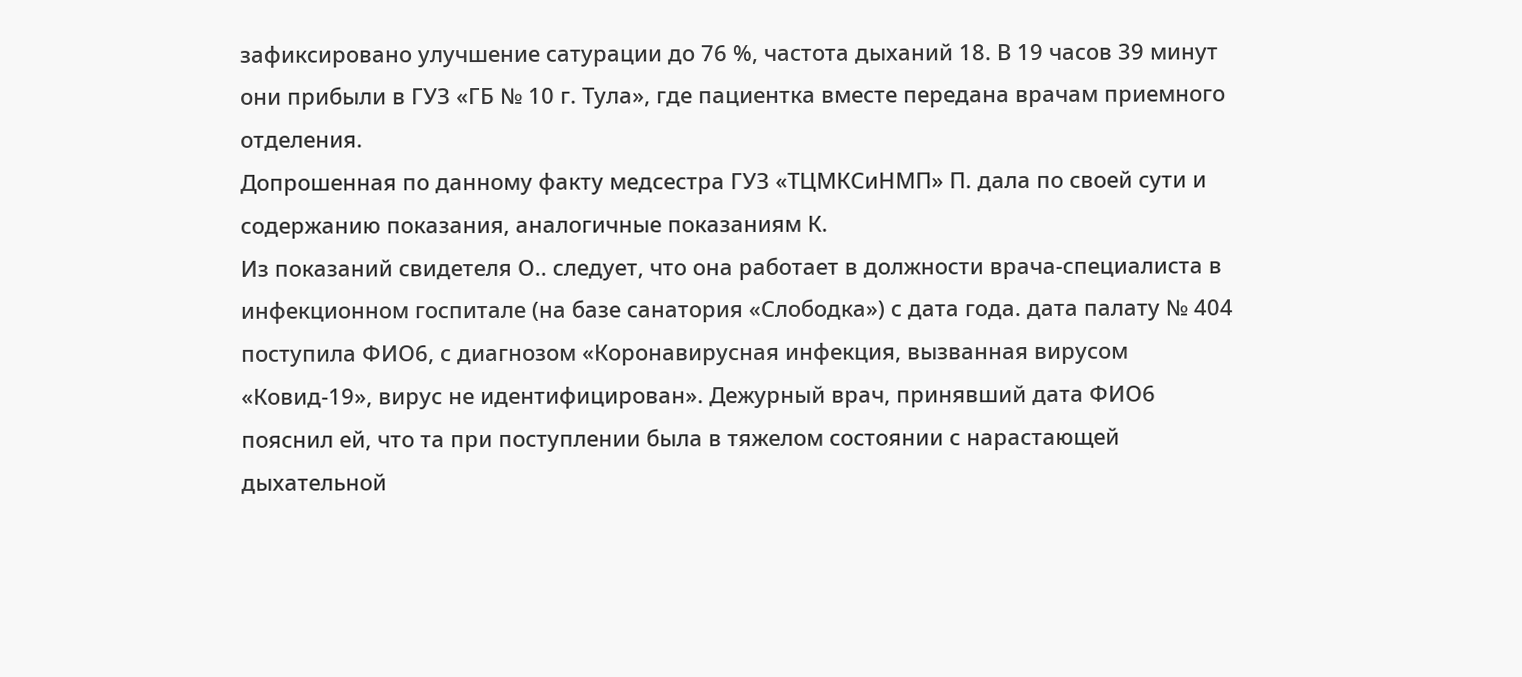зафиксировано улучшение сатурации до 76 %, частота дыханий 18. В 19 часов 39 минут они прибыли в ГУЗ «ГБ № 10 г. Тула», где пациентка вместе передана врачам приемного отделения.
Допрошенная по данному факту медсестра ГУЗ «ТЦМКСиНМП» П. дала по своей сути и содержанию показания, аналогичные показаниям К.
Из показаний свидетеля О.. следует, что она работает в должности врача-специалиста в инфекционном госпитале (на базе санатория «Слободка») с дата года. дата палату № 404 поступила ФИО6, с диагнозом «Коронавирусная инфекция, вызванная вирусом «Ковид-19», вирус не идентифицирован». Дежурный врач, принявший дата ФИО6 пояснил ей, что та при поступлении была в тяжелом состоянии с нарастающей дыхательной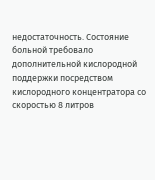недостаточность. Состояние больной требовало дополнительной кислородной поддержки посредством кислородного концентратора со скоростью 8 литров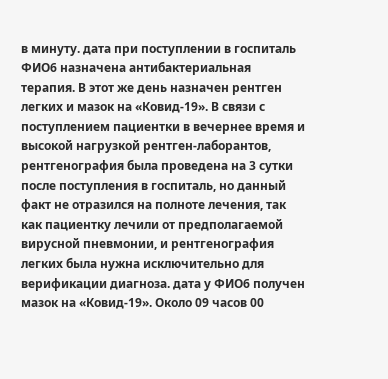в минуту. дата при поступлении в госпиталь ФИО6 назначена антибактериальная терапия. В этот же день назначен рентген легких и мазок на «Ковид-19». В связи с поступлением пациентки в вечернее время и высокой нагрузкой рентген-лаборантов, рентгенография была проведена на 3 сутки после поступления в госпиталь, но данный факт не отразился на полноте лечения, так как пациентку лечили от предполагаемой вирусной пневмонии, и рентгенография легких была нужна исключительно для верификации диагноза. дата у ФИО6 получен мазок на «Ковид-19». Около 09 часов 00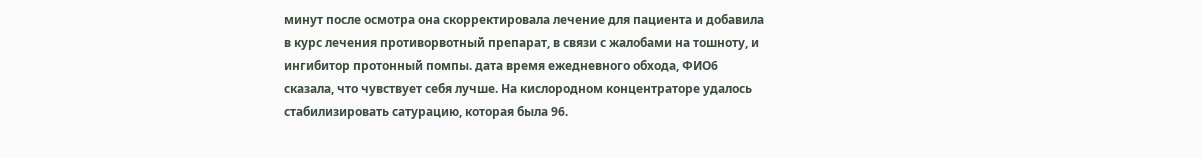минут после осмотра она скорректировала лечение для пациента и добавила в курс лечения противорвотный препарат, в связи с жалобами на тошноту, и ингибитор протонный помпы. дата время ежедневного обхода, ФИО6 сказала, что чувствует себя лучше. На кислородном концентраторе удалось стабилизировать сатурацию, которая была 96.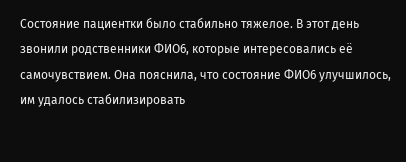Состояние пациентки было стабильно тяжелое. В этот день звонили родственники ФИО6, которые интересовались её самочувствием. Она пояснила, что состояние ФИО6 улучшилось, им удалось стабилизировать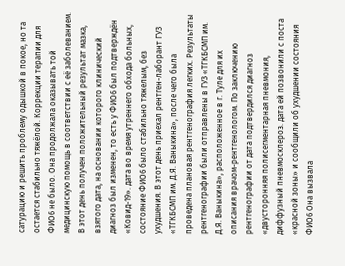сатурацию и решить проблему одышкой в покое, но та остается стабильно тяжёлой. Коррекции терапии для ФИО6 не было. Она продолжала оказывать той медицинскую помощь в соответствии с её заболеванием. В этот день получен положительный результат мазка, взятого дата, на основании которого клинический диагноз был изменен, то есть у ФИО6 был подтверждён «Ковид-19». дата во время утреннего обхода больных, состояние ФИО6 было стабильно тяжелым, без ухудшения. В этот день приехал рентген-лаборант ГУЗ «ТГКБСМП им. Д.Я. Ваныкина», после чего была проведена плановая рентгенография легких. Результаты рентгенографии были отправлены в ГУЗ «ТГКБСМП им. Д.Я. Ваныкина», расположенное в г. Туле для их описания врачом-рентгенологом. По заключению рентгенографии от дата подтвердился диагноз «двусторонняя полисегментарная пневмония, диффузный пневмосклероз. дата ей позвонили с поста «красной зоны» и сообщили об ухудшении состояния ФИО6 Она вызвала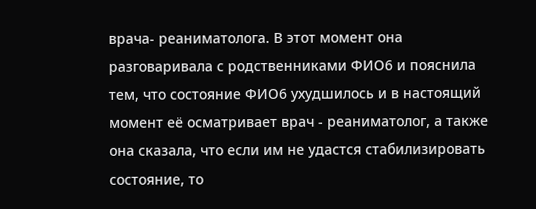врача- реаниматолога. В этот момент она разговаривала с родственниками ФИО6 и пояснила тем, что состояние ФИО6 ухудшилось и в настоящий момент её осматривает врач - реаниматолог, а также она сказала, что если им не удастся стабилизировать состояние, то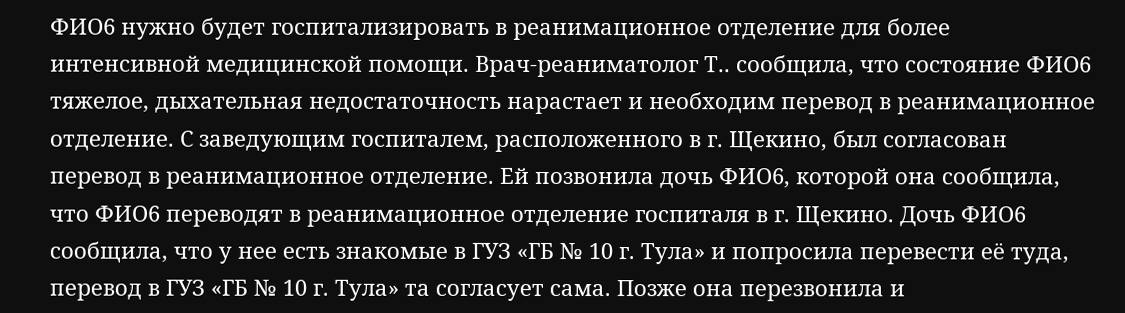ФИО6 нужно будет госпитализировать в реанимационное отделение для более интенсивной медицинской помощи. Врач-реаниматолог Т.. сообщила, что состояние ФИО6 тяжелое, дыхательная недостаточность нарастает и необходим перевод в реанимационное отделение. С заведующим госпиталем, расположенного в г. Щекино, был согласован перевод в реанимационное отделение. Ей позвонила дочь ФИО6, которой она сообщила, что ФИО6 переводят в реанимационное отделение госпиталя в г. Щекино. Дочь ФИО6 сообщила, что у нее есть знакомые в ГУЗ «ГБ № 10 г. Тула» и попросила перевести её туда, перевод в ГУЗ «ГБ № 10 г. Тула» та согласует сама. Позже она перезвонила и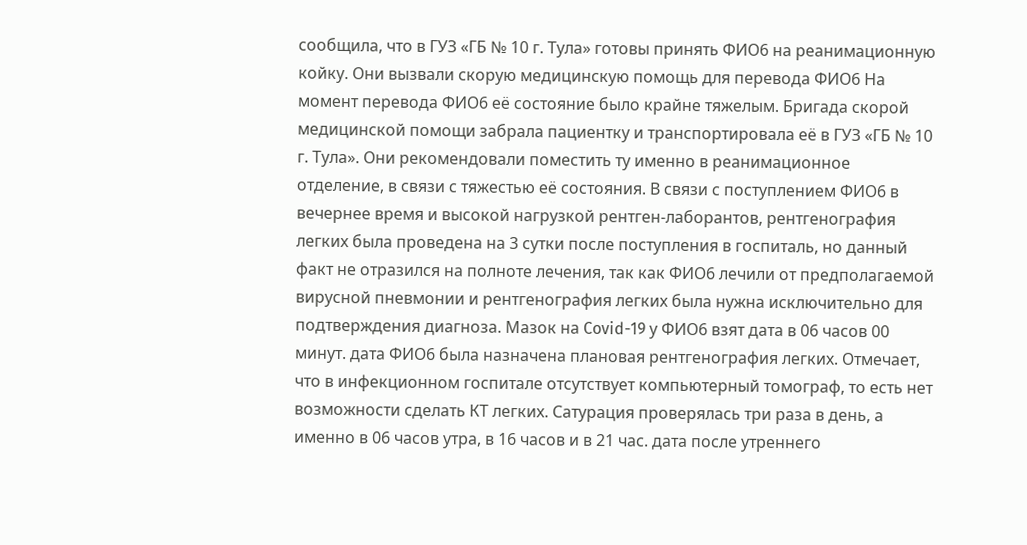сообщила, что в ГУЗ «ГБ № 10 г. Тула» готовы принять ФИО6 на реанимационную койку. Они вызвали скорую медицинскую помощь для перевода ФИО6 На момент перевода ФИО6 её состояние было крайне тяжелым. Бригада скорой медицинской помощи забрала пациентку и транспортировала её в ГУЗ «ГБ № 10 г. Тула». Они рекомендовали поместить ту именно в реанимационное отделение, в связи с тяжестью её состояния. В связи с поступлением ФИО6 в вечернее время и высокой нагрузкой рентген-лаборантов, рентгенография легких была проведена на 3 сутки после поступления в госпиталь, но данный факт не отразился на полноте лечения, так как ФИО6 лечили от предполагаемой вирусной пневмонии и рентгенография легких была нужна исключительно для подтверждения диагноза. Мазок на Covid-19 у ФИО6 взят дата в 06 часов 00 минут. дата ФИО6 была назначена плановая рентгенография легких. Отмечает, что в инфекционном госпитале отсутствует компьютерный томограф, то есть нет возможности сделать КТ легких. Сатурация проверялась три раза в день, а именно в 06 часов утра, в 16 часов и в 21 час. дата после утреннего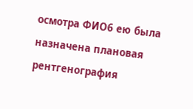осмотра ФИО6 ею была назначена плановая рентгенография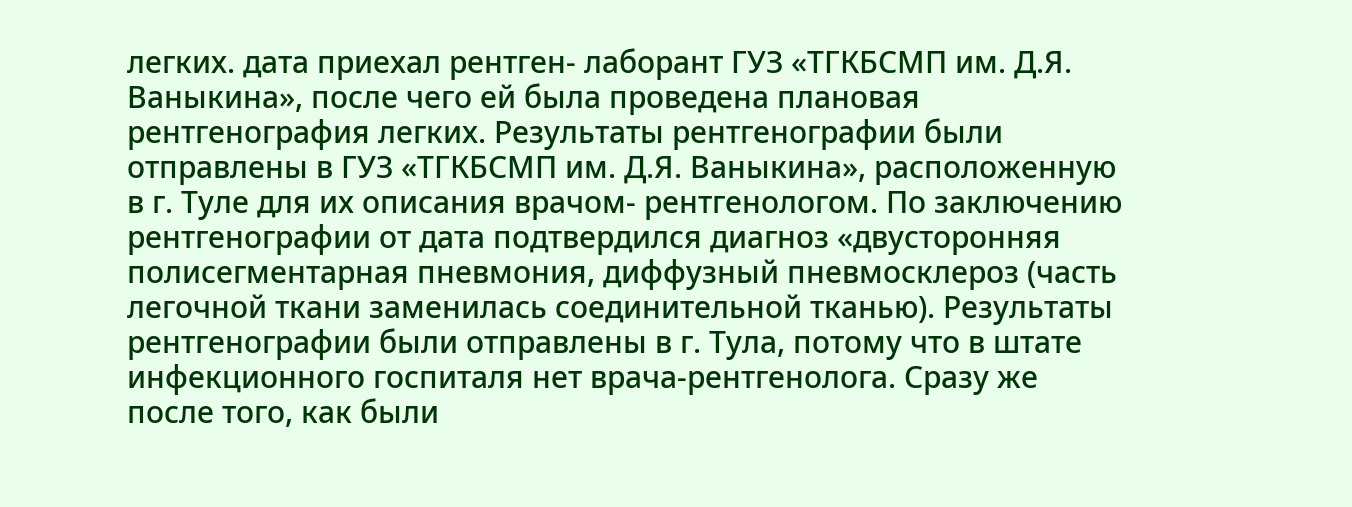легких. дата приехал рентген- лаборант ГУЗ «ТГКБСМП им. Д.Я. Ваныкина», после чего ей была проведена плановая рентгенография легких. Результаты рентгенографии были отправлены в ГУЗ «ТГКБСМП им. Д.Я. Ваныкина», расположенную в г. Туле для их описания врачом- рентгенологом. По заключению рентгенографии от дата подтвердился диагноз «двусторонняя полисегментарная пневмония, диффузный пневмосклероз (часть легочной ткани заменилась соединительной тканью). Результаты рентгенографии были отправлены в г. Тула, потому что в штате инфекционного госпиталя нет врача-рентгенолога. Сразу же после того, как были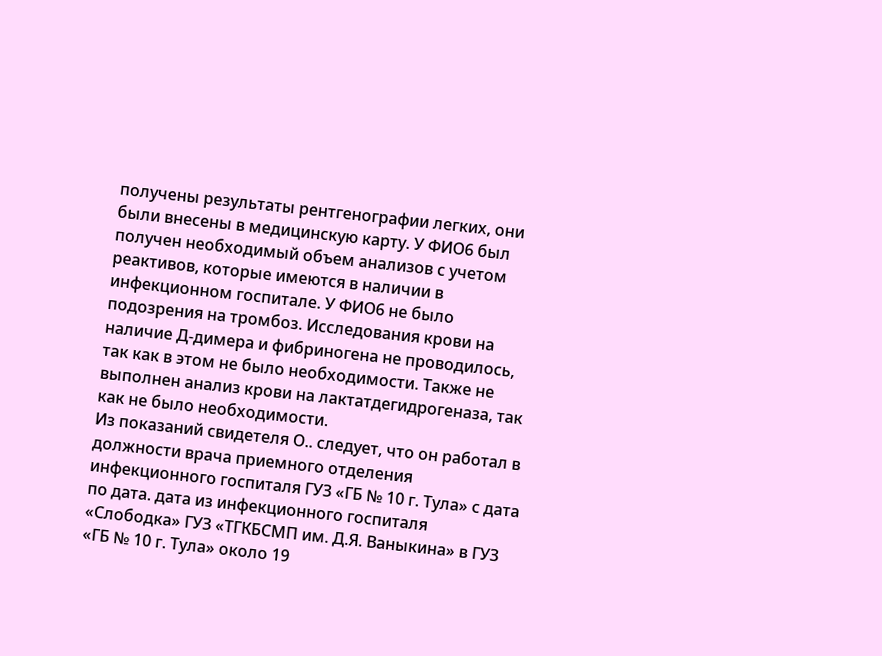получены результаты рентгенографии легких, они были внесены в медицинскую карту. У ФИО6 был получен необходимый объем анализов с учетом реактивов, которые имеются в наличии в инфекционном госпитале. У ФИО6 не было подозрения на тромбоз. Исследования крови на наличие Д-димера и фибриногена не проводилось, так как в этом не было необходимости. Также не выполнен анализ крови на лактатдегидрогеназа, так как не было необходимости.
Из показаний свидетеля О.. следует, что он работал в должности врача приемного отделения инфекционного госпиталя ГУЗ «ГБ № 10 г. Тула» с дата по дата. дата из инфекционного госпиталя «Слободка» ГУЗ «ТГКБСМП им. Д.Я. Ваныкина» в ГУЗ «ГБ № 10 г. Тула» около 19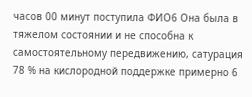часов 00 минут поступила ФИО6 Она была в тяжелом состоянии и не способна к самостоятельному передвижению, сатурация 78 % на кислородной поддержке примерно 6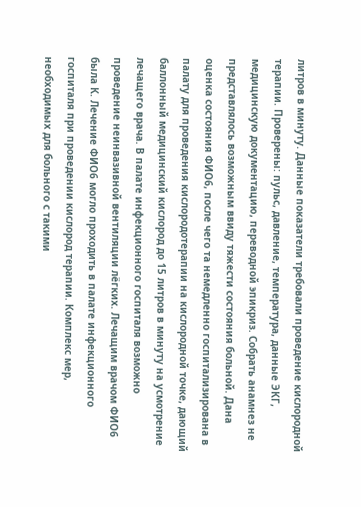литров в минуту. Данные показатели требовали проведение кислородной терапии. Проверены: пульс, давление, температура, данные ЭКГ, медицинскую документацию, переводной эпикриз. Собрать анамнез не представлялось возможным ввиду тяжести состояния больной. Дана оценка состояния ФИО6, после чего та немедленно госпитализирована в палату для проведения кислородотерапии на кислородной точке, дающий баллонный медицинский кислород до 15 литров в минуту на усмотрение лечащего врача. В палате инфекционного госпиталя возможно проведение неинвазивной вентиляции лёгких. Лечащим врачом ФИО6 была К. Лечение ФИО6 могло проходить в палате инфекционного госпиталя при проведении кислород терапии. Комплекс мер, необходимых для больного с такими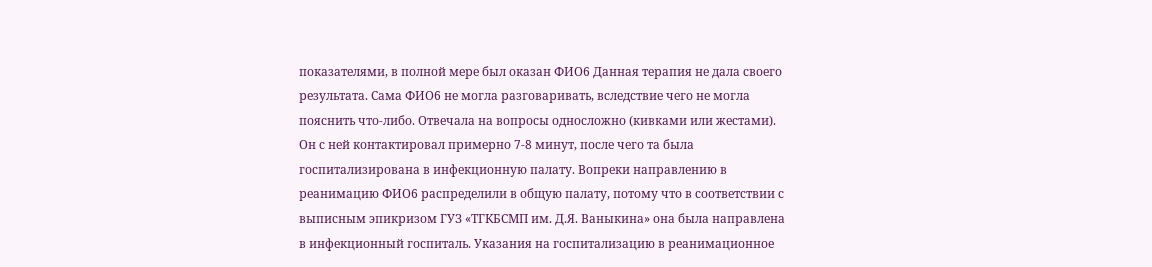показателями, в полной мере был оказан ФИО6 Данная терапия не дала своего результата. Сама ФИО6 не могла разговаривать, вследствие чего не могла пояснить что-либо. Отвечала на вопросы односложно (кивками или жестами). Он с ней контактировал примерно 7-8 минут, после чего та была госпитализирована в инфекционную палату. Вопреки направлению в реанимацию ФИО6 распределили в общую палату, потому что в соответствии с выписным эпикризом ГУЗ «ТГКБСМП им. Д.Я. Ваныкина» она была направлена в инфекционный госпиталь. Указания на госпитализацию в реанимационное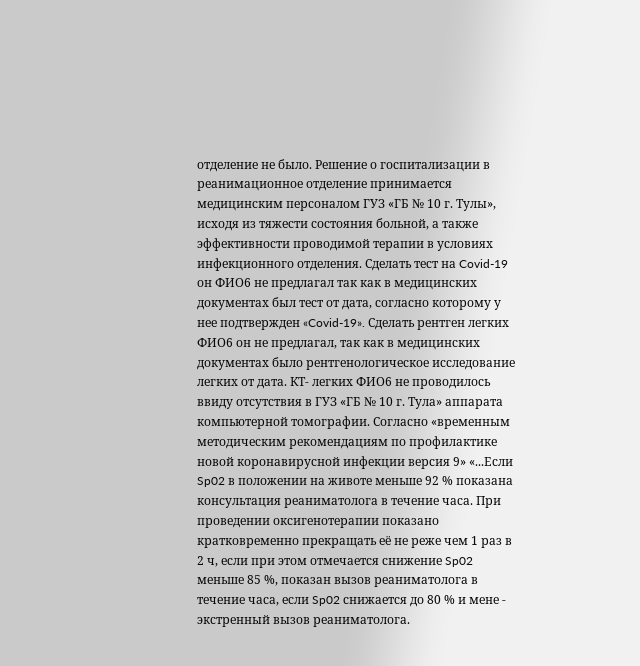отделение не было. Решение о госпитализации в реанимационное отделение принимается медицинским персоналом ГУЗ «ГБ № 10 г. Тулы», исходя из тяжести состояния больной, а также эффективности проводимой терапии в условиях инфекционного отделения. Сделать тест на Covid-19 он ФИО6 не предлагал так как в медицинских документах был тест от дата, согласно которому у нее подтвержден «Covid-19». Сделать рентген легких ФИО6 он не предлагал, так как в медицинских документах было рентгенологическое исследование легких от дата. КТ- легких ФИО6 не проводилось ввиду отсутствия в ГУЗ «ГБ № 10 г. Тула» аппарата компьютерной томографии. Согласно «временным методическим рекомендациям по профилактике новой коронавирусной инфекции версия 9» «...Если Sp02 в положении на животе меньше 92 % показана консультация реаниматолога в течение часа. При проведении оксигенотерапии показано кратковременно прекращать её не реже чем 1 раз в 2 ч, если при этом отмечается снижение Sp02 меньше 85 %, показан вызов реаниматолога в течение часа, если Sp02 снижается до 80 % и мене - экстренный вызов реаниматолога.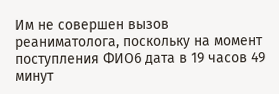Им не совершен вызов реаниматолога, поскольку на момент поступления ФИО6 дата в 19 часов 49 минут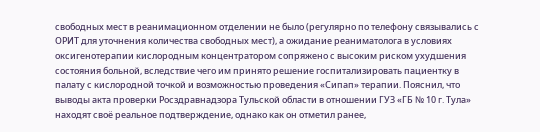свободных мест в реанимационном отделении не было (регулярно по телефону связывались с ОРИТ для уточнения количества свободных мест), а ожидание реаниматолога в условиях оксигенотерапии кислородным концентратором сопряжено с высоким риском ухудшения состояния больной, вследствие чего им принято решение госпитализировать пациентку в палату с кислородной точкой и возможностью проведения «Сипап» терапии. Пояснил, что выводы акта проверки Росздравнадзора Тульской области в отношении ГУЗ «ГБ № 10 г. Тула» находят своё реальное подтверждение, однако как он отметил ранее,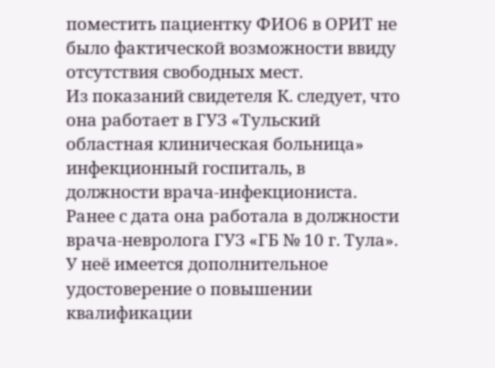поместить пациентку ФИО6 в ОРИТ не было фактической возможности ввиду отсутствия свободных мест.
Из показаний свидетеля К. следует, что она работает в ГУЗ «Тульский областная клиническая больница» инфекционный госпиталь, в должности врача-инфекциониста. Ранее с дата она работала в должности врача-невролога ГУЗ «ГБ № 10 г. Тула». У неё имеется дополнительное удостоверение о повышении квалификации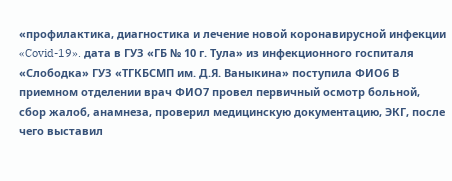«профилактика, диагностика и лечение новой коронавирусной инфекции «Covid-19». дата в ГУЗ «ГБ № 10 г. Тула» из инфекционного госпиталя «Слободка» ГУЗ «ТГКБСМП им. Д.Я. Ваныкина» поступила ФИО6 В приемном отделении врач ФИО7 провел первичный осмотр больной, сбор жалоб, анамнеза, проверил медицинскую документацию, ЭКГ, после чего выставил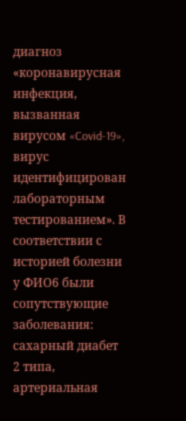диагноз «коронавирусная инфекция, вызванная вирусом «Covid-19», вирус идентифицирован лабораторным тестированием». В соответствии с историей болезни у ФИО6 были сопутствующие заболевания: сахарный диабет 2 типа, артериальная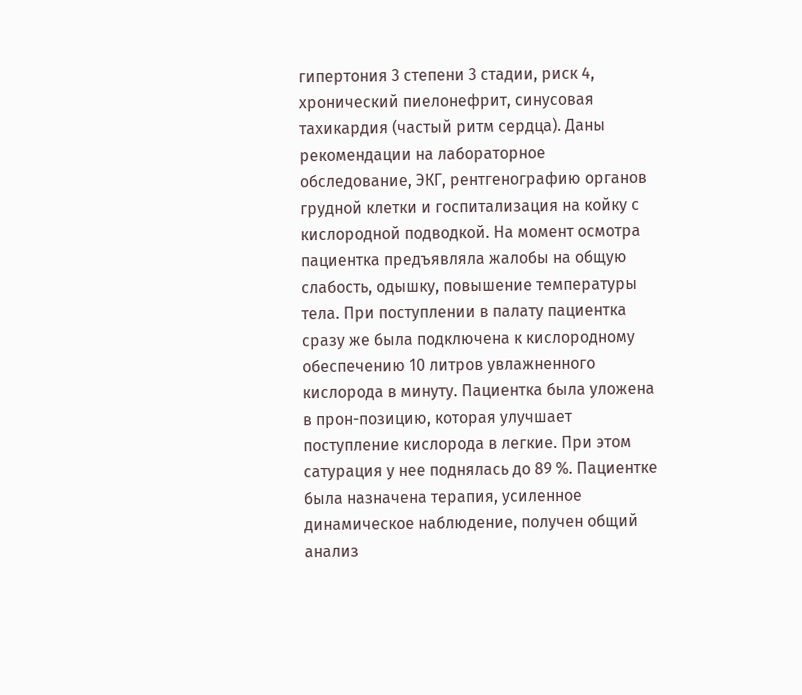гипертония 3 степени 3 стадии, риск 4, хронический пиелонефрит, синусовая тахикардия (частый ритм сердца). Даны рекомендации на лабораторное обследование, ЭКГ, рентгенографию органов грудной клетки и госпитализация на койку с кислородной подводкой. На момент осмотра пациентка предъявляла жалобы на общую слабость, одышку, повышение температуры тела. При поступлении в палату пациентка сразу же была подключена к кислородному обеспечению 10 литров увлажненного кислорода в минуту. Пациентка была уложена в прон-позицию, которая улучшает поступление кислорода в легкие. При этом сатурация у нее поднялась до 89 %. Пациентке была назначена терапия, усиленное динамическое наблюдение, получен общий анализ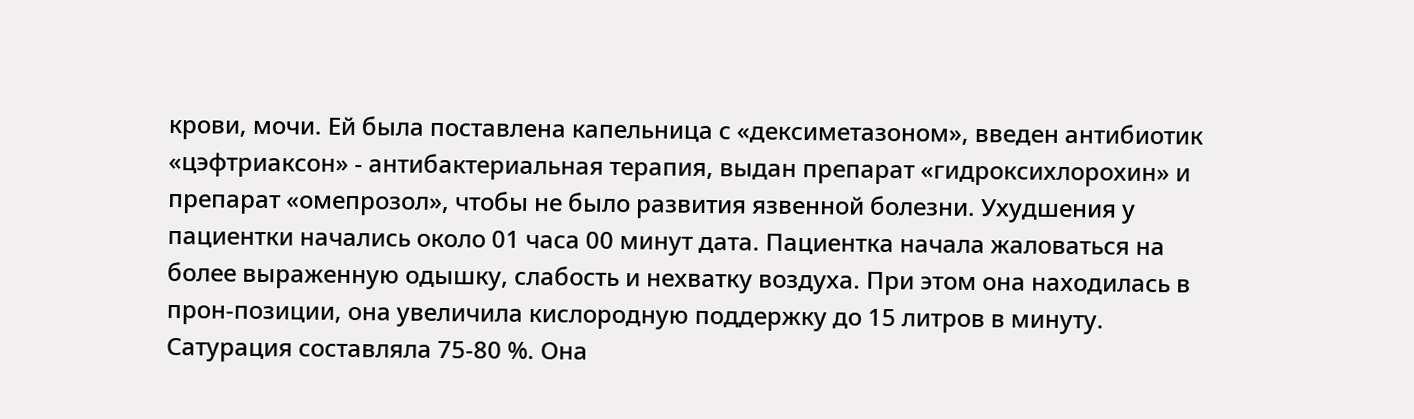крови, мочи. Ей была поставлена капельница с «дексиметазоном», введен антибиотик «цэфтриаксон» - антибактериальная терапия, выдан препарат «гидроксихлорохин» и препарат «омепрозол», чтобы не было развития язвенной болезни. Ухудшения у пациентки начались около 01 часа 00 минут дата. Пациентка начала жаловаться на более выраженную одышку, слабость и нехватку воздуха. При этом она находилась в прон-позиции, она увеличила кислородную поддержку до 15 литров в минуту. Сатурация составляла 75-80 %. Она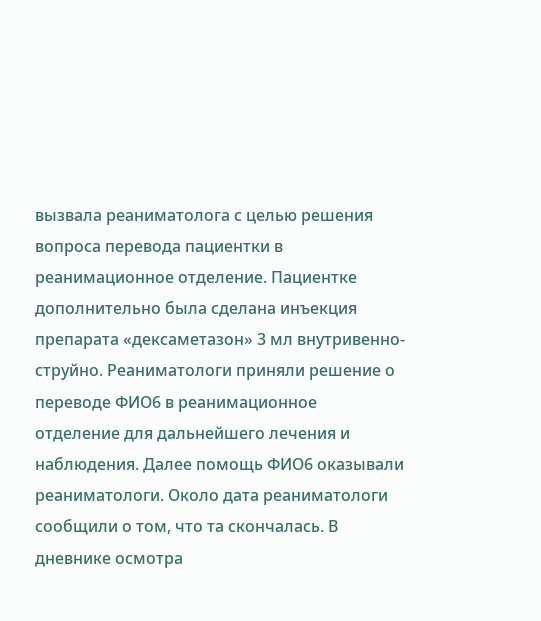вызвала реаниматолога с целью решения вопроса перевода пациентки в реанимационное отделение. Пациентке дополнительно была сделана инъекция препарата «дексаметазон» 3 мл внутривенно-струйно. Реаниматологи приняли решение о переводе ФИО6 в реанимационное отделение для дальнейшего лечения и наблюдения. Далее помощь ФИО6 оказывали реаниматологи. Около дата реаниматологи сообщили о том, что та скончалась. В дневнике осмотра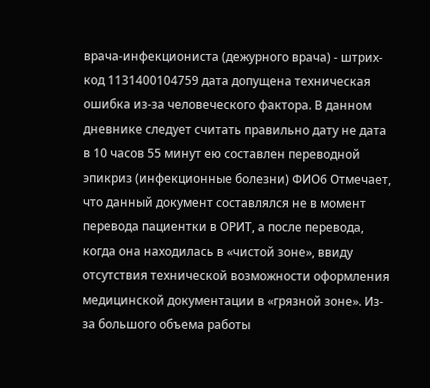врача-инфекциониста (дежурного врача) - штрих-код 1131400104759 дата допущена техническая ошибка из-за человеческого фактора. В данном дневнике следует считать правильно дату не дата в 10 часов 55 минут ею составлен переводной эпикриз (инфекционные болезни) ФИО6 Отмечает, что данный документ составлялся не в момент перевода пациентки в ОРИТ, а после перевода, когда она находилась в «чистой зоне», ввиду отсутствия технической возможности оформления медицинской документации в «грязной зоне». Из-за большого объема работы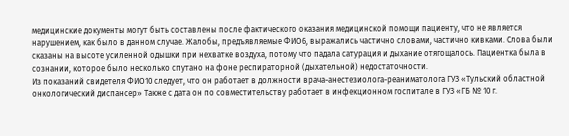медицинские документы могут быть составлены после фактического оказания медицинской помощи пациенту, что не является нарушением, как было в данном случае. Жалобы, предъявляемые ФИО6, выражались частично словами, частично кивками. Слова были сказаны на высоте усиленной одышки при нехватке воздуха, потому что падала сатурация и дыхание отягощалось. Пациентка была в сознании, которое было несколько спутано на фоне респираторной (дыхательной) недостаточности.
Из показаний свидетеля ФИО10 следует, что он работает в должности врача-анестезиолога-реаниматолога ГУЗ «Тульский областной онкологический диспансер» Также с дата он по совместительству работает в инфекционном госпитале в ГУЗ «ГБ № 10 г.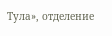Тула», отделение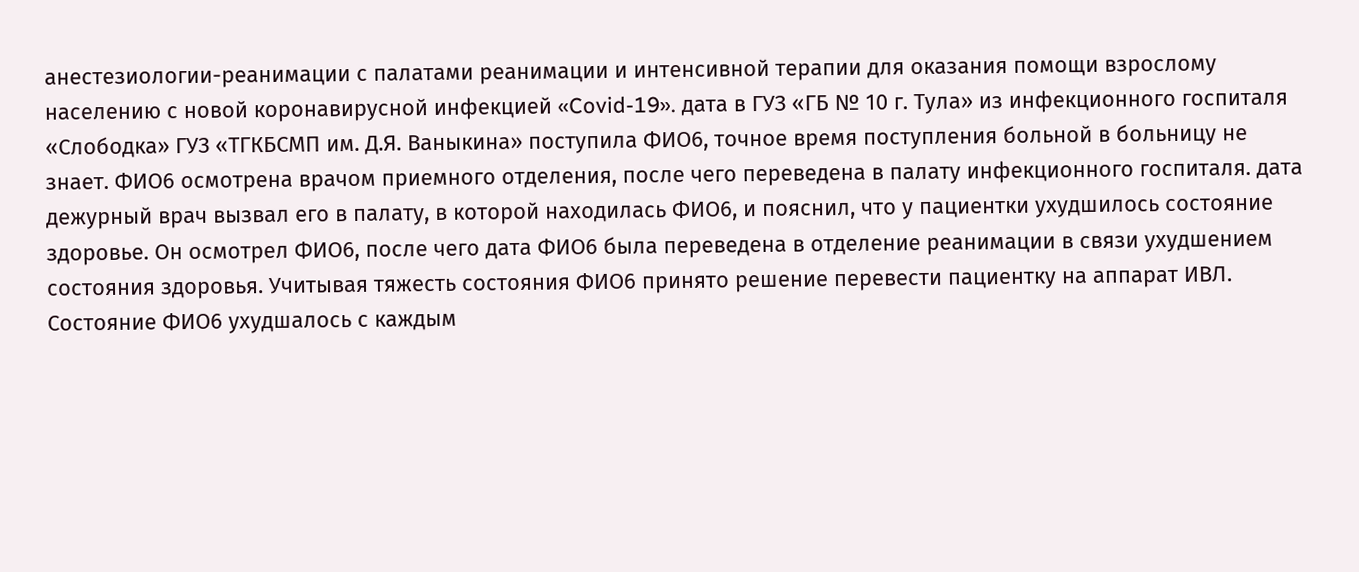анестезиологии-реанимации с палатами реанимации и интенсивной терапии для оказания помощи взрослому населению с новой коронавирусной инфекцией «Covid-19». дата в ГУЗ «ГБ № 10 г. Тула» из инфекционного госпиталя «Слободка» ГУЗ «ТГКБСМП им. Д.Я. Ваныкина» поступила ФИО6, точное время поступления больной в больницу не знает. ФИО6 осмотрена врачом приемного отделения, после чего переведена в палату инфекционного госпиталя. дата дежурный врач вызвал его в палату, в которой находилась ФИО6, и пояснил, что у пациентки ухудшилось состояние здоровье. Он осмотрел ФИО6, после чего дата ФИО6 была переведена в отделение реанимации в связи ухудшением состояния здоровья. Учитывая тяжесть состояния ФИО6 принято решение перевести пациентку на аппарат ИВЛ. Состояние ФИО6 ухудшалось с каждым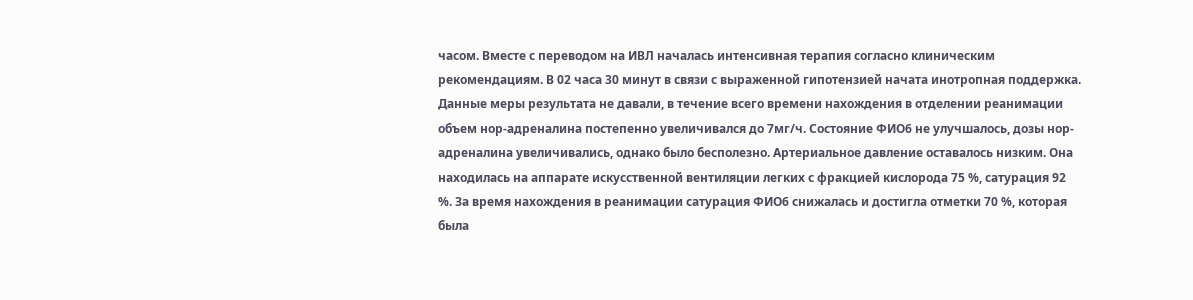часом. Вместе с переводом на ИВЛ началась интенсивная терапия согласно клиническим рекомендациям. В 02 часа 30 минут в связи с выраженной гипотензией начата инотропная поддержка. Данные меры результата не давали, в течение всего времени нахождения в отделении реанимации объем нор-адреналина постепенно увеличивался до 7мг/ч. Состояние ФИО6 не улучшалось, дозы нор-адреналина увеличивались, однако было бесполезно. Артериальное давление оставалось низким. Она находилась на аппарате искусственной вентиляции легких с фракцией кислорода 75 %, сатурация 92 %. За время нахождения в реанимации сатурация ФИО6 снижалась и достигла отметки 70 %, которая была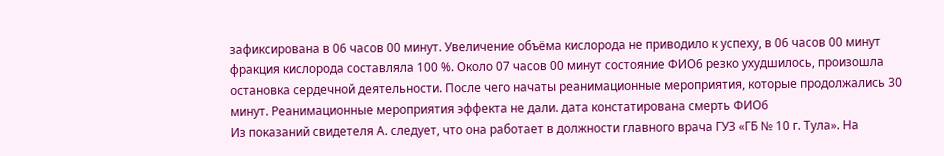зафиксирована в 06 часов 00 минут. Увеличение объёма кислорода не приводило к успеху, в 06 часов 00 минут фракция кислорода составляла 100 %. Около 07 часов 00 минут состояние ФИО6 резко ухудшилось, произошла остановка сердечной деятельности. После чего начаты реанимационные мероприятия, которые продолжались 30 минут. Реанимационные мероприятия эффекта не дали. дата констатирована смерть ФИО6
Из показаний свидетеля А. следует, что она работает в должности главного врача ГУЗ «ГБ № 10 г. Тула». На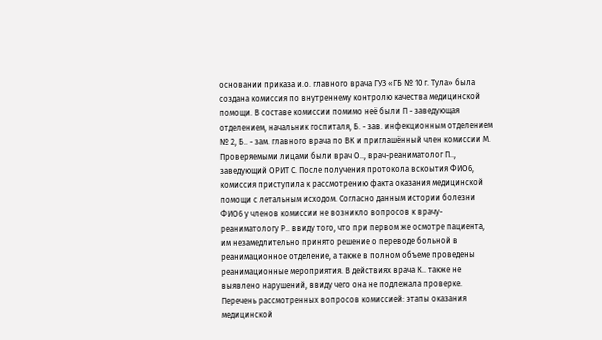основании приказа и.о. главного врача ГУЗ «ГБ № 10 г. Тула» была создана комиссия по внутреннему контролю качества медицинской помощи. В составе комиссии помимо неё были П - заведующая отделением, начальник госпиталя, Б. - зав. инфекционным отделением № 2, Б.. - зам. главного врача по ВК и приглашённый член комиссии М. Проверяемыми лицами были врач О.., врач-реаниматолог П.., заведующий ОРИТ С. После получения протокола вскоытия ФИО6, комиссия приступила к рассмотрению факта оказания медицинской помощи с летальным исходом. Согласно данным истории болезни ФИО6 у членов комиссии не возникло вопросов к врачу-реаниматологу Р.. ввиду того, что при первом же осмотре пациента, им незамедлительно принято решение о переводе больной в реанимационное отделение, а также в полном объеме проведены реанимационные мероприятия. В действиях врача К.. также не выявлено нарушений, ввиду чего она не подлежала проверке. Перечень рассмотренных вопросов комиссией: этапы оказания медицинской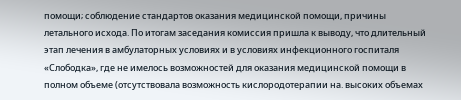помощи; соблюдение стандартов оказания медицинской помощи, причины летального исхода. По итогам заседания комиссия пришла к выводу, что длительный этап лечения в амбулаторных условиях и в условиях инфекционного госпиталя «Слободка», где не имелось возможностей для оказания медицинской помощи в полном объеме (отсутствовала возможность кислородотерапии на. высоких объемах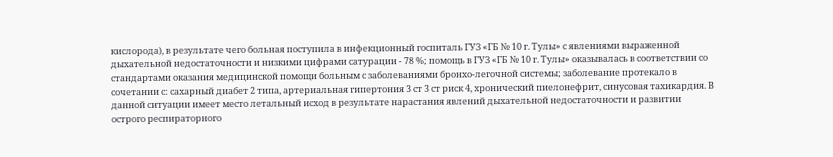кислорода), в результате чего больная поступила в инфекционный госпиталь ГУЗ «ГБ № 10 г. Тулы» с явлениями выраженной дыхательной недостаточности и низкими цифрами сатурации - 78 %; помощь в ГУЗ «ГБ № 10 г. Тулы» оказывалась в соответствии со стандартами оказания медицинской помощи больным с заболеваниями бронхо-легочной системы; заболевание протекало в сочетании с: сахарный диабет 2 типа, артериальная гипертония 3 ст 3 ст риск 4, хронический пиелонефрит, синусовая тахикардия. В данной ситуации имеет место летальный исход в результате нарастания явлений дыхательной недостаточности и развитии острого респираторного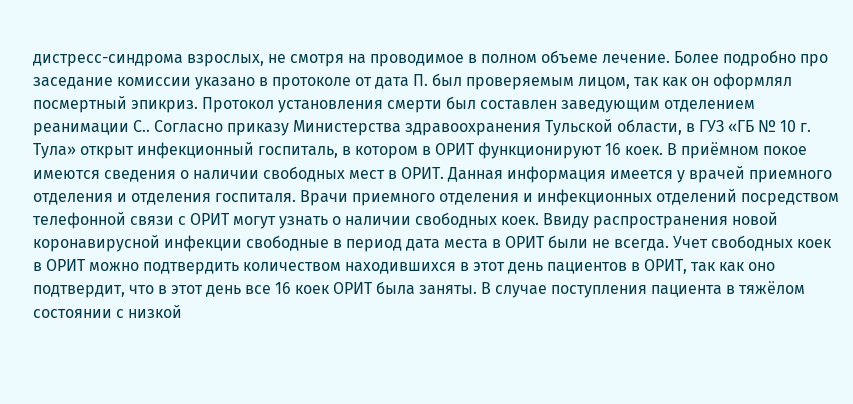дистресс-синдрома взрослых, не смотря на проводимое в полном объеме лечение. Более подробно про заседание комиссии указано в протоколе от дата П. был проверяемым лицом, так как он оформлял посмертный эпикриз. Протокол установления смерти был составлен заведующим отделением реанимации С.. Согласно приказу Министерства здравоохранения Тульской области, в ГУЗ «ГБ № 10 г. Тула» открыт инфекционный госпиталь, в котором в ОРИТ функционируют 16 коек. В приёмном покое имеются сведения о наличии свободных мест в ОРИТ. Данная информация имеется у врачей приемного отделения и отделения госпиталя. Врачи приемного отделения и инфекционных отделений посредством телефонной связи с ОРИТ могут узнать о наличии свободных коек. Ввиду распространения новой коронавирусной инфекции свободные в период дата места в ОРИТ были не всегда. Учет свободных коек в ОРИТ можно подтвердить количеством находившихся в этот день пациентов в ОРИТ, так как оно подтвердит, что в этот день все 16 коек ОРИТ была заняты. В случае поступления пациента в тяжёлом состоянии с низкой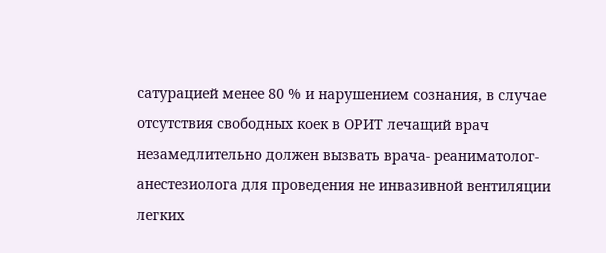сатурацией менее 80 % и нарушением сознания, в случае отсутствия свободных коек в ОРИТ лечащий врач незамедлительно должен вызвать врача- реаниматолог-анестезиолога для проведения не инвазивной вентиляции легких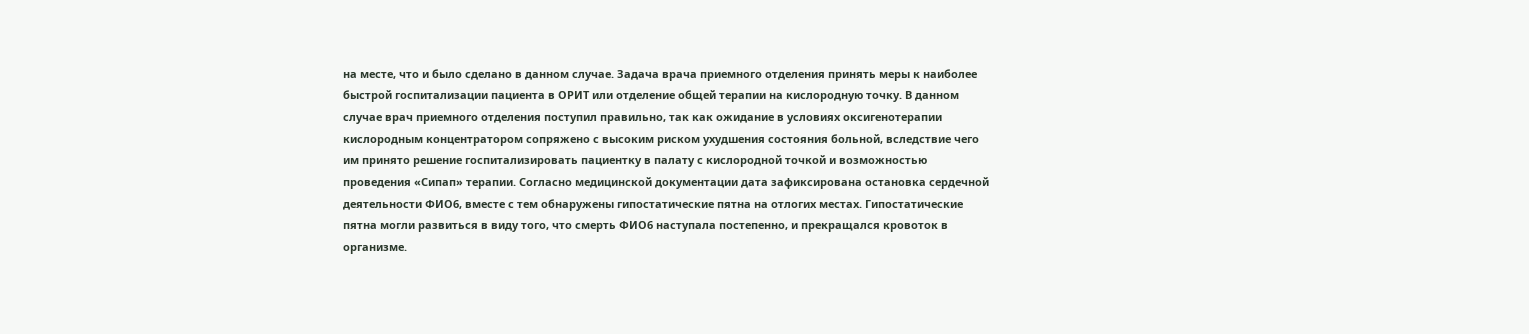на месте, что и было сделано в данном случае. Задача врача приемного отделения принять меры к наиболее быстрой госпитализации пациента в ОРИТ или отделение общей терапии на кислородную точку. В данном случае врач приемного отделения поступил правильно, так как ожидание в условиях оксигенотерапии кислородным концентратором сопряжено с высоким риском ухудшения состояния больной, вследствие чего им принято решение госпитализировать пациентку в палату с кислородной точкой и возможностью проведения «Сипап» терапии. Согласно медицинской документации дата зафиксирована остановка сердечной деятельности ФИО6, вместе с тем обнаружены гипостатические пятна на отлогих местах. Гипостатические пятна могли развиться в виду того, что смерть ФИО6 наступала постепенно, и прекращался кровоток в организме.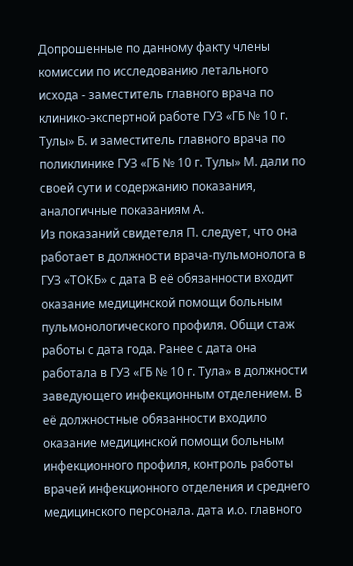Допрошенные по данному факту члены комиссии по исследованию летального исхода - заместитель главного врача по клинико-экспертной работе ГУЗ «ГБ № 10 г. Тулы» Б. и заместитель главного врача по поликлинике ГУЗ «ГБ № 10 г. Тулы» М. дали по своей сути и содержанию показания, аналогичные показаниям А.
Из показаний свидетеля П. следует, что она работает в должности врача-пульмонолога в ГУЗ «ТОКБ» с дата В её обязанности входит оказание медицинской помощи больным пульмонологического профиля. Общи стаж работы с дата года. Ранее с дата она работала в ГУЗ «ГБ № 10 г. Тула» в должности заведующего инфекционным отделением. В её должностные обязанности входило оказание медицинской помощи больным инфекционного профиля, контроль работы врачей инфекционного отделения и среднего медицинского персонала. дата и.о. главного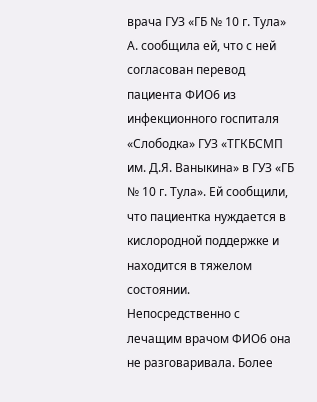врача ГУЗ «ГБ № 10 г. Тула» А. сообщила ей, что с ней согласован перевод пациента ФИО6 из инфекционного госпиталя «Слободка» ГУЗ «ТГКБСМП им. Д.Я. Ваныкина» в ГУЗ «ГБ № 10 г. Тула». Ей сообщили, что пациентка нуждается в кислородной поддержке и находится в тяжелом состоянии. Непосредственно с лечащим врачом ФИО6 она не разговаривала. Более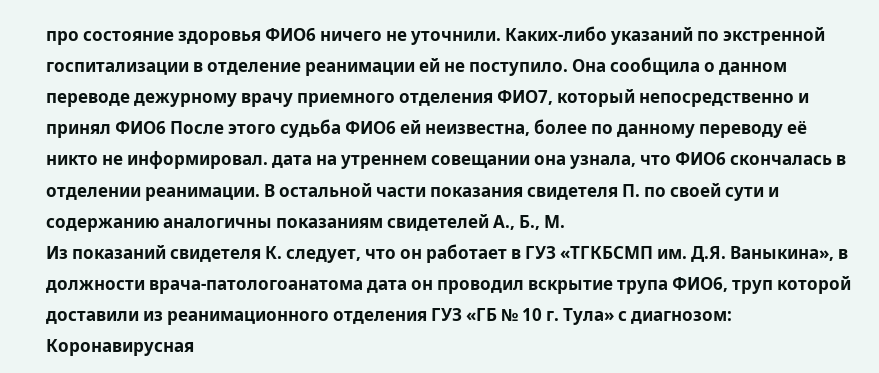про состояние здоровья ФИО6 ничего не уточнили. Каких-либо указаний по экстренной госпитализации в отделение реанимации ей не поступило. Она сообщила о данном переводе дежурному врачу приемного отделения ФИО7, который непосредственно и принял ФИО6 После этого судьба ФИО6 ей неизвестна, более по данному переводу её никто не информировал. дата на утреннем совещании она узнала, что ФИО6 скончалась в отделении реанимации. В остальной части показания свидетеля П. по своей сути и содержанию аналогичны показаниям свидетелей А., Б., М.
Из показаний свидетеля К. следует, что он работает в ГУЗ «ТГКБСМП им. Д.Я. Ваныкина», в должности врача-патологоанатома дата он проводил вскрытие трупа ФИО6, труп которой доставили из реанимационного отделения ГУЗ «ГБ № 10 г. Тула» с диагнозом: Коронавирусная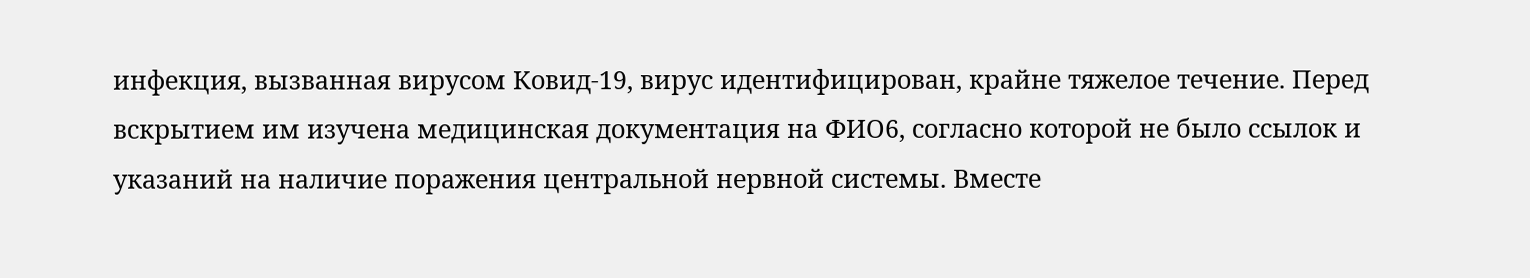инфекция, вызванная вирусом Ковид-19, вирус идентифицирован, крайне тяжелое течение. Перед вскрытием им изучена медицинская документация на ФИО6, согласно которой не было ссылок и указаний на наличие поражения центральной нервной системы. Вместе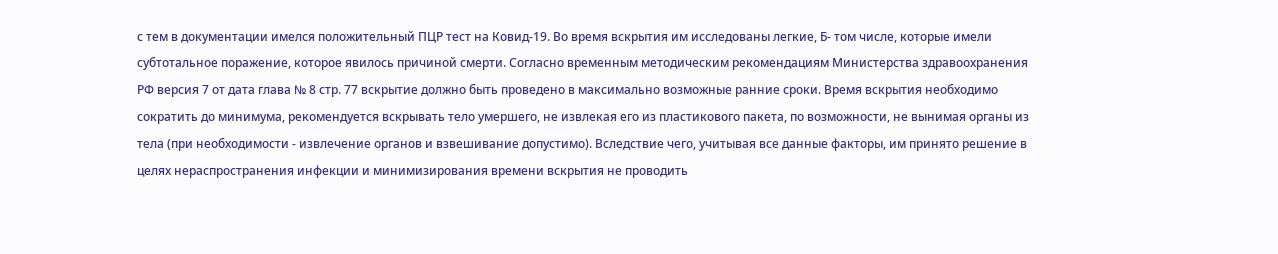с тем в документации имелся положительный ПЦР тест на Ковид-19. Во время вскрытия им исследованы легкие, Б- том числе, которые имели субтотальное поражение, которое явилось причиной смерти. Согласно временным методическим рекомендациям Министерства здравоохранения РФ версия 7 от дата глава № 8 стр. 77 вскрытие должно быть проведено в максимально возможные ранние сроки. Время вскрытия необходимо сократить до минимума, рекомендуется вскрывать тело умершего, не извлекая его из пластикового пакета, по возможности, не вынимая органы из тела (при необходимости - извлечение органов и взвешивание допустимо). Вследствие чего, учитывая все данные факторы, им принято решение в целях нераспространения инфекции и минимизирования времени вскрытия не проводить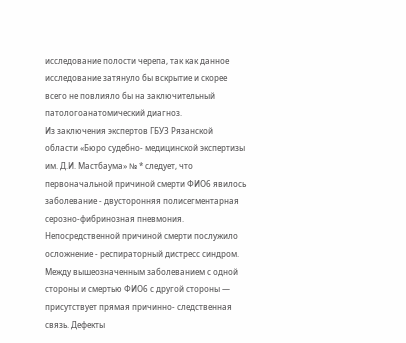исследование полости черепа, так как данное исследование затянуло бы вскрытие и скорее всего не повлияло бы на заключительный патологоанатомический диагноз.
Из заключения экспертов ГБУЗ Рязанской области «Бюро судебно- медицинской экспертизы им. Д.И. Мастбаума» № * следует, что первоначальной причиной смерти ФИО6 явилось заболевание - двусторонняя полисегментарная серозно-фибринозная пневмония. Непосредственной причиной смерти послужило осложнение - респираторный дистресс синдром. Между вышеозначенным заболеванием с одной стороны и смертью ФИО6 с другой стороны — присутствует прямая причинно- следственная связь. Дефекты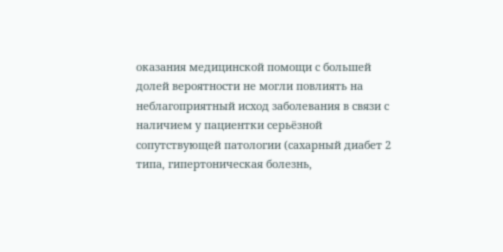оказания медицинской помощи с большей долей вероятности не могли повлиять на неблагоприятный исход заболевания в связи с наличием у пациентки серьёзной сопутствующей патологии (сахарный диабет 2 типа, гипертоническая болезнь,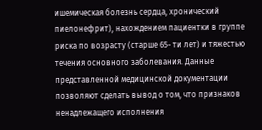ишемическая болезнь сердца, хронический пиелонефрит), нахождением пациентки в группе риска по возрасту (старше 65- ти лет) и тяжестью течения основного заболевания. Данные представленной медицинской документации позволяют сделать вывод о том, что признаков ненадлежащего исполнения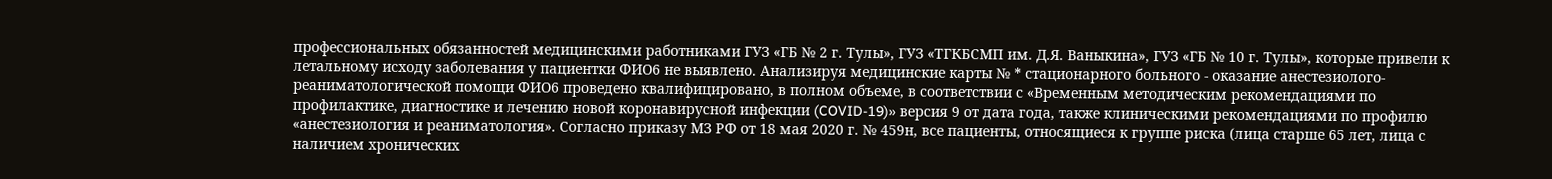профессиональных обязанностей медицинскими работниками ГУЗ «ГБ № 2 г. Тулы», ГУЗ «ТГКБСМП им. Д.Я. Ваныкина», ГУЗ «ГБ № 10 г. Тулы», которые привели к летальному исходу заболевания у пациентки ФИО6 не выявлено. Анализируя медицинские карты № * стационарного больного - оказание анестезиолого- реаниматологической помощи ФИО6 проведено квалифицировано, в полном объеме, в соответствии с «Временным методическим рекомендациями по профилактике, диагностике и лечению новой коронавирусной инфекции (COVID-19)» версия 9 от дата года, также клиническими рекомендациями по профилю «анестезиология и реаниматология». Согласно приказу МЗ РФ от 18 мая 2020 г. № 459н, все пациенты, относящиеся к группе риска (лица старше 65 лет, лица с наличием хронических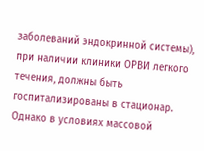заболеваний эндокринной системы), при наличии клиники ОРВИ легкого течения, должны быть госпитализированы в стационар. Однако в условиях массовой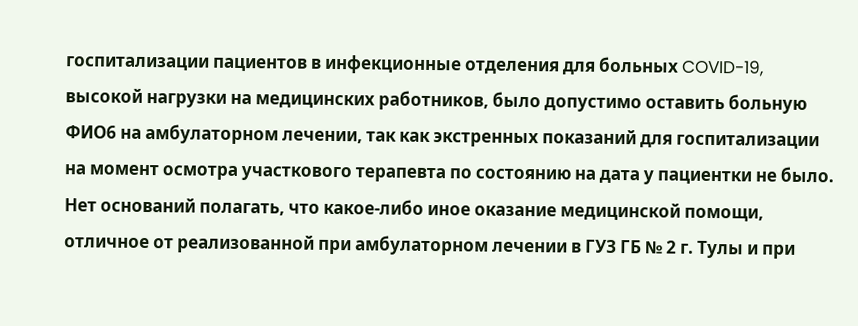госпитализации пациентов в инфекционные отделения для больных COVID-19, высокой нагрузки на медицинских работников, было допустимо оставить больную ФИО6 на амбулаторном лечении, так как экстренных показаний для госпитализации на момент осмотра участкового терапевта по состоянию на дата у пациентки не было. Нет оснований полагать, что какое-либо иное оказание медицинской помощи, отличное от реализованной при амбулаторном лечении в ГУЗ ГБ № 2 г. Тулы и при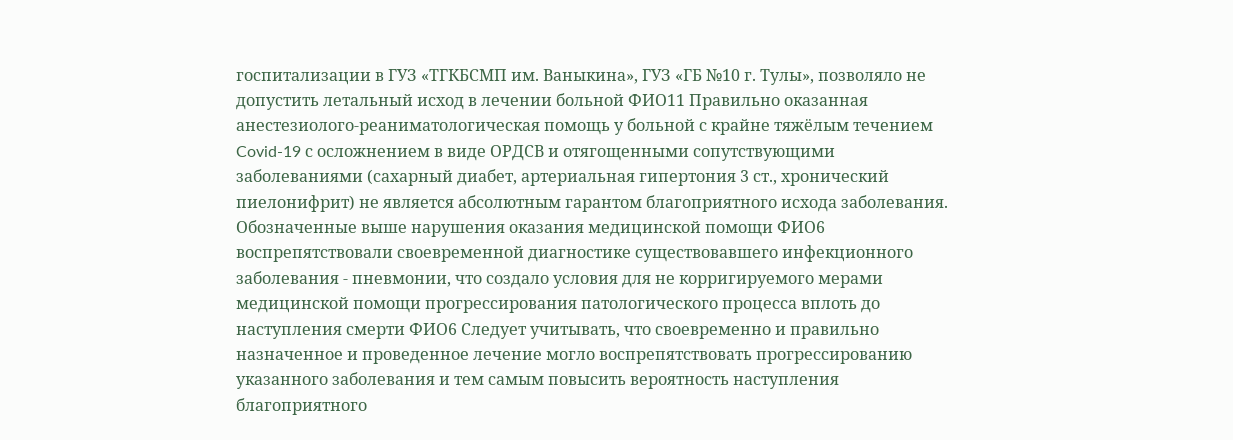госпитализации в ГУЗ «ТГКБСМП им. Ваныкина», ГУЗ «ГБ №10 г. Тулы», позволяло не допустить летальный исход в лечении больной ФИО11 Правильно оказанная анестезиолого-реаниматологическая помощь у больной с крайне тяжёлым течением Covid-19 с осложнением в виде ОРДСВ и отягощенными сопутствующими заболеваниями (сахарный диабет, артериальная гипертония 3 ст., хронический пиелонифрит) не является абсолютным гарантом благоприятного исхода заболевания. Обозначенные выше нарушения оказания медицинской помощи ФИО6 воспрепятствовали своевременной диагностике существовавшего инфекционного заболевания - пневмонии, что создало условия для не корригируемого мерами медицинской помощи прогрессирования патологического процесса вплоть до наступления смерти ФИО6 Следует учитывать, что своевременно и правильно назначенное и проведенное лечение могло воспрепятствовать прогрессированию указанного заболевания и тем самым повысить вероятность наступления благоприятного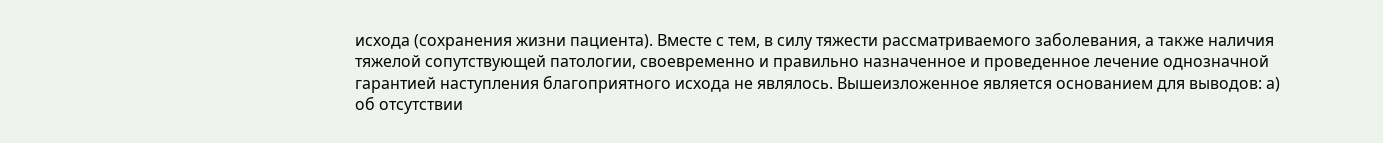исхода (сохранения жизни пациента). Вместе с тем, в силу тяжести рассматриваемого заболевания, а также наличия тяжелой сопутствующей патологии, своевременно и правильно назначенное и проведенное лечение однозначной гарантией наступления благоприятного исхода не являлось. Вышеизложенное является основанием для выводов: а) об отсутствии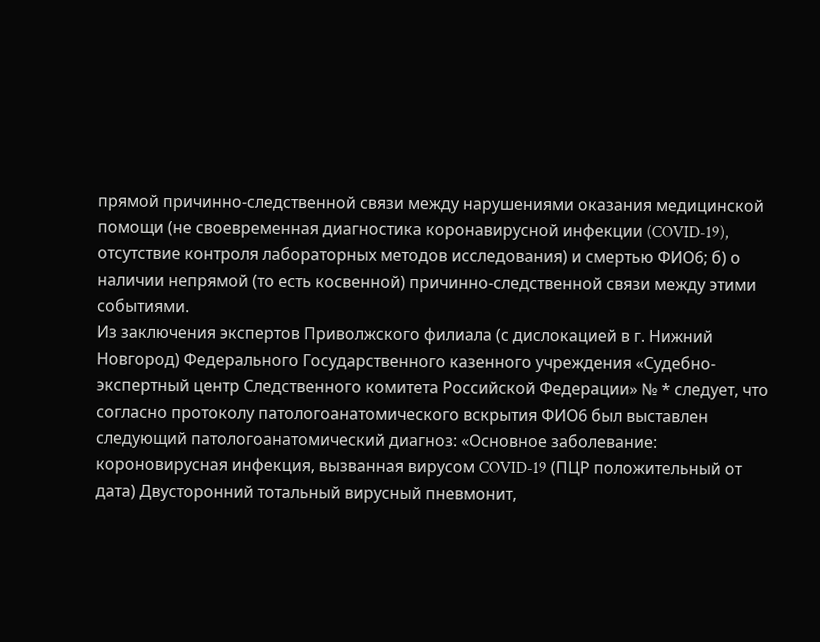прямой причинно-следственной связи между нарушениями оказания медицинской помощи (не своевременная диагностика коронавирусной инфекции (COVID-19), отсутствие контроля лабораторных методов исследования) и смертью ФИО6; б) о наличии непрямой (то есть косвенной) причинно-следственной связи между этими событиями.
Из заключения экспертов Приволжского филиала (с дислокацией в г. Нижний Новгород) Федерального Государственного казенного учреждения «Судебно-экспертный центр Следственного комитета Российской Федерации» № * следует, что согласно протоколу патологоанатомического вскрытия ФИО6 был выставлен следующий патологоанатомический диагноз: «Основное заболевание: короновирусная инфекция, вызванная вирусом COVID-19 (ПЦР положительный от дата) Двусторонний тотальный вирусный пневмонит,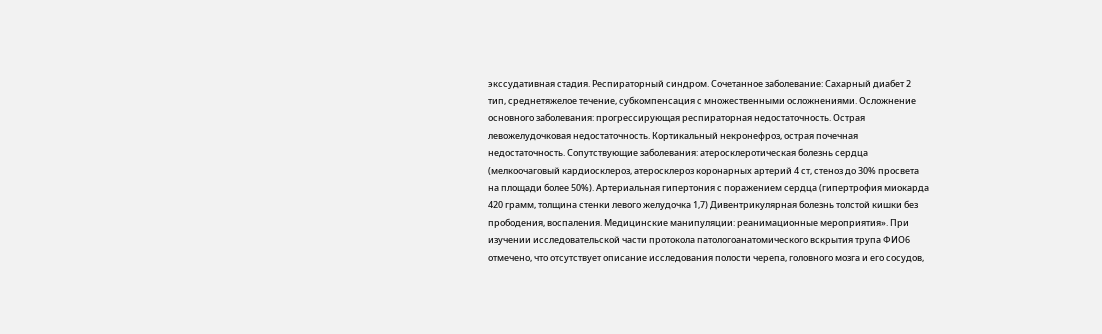экссудативная стадия. Респираторный синдром. Сочетанное заболевание: Сахарный диабет 2 тип, среднетяжелое течение, субкомпенсация с множественными осложнениями. Осложнение основного заболевания: прогрессирующая респираторная недостаточность. Острая левожелудочковая недостаточность. Кортикальный некронефроз, острая почечная недостаточность. Сопутствующие заболевания: атеросклеротическая болезнь сердца (мелкоочаговый кардиосклероз, атеросклероз коронарных артерий 4 ст, стеноз до 30% просвета на площади более 50%). Артериальная гипертония с поражением сердца (гипертрофия миокарда 420 грамм, толщина стенки левого желудочка 1,7) Дивентрикулярная болезнь толстой кишки без прободения, воспаления. Медицинские манипуляции: реанимационные мероприятия». При изучении исследовательской части протокола патологоанатомического вскрытия трупа ФИО6 отмечено, что отсутствует описание исследования полости черепа, головного мозга и его сосудов,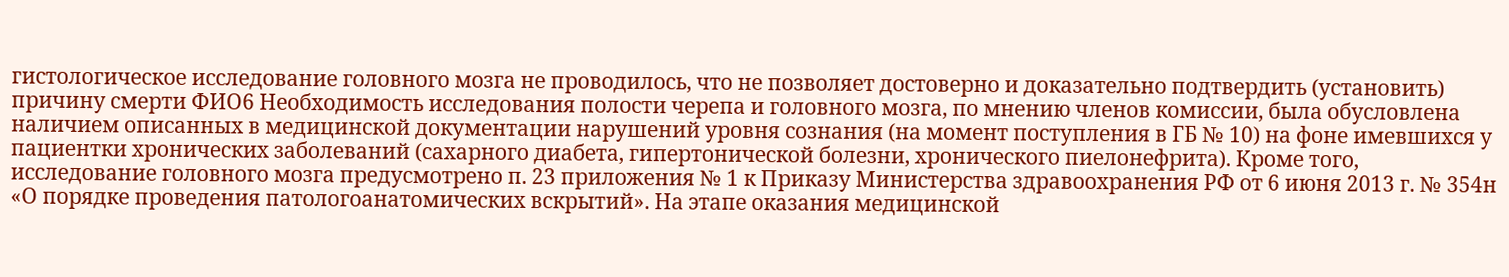гистологическое исследование головного мозга не проводилось, что не позволяет достоверно и доказательно подтвердить (установить) причину смерти ФИО6 Необходимость исследования полости черепа и головного мозга, по мнению членов комиссии, была обусловлена наличием описанных в медицинской документации нарушений уровня сознания (на момент поступления в ГБ № 10) на фоне имевшихся у пациентки хронических заболеваний (сахарного диабета, гипертонической болезни, хронического пиелонефрита). Кроме того, исследование головного мозга предусмотрено п. 23 приложения № 1 к Приказу Министерства здравоохранения РФ от 6 июня 2013 г. № 354н «О порядке проведения патологоанатомических вскрытий». На этапе оказания медицинской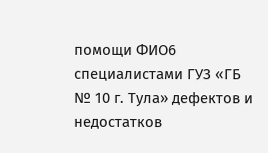помощи ФИО6 специалистами ГУЗ «ГБ № 10 г. Тула» дефектов и недостатков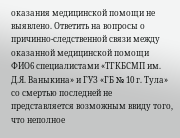оказания медицинской помощи не выявлено. Ответить на вопросы о причинно-следственной связи между оказанной медицинской помощи ФИО6 специалистами «ТГКБСМП им. Д.Я. Ваныкина» и ГУЗ «ГБ № 10 г. Тула» со смертью последней не представляется возможным ввиду того, что неполное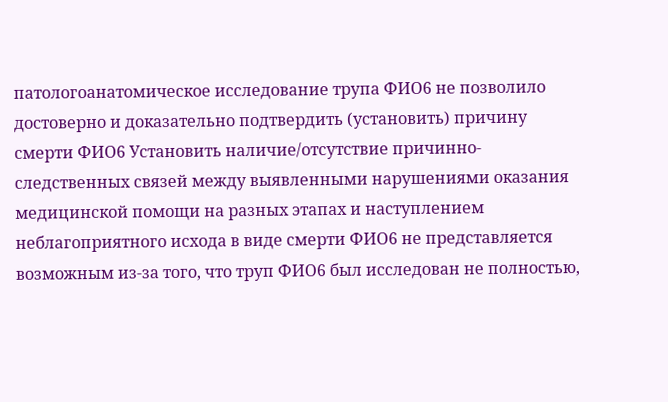патологоанатомическое исследование трупа ФИО6 не позволило достоверно и доказательно подтвердить (установить) причину смерти ФИО6 Установить наличие/отсутствие причинно-следственных связей между выявленными нарушениями оказания медицинской помощи на разных этапах и наступлением неблагоприятного исхода в виде смерти ФИО6 не представляется возможным из-за того, что труп ФИО6 был исследован не полностью,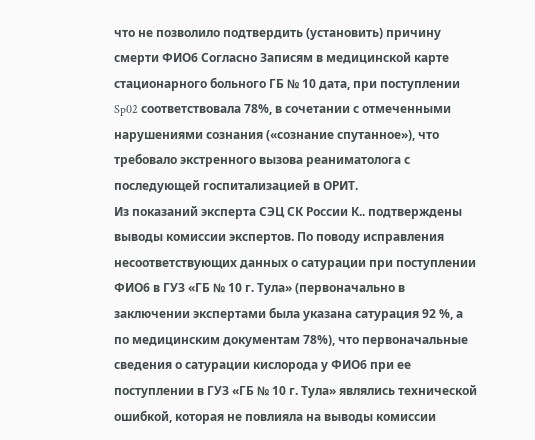что не позволило подтвердить (установить) причину смерти ФИО6 Согласно Записям в медицинской карте стационарного больного ГБ № 10 дата, при поступлении Sp02 соответствовала 78%, в сочетании с отмеченными нарушениями сознания («сознание спутанное»), что требовало экстренного вызова реаниматолога с последующей госпитализацией в ОРИТ.
Из показаний эксперта СЭЦ СК России К.. подтверждены выводы комиссии экспертов. По поводу исправления несоответствующих данных о сатурации при поступлении ФИО6 в ГУЗ «ГБ № 10 г. Тула» (первоначально в заключении экспертами была указана сатурация 92 %, а по медицинским документам 78%), что первоначальные сведения о сатурации кислорода у ФИО6 при ее поступлении в ГУЗ «ГБ № 10 г. Тула» являлись технической ошибкой, которая не повлияла на выводы комиссии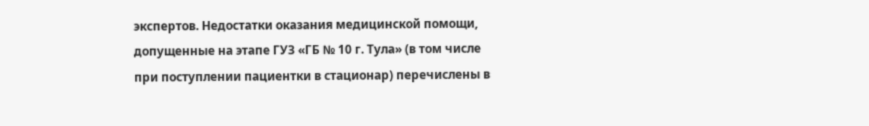экспертов. Недостатки оказания медицинской помощи, допущенные на этапе ГУЗ «ГБ № 10 г. Тула» (в том числе при поступлении пациентки в стационар) перечислены в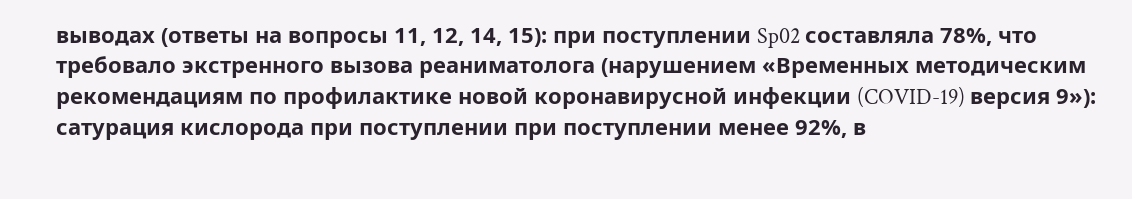выводах (ответы на вопросы 11, 12, 14, 15): при поступлении Sp02 составляла 78%, что требовало экстренного вызова реаниматолога (нарушением «Временных методическим рекомендациям по профилактике новой коронавирусной инфекции (COVID-19) версия 9»): сатурация кислорода при поступлении при поступлении менее 92%, в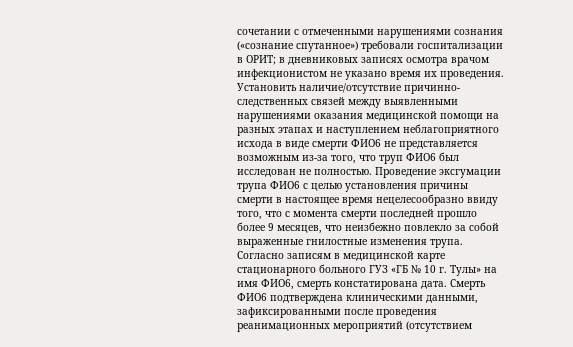сочетании с отмеченными нарушениями сознания («сознание спутанное») требовали госпитализации в ОРИТ; в дневниковых записях осмотра врачом инфекционистом не указано время их проведения. Установить наличие/отсутствие причинно-следственных связей между выявленными нарушениями оказания медицинской помощи на разных этапах и наступлением неблагоприятного исхода в виде смерти ФИО6 не представляется возможным из-за того, что труп ФИО6 был исследован не полностью. Проведение эксгумации трупа ФИО6 с целью установления причины смерти в настоящее время нецелесообразно ввиду того, что с момента смерти последней прошло более 9 месяцев, что неизбежно повлекло за собой выраженные гнилостные изменения трупа. Согласно записям в медицинской карте стационарного больного ГУЗ «ГБ № 10 г. Тулы» на имя ФИО6, смерть констатирована дата. Смерть ФИО6 подтверждена клиническими данными, зафиксированными после проведения реанимационных мероприятий (отсутствием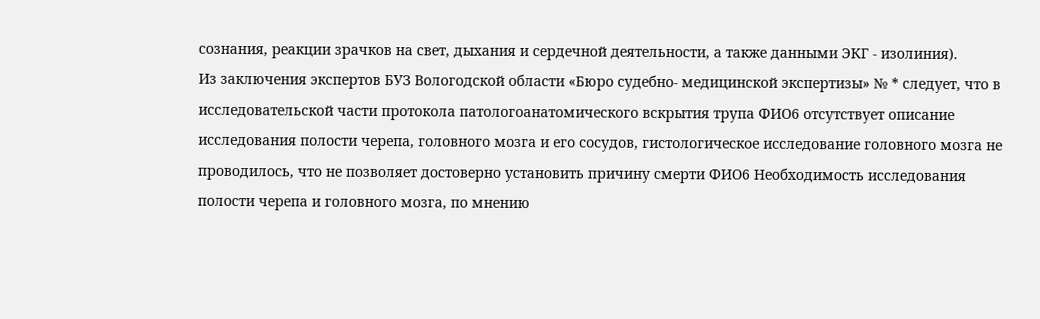сознания, реакции зрачков на свет, дыхания и сердечной деятельности, а также данными ЭКГ - изолиния).
Из заключения экспертов БУЗ Вологодской области «Бюро судебно- медицинской экспертизы» № * следует, что в исследовательской части протокола патологоанатомического вскрытия трупа ФИО6 отсутствует описание исследования полости черепа, головного мозга и его сосудов, гистологическое исследование головного мозга не проводилось, что не позволяет достоверно установить причину смерти ФИО6 Необходимость исследования полости черепа и головного мозга, по мнению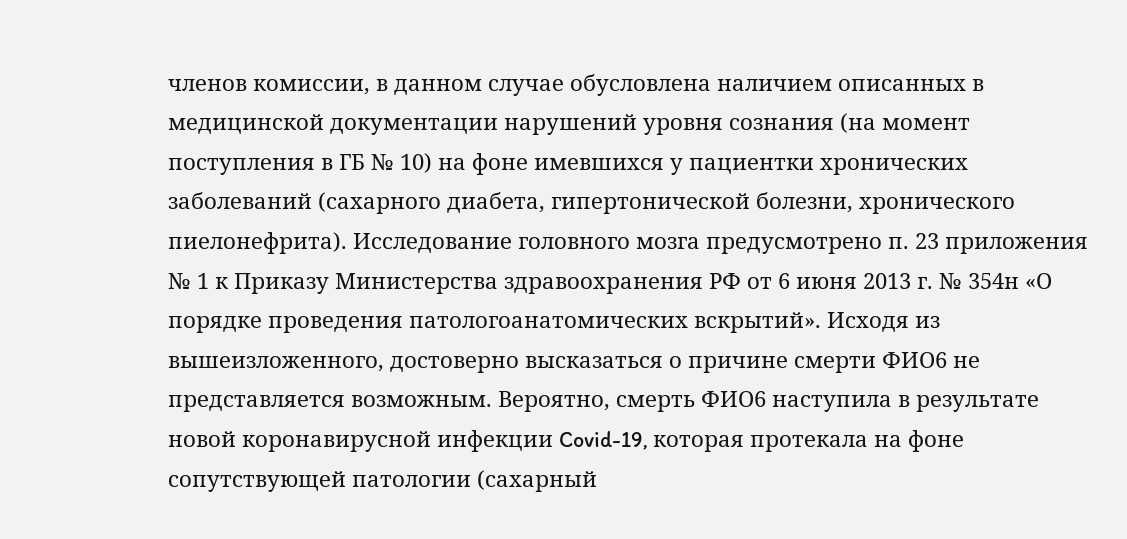членов комиссии, в данном случае обусловлена наличием описанных в медицинской документации нарушений уровня сознания (на момент поступления в ГБ № 10) на фоне имевшихся у пациентки хронических заболеваний (сахарного диабета, гипертонической болезни, хронического пиелонефрита). Исследование головного мозга предусмотрено п. 23 приложения № 1 к Приказу Министерства здравоохранения РФ от 6 июня 2013 г. № 354н «О порядке проведения патологоанатомических вскрытий». Исходя из вышеизложенного, достоверно высказаться о причине смерти ФИО6 не представляется возможным. Вероятно, смерть ФИО6 наступила в результате новой коронавирусной инфекции Covid-19, которая протекала на фоне сопутствующей патологии (сахарный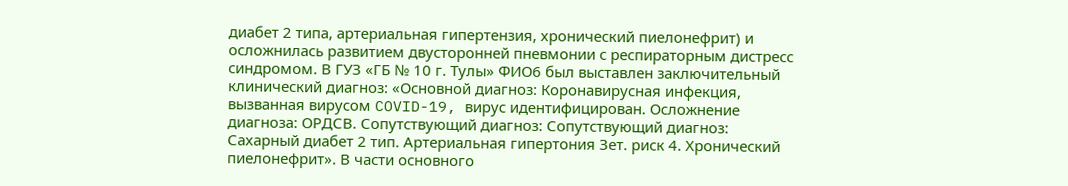диабет 2 типа, артериальная гипертензия, хронический пиелонефрит) и осложнилась развитием двусторонней пневмонии с респираторным дистресс синдромом. В ГУЗ «ГБ № 10 г. Тулы» ФИО6 был выставлен заключительный клинический диагноз: «Основной диагноз: Коронавирусная инфекция, вызванная вирусом COVID-19, вирус идентифицирован. Осложнение диагноза: ОРДСВ. Сопутствующий диагноз: Сопутствующий диагноз: Сахарный диабет 2 тип. Артериальная гипертония Зет. риск 4. Хронический пиелонефрит». В части основного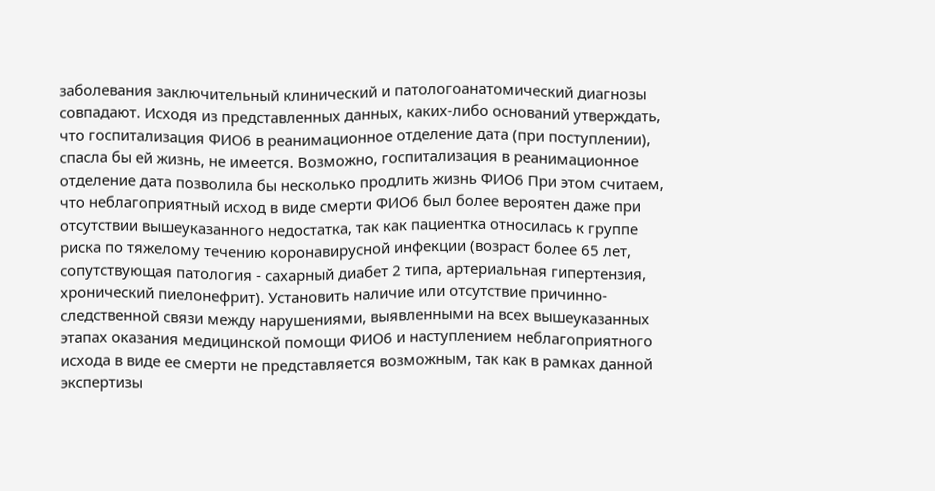заболевания заключительный клинический и патологоанатомический диагнозы совпадают. Исходя из представленных данных, каких-либо оснований утверждать, что госпитализация ФИО6 в реанимационное отделение дата (при поступлении), спасла бы ей жизнь, не имеется. Возможно, госпитализация в реанимационное отделение дата позволила бы несколько продлить жизнь ФИО6 При этом считаем, что неблагоприятный исход в виде смерти ФИО6 был более вероятен даже при отсутствии вышеуказанного недостатка, так как пациентка относилась к группе риска по тяжелому течению коронавирусной инфекции (возраст более 65 лет, сопутствующая патология - сахарный диабет 2 типа, артериальная гипертензия, хронический пиелонефрит). Установить наличие или отсутствие причинно-следственной связи между нарушениями, выявленными на всех вышеуказанных этапах оказания медицинской помощи ФИО6 и наступлением неблагоприятного исхода в виде ее смерти не представляется возможным, так как в рамках данной экспертизы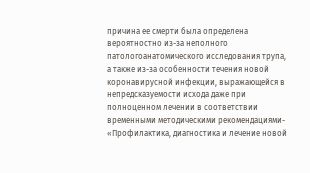причина ее смерти была определена вероятностно из-за неполного патологоанатомического исследования трупа, а также из-за особенности течения новой коронавирусной инфекции, выражающейся в непредсказуемости исхода даже при полноценном лечении в соответствии временными методическими рекомендациями- «Профилактика, диагностика и лечение новой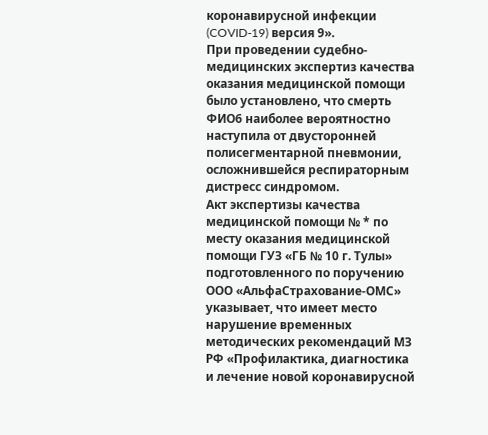коронавирусной инфекции (COVID-19) версия 9».
При проведении судебно-медицинских экспертиз качества оказания медицинской помощи было установлено, что смерть ФИО6 наиболее вероятностно наступила от двусторонней полисегментарной пневмонии, осложнившейся респираторным дистресс синдромом.
Акт экспертизы качества медицинской помощи № * по месту оказания медицинской помощи ГУЗ «ГБ № 10 г. Тулы» подготовленного по поручению ООО «АльфаСтрахование-ОМС» указывает, что имеет место нарушение временных методических рекомендаций МЗ РФ «Профилактика, диагностика и лечение новой коронавирусной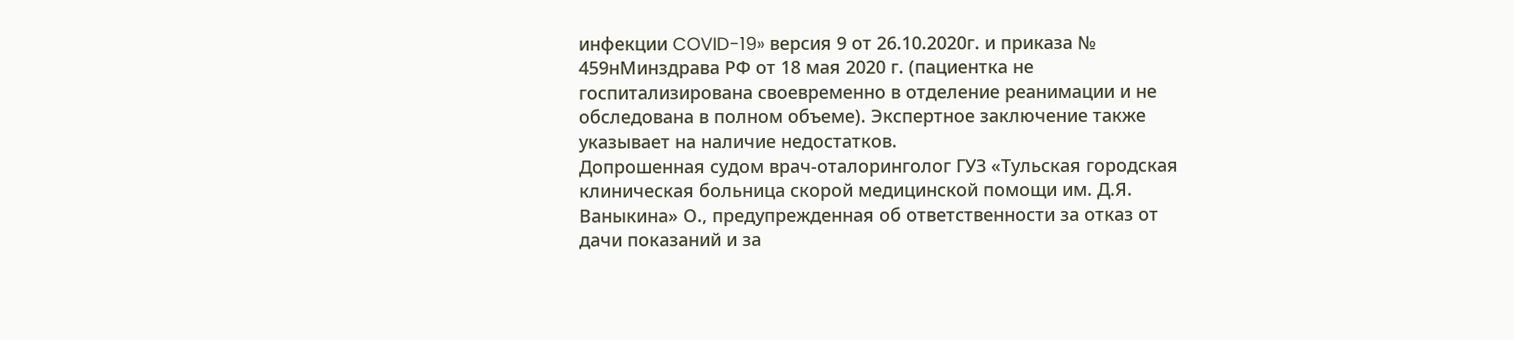инфекции COVID-19» версия 9 от 26.10.2020г. и приказа № 459нМинздрава РФ от 18 мая 2020 г. (пациентка не госпитализирована своевременно в отделение реанимации и не обследована в полном объеме). Экспертное заключение также указывает на наличие недостатков.
Допрошенная судом врач-оталоринголог ГУЗ «Тульская городская клиническая больница скорой медицинской помощи им. Д.Я. Ваныкина» О., предупрежденная об ответственности за отказ от дачи показаний и за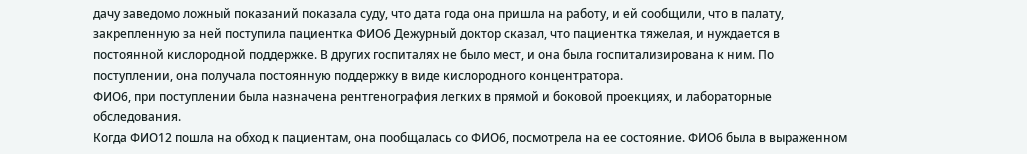дачу заведомо ложный показаний показала суду, что дата года она пришла на работу, и ей сообщили, что в палату, закрепленную за ней поступила пациентка ФИО6 Дежурный доктор сказал, что пациентка тяжелая, и нуждается в постоянной кислородной поддержке. В других госпиталях не было мест, и она была госпитализирована к ним. По поступлении, она получала постоянную поддержку в виде кислородного концентратора.
ФИО6, при поступлении была назначена рентгенография легких в прямой и боковой проекциях, и лабораторные обследования.
Когда ФИО12 пошла на обход к пациентам, она пообщалась со ФИО6, посмотрела на ее состояние. ФИО6 была в выраженном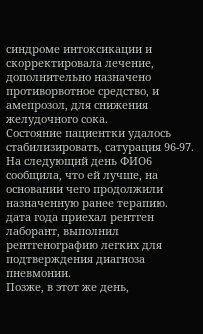синдроме интоксикации и скорректировала лечение, дополнительно назначено противорвотное средство, и амепрозол, для снижения желудочного сока.
Состояние пациентки удалось стабилизировать, сатурация 96-97. На следующий день ФИО6 сообщила, что ей лучше, на основании чего продолжили назначенную ранее терапию.
дата года приехал рентген лаборант, выполнил рентгенографию легких для подтверждения диагноза пневмонии.
Позже, в этот же день,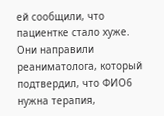ей сообщили, что пациентке стало хуже. Они направили реаниматолога, который подтвердил, что ФИО6 нужна терапия,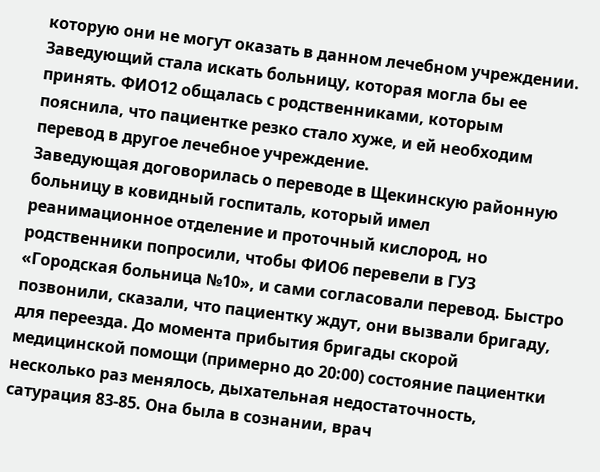которую они не могут оказать в данном лечебном учреждении. Заведующий стала искать больницу, которая могла бы ее принять. ФИО12 общалась с родственниками, которым пояснила, что пациентке резко стало хуже, и ей необходим перевод в другое лечебное учреждение.
Заведующая договорилась о переводе в Щекинскую районную больницу в ковидный госпиталь, который имел реанимационное отделение и проточный кислород, но родственники попросили, чтобы ФИО6 перевели в ГУЗ «Городская больница №10», и сами согласовали перевод. Быстро позвонили, сказали, что пациентку ждут, они вызвали бригаду, для переезда. До момента прибытия бригады скорой медицинской помощи (примерно до 20:00) состояние пациентки несколько раз менялось, дыхательная недостаточность, сатурация 83-85. Она была в сознании, врач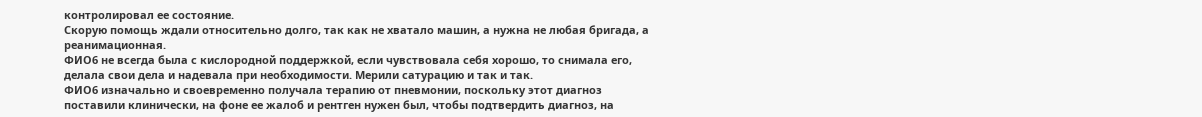контролировал ее состояние.
Скорую помощь ждали относительно долго, так как не хватало машин, а нужна не любая бригада, а реанимационная.
ФИО6 не всегда была с кислородной поддержкой, если чувствовала себя хорошо, то снимала его, делала свои дела и надевала при необходимости. Мерили сатурацию и так и так.
ФИО6 изначально и своевременно получала терапию от пневмонии, поскольку этот диагноз поставили клинически, на фоне ее жалоб и рентген нужен был, чтобы подтвердить диагноз, на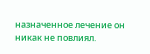назначенное лечение он никак не повлиял.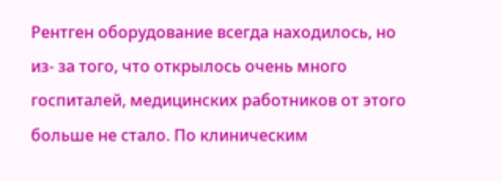Рентген оборудование всегда находилось, но из- за того, что открылось очень много госпиталей, медицинских работников от этого больше не стало. По клиническим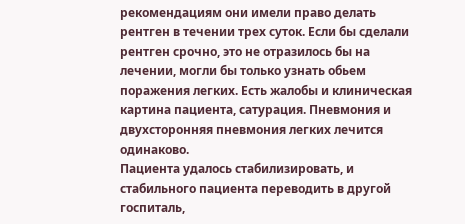рекомендациям они имели право делать рентген в течении трех суток. Если бы сделали рентген срочно, это не отразилось бы на лечении, могли бы только узнать обьем поражения легких. Есть жалобы и клиническая картина пациента, сатурация. Пневмония и двухсторонняя пневмония легких лечится одинаково.
Пациента удалось стабилизировать, и стабильного пациента переводить в другой госпиталь,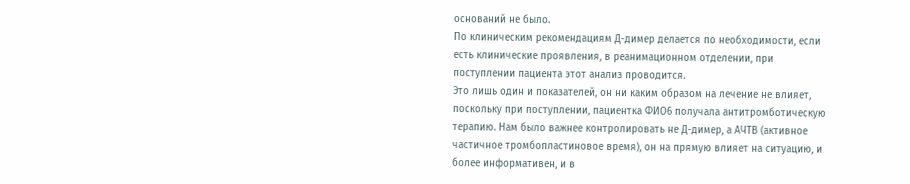оснований не было.
По клиническим рекомендациям Д-димер делается по необходимости, если есть клинические проявления, в реанимационном отделении, при поступлении пациента этот анализ проводится.
Это лишь один и показателей, он ни каким образом на лечение не влияет, поскольку при поступлении, пациентка ФИО6 получала антитромботическую терапию. Нам было важнее контролировать не Д-димер, а АЧТВ (активное частичное тромбопластиновое время), он на прямую влияет на ситуацию, и более информативен, и в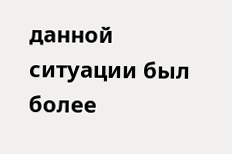данной ситуации был более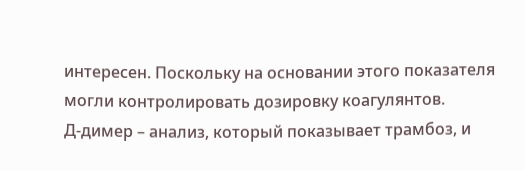интересен. Поскольку на основании этого показателя могли контролировать дозировку коагулянтов.
Д-димер – анализ, который показывает трамбоз, и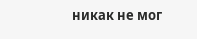никак не мог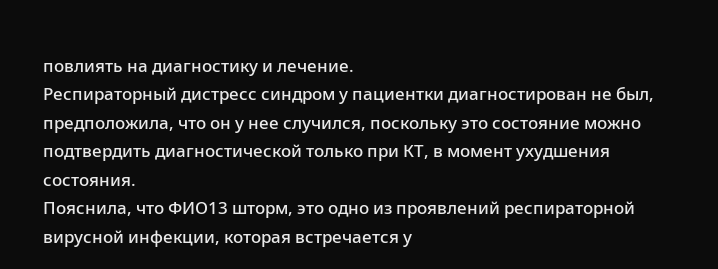повлиять на диагностику и лечение.
Респираторный дистресс синдром у пациентки диагностирован не был, предположила, что он у нее случился, поскольку это состояние можно подтвердить диагностической только при КТ, в момент ухудшения состояния.
Пояснила, что ФИО13 шторм, это одно из проявлений респираторной вирусной инфекции, которая встречается у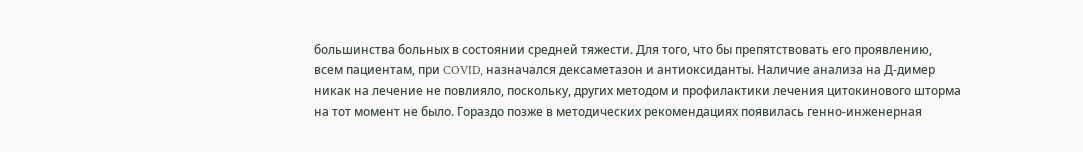большинства больных в состоянии средней тяжести. Для того, что бы препятствовать его проявлению, всем пациентам, при COVID, назначался дексаметазон и антиоксиданты. Наличие анализа на Д-димер никак на лечение не повлияло, поскольку, других методом и профилактики лечения цитокинового шторма на тот момент не было. Гораздо позже в методических рекомендациях появилась генно-инженерная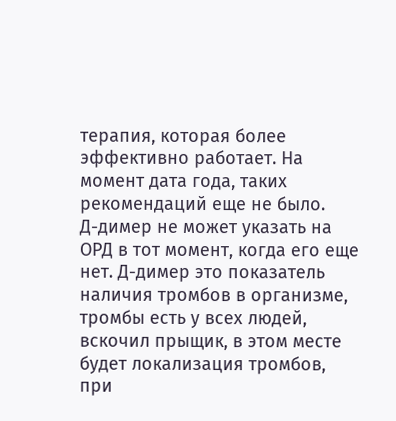терапия, которая более эффективно работает. На момент дата года, таких рекомендаций еще не было.
Д-димер не может указать на ОРД в тот момент, когда его еще нет. Д-димер это показатель наличия тромбов в организме, тромбы есть у всех людей, вскочил прыщик, в этом месте будет локализация тромбов, при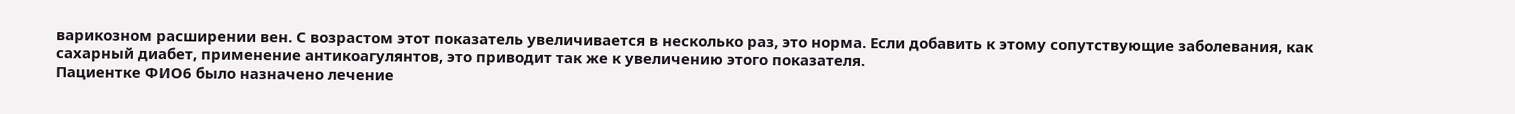варикозном расширении вен. С возрастом этот показатель увеличивается в несколько раз, это норма. Если добавить к этому сопутствующие заболевания, как сахарный диабет, применение антикоагулянтов, это приводит так же к увеличению этого показателя.
Пациентке ФИО6 было назначено лечение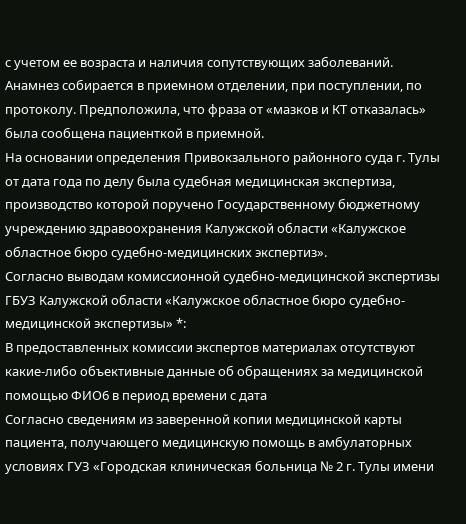с учетом ее возраста и наличия сопутствующих заболеваний.
Анамнез собирается в приемном отделении, при поступлении, по протоколу. Предположила, что фраза от «мазков и КТ отказалась» была сообщена пациенткой в приемной.
На основании определения Привокзального районного суда г. Тулы от дата года по делу была судебная медицинская экспертиза, производство которой поручено Государственному бюджетному учреждению здравоохранения Калужской области «Калужское областное бюро судебно-медицинских экспертиз».
Согласно выводам комиссионной судебно-медицинской экспертизы ГБУЗ Калужской области «Калужское областное бюро судебно-медицинской экспертизы» *:
В предоставленных комиссии экспертов материалах отсутствуют какие-либо объективные данные об обращениях за медицинской помощью ФИО6 в период времени с дата
Согласно сведениям из заверенной копии медицинской карты пациента, получающего медицинскую помощь в амбулаторных условиях ГУЗ «Городская клиническая больница № 2 г. Тулы имени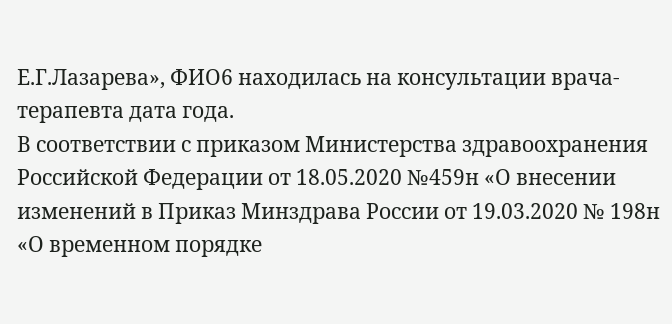Е.Г.Лазарева», ФИО6 находилась на консультации врача-терапевта дата года.
В соответствии с приказом Министерства здравоохранения Российской Федерации от 18.05.2020 №459н «О внесении изменений в Приказ Минздрава России от 19.03.2020 № 198н «О временном порядке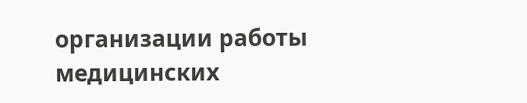организации работы медицинских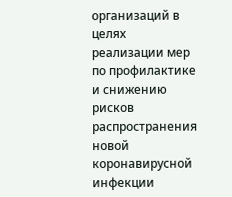организаций в целях реализации мер по профилактике и снижению рисков распространения новой коронавирусной инфекции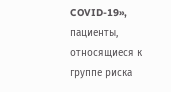COVID-19», пациенты, относящиеся к группе риска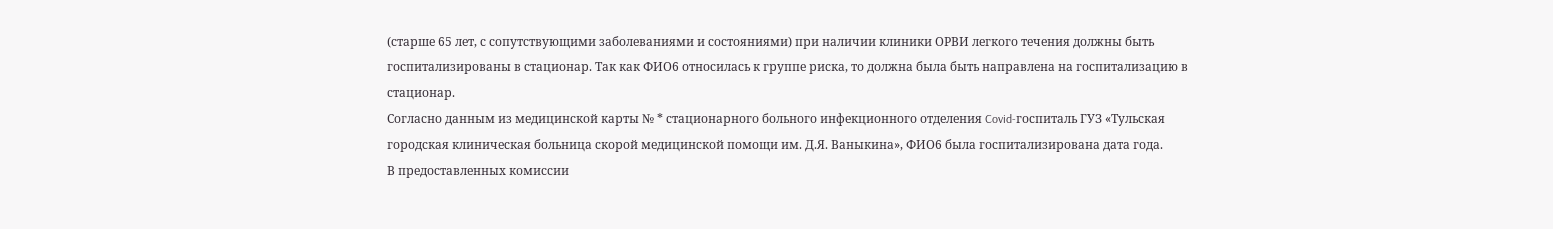(старше 65 лет, с сопутствующими заболеваниями и состояниями) при наличии клиники ОРВИ легкого течения должны быть госпитализированы в стационар. Так как ФИО6 относилась к группе риска, то должна была быть направлена на госпитализацию в стационар.
Согласно данным из медицинской карты № * стационарного больного инфекционного отделения Covid-госпиталь ГУЗ «Тульская городская клиническая больница скорой медицинской помощи им. Д.Я. Ваныкина», ФИО6 была госпитализирована дата года.
В предоставленных комиссии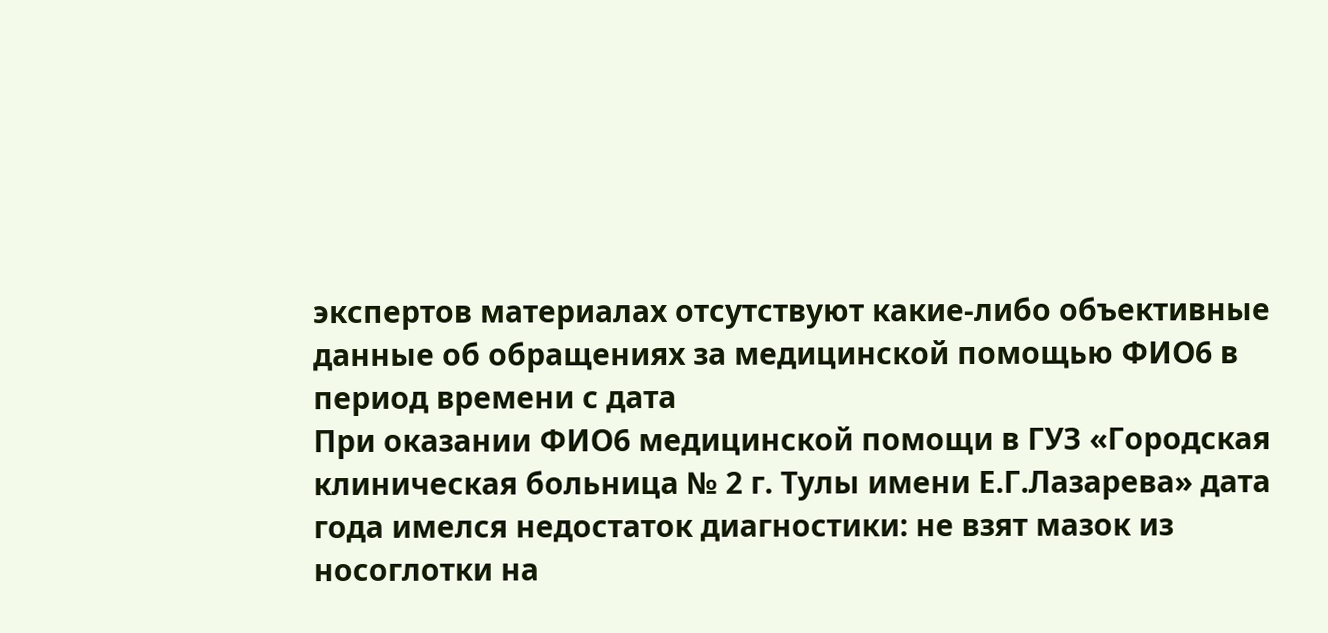экспертов материалах отсутствуют какие-либо объективные данные об обращениях за медицинской помощью ФИО6 в период времени с дата
При оказании ФИО6 медицинской помощи в ГУЗ «Городская клиническая больница № 2 г. Тулы имени Е.Г.Лазарева» дата года имелся недостаток диагностики: не взят мазок из носоглотки на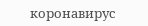коронавирус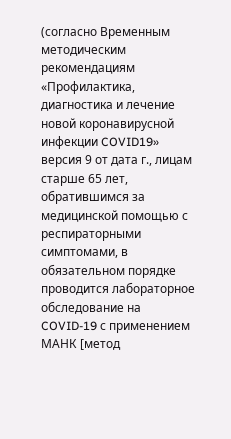(согласно Временным методическим рекомендациям «Профилактика, диагностика и лечение новой коронавирусной инфекции COVID19» версия 9 от дата г., лицам старше 65 лет, обратившимся за медицинской помощью с респираторными симптомами, в обязательном порядке проводится лабораторное обследование на COVID-19 с применением МАНК [метод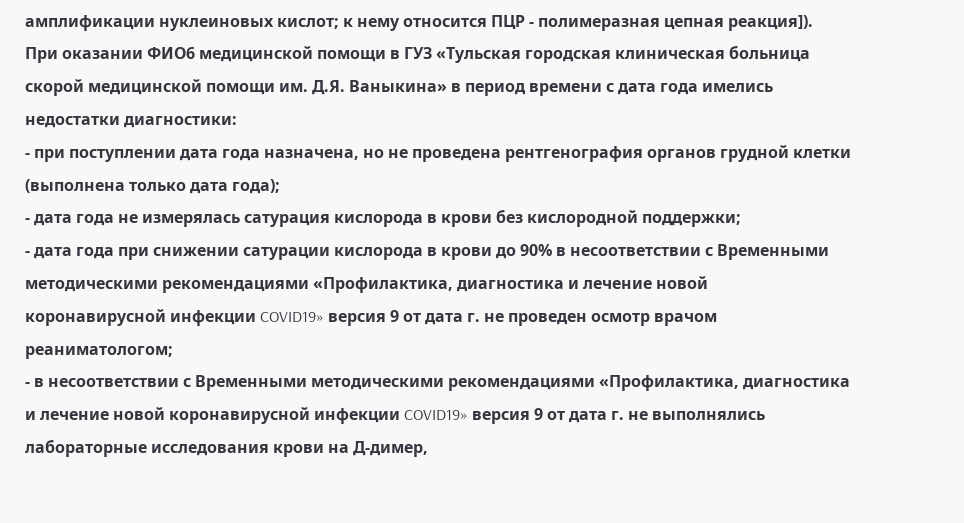амплификации нуклеиновых кислот; к нему относится ПЦР - полимеразная цепная реакция]).
При оказании ФИО6 медицинской помощи в ГУЗ «Тульская городская клиническая больница скорой медицинской помощи им. Д.Я. Ваныкина» в период времени с дата года имелись недостатки диагностики:
- при поступлении дата года назначена, но не проведена рентгенография органов грудной клетки (выполнена только дата года);
- дата года не измерялась сатурация кислорода в крови без кислородной поддержки;
- дата года при снижении сатурации кислорода в крови до 90% в несоответствии с Временными методическими рекомендациями «Профилактика, диагностика и лечение новой коронавирусной инфекции COVID19» версия 9 от дата г. не проведен осмотр врачом реаниматологом;
- в несоответствии с Временными методическими рекомендациями «Профилактика, диагностика и лечение новой коронавирусной инфекции COVID19» версия 9 от дата г. не выполнялись лабораторные исследования крови на Д-димер,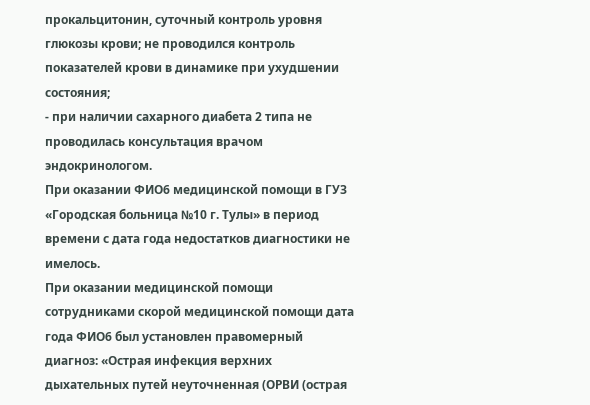прокальцитонин, суточный контроль уровня глюкозы крови; не проводился контроль показателей крови в динамике при ухудшении состояния;
- при наличии сахарного диабета 2 типа не проводилась консультация врачом эндокринологом.
При оказании ФИО6 медицинской помощи в ГУЗ «Городская больница №10 г. Тулы» в период времени с дата года недостатков диагностики не имелось.
При оказании медицинской помощи сотрудниками скорой медицинской помощи дата года ФИО6 был установлен правомерный диагноз: «Острая инфекция верхних дыхательных путей неуточненная (ОРВИ (острая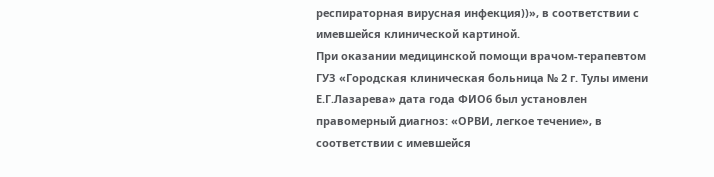респираторная вирусная инфекция))», в соответствии с имевшейся клинической картиной.
При оказании медицинской помощи врачом-терапевтом ГУЗ «Городская клиническая больница № 2 г. Тулы имени Е.Г.Лазарева» дата года ФИО6 был установлен правомерный диагноз: «ОРВИ, легкое течение», в соответствии с имевшейся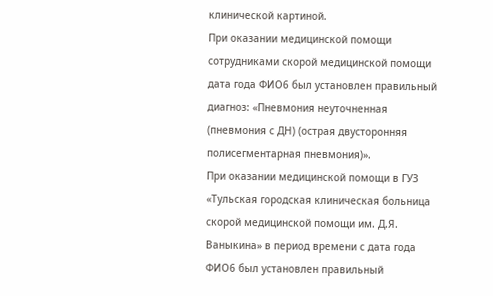клинической картиной.
При оказании медицинской помощи сотрудниками скорой медицинской помощи дата года ФИО6 был установлен правильный диагноз: «Пневмония неуточненная (пневмония с ДН) (острая двусторонняя полисегментарная пневмония)».
При оказании медицинской помощи в ГУЗ «Тульская городская клиническая больница скорой медицинской помощи им. Д.Я. Ваныкина» в период времени с дата года ФИО6 был установлен правильный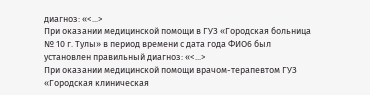диагноз: «<...>
При оказании медицинской помощи в ГУЗ «Городская больница № 10 г. Тулы» в период времени с дата года ФИО6 был установлен правильный диагноз: «<...>
При оказании медицинской помощи врачом-терапевтом ГУЗ «Городская клиническая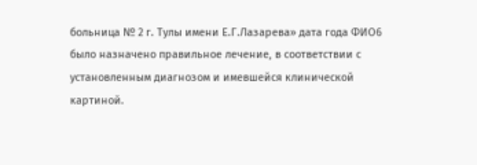больница № 2 г. Тулы имени Е.Г.Лазарева» дата года ФИО6 было назначено правильное лечение, в соответствии с установленным диагнозом и имевшейся клинической картиной.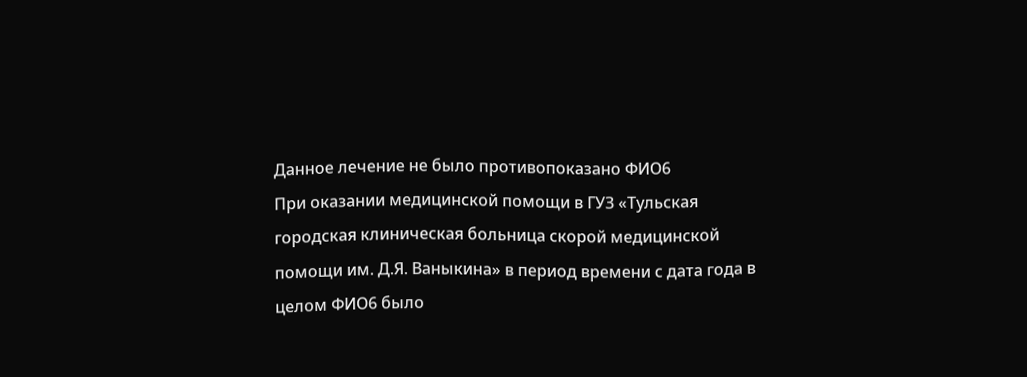Данное лечение не было противопоказано ФИО6
При оказании медицинской помощи в ГУЗ «Тульская городская клиническая больница скорой медицинской помощи им. Д.Я. Ваныкина» в период времени с дата года в целом ФИО6 было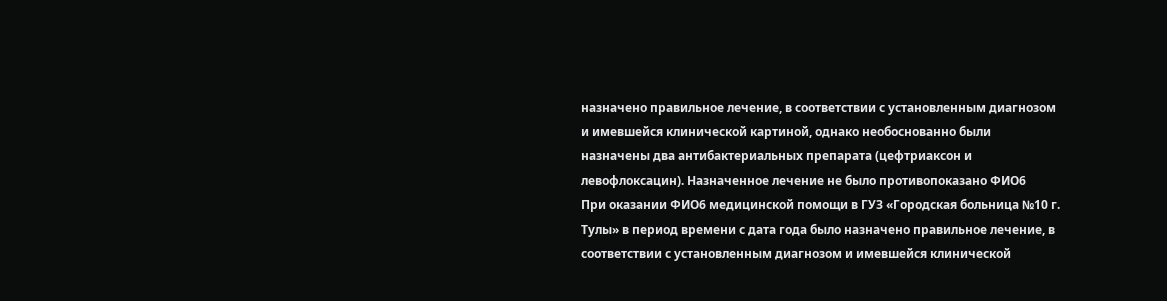назначено правильное лечение, в соответствии с установленным диагнозом и имевшейся клинической картиной, однако необоснованно были назначены два антибактериальных препарата (цефтриаксон и левофлоксацин). Назначенное лечение не было противопоказано ФИО6
При оказании ФИО6 медицинской помощи в ГУЗ «Городская больница №10 г. Тулы» в период времени с дата года было назначено правильное лечение, в соответствии с установленным диагнозом и имевшейся клинической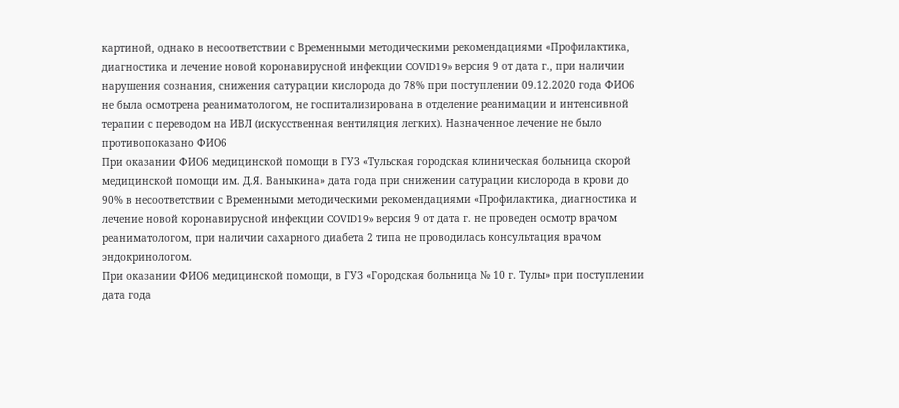картиной, однако в несоответствии с Временными методическими рекомендациями «Профилактика, диагностика и лечение новой коронавирусной инфекции COVID19» версия 9 от дата г., при наличии нарушения сознания, снижения сатурации кислорода до 78% при поступлении 09.12.2020 года ФИО6 не была осмотрена реаниматологом, не госпитализирована в отделение реанимации и интенсивной терапии с переводом на ИВЛ (искусственная вентиляция легких). Назначенное лечение не было противопоказано ФИО6
При оказании ФИО6 медицинской помощи в ГУЗ «Тульская городская клиническая больница скорой медицинской помощи им. Д.Я. Ваныкина» дата года при снижении сатурации кислорода в крови до 90% в несоответствии с Временными методическими рекомендациями «Профилактика, диагностика и лечение новой коронавирусной инфекции COVID19» версия 9 от дата г. не проведен осмотр врачом реаниматологом, при наличии сахарного диабета 2 типа не проводилась консультация врачом эндокринологом.
При оказании ФИО6 медицинской помощи, в ГУЗ «Городская больница № 10 г. Тулы» при поступлении дата года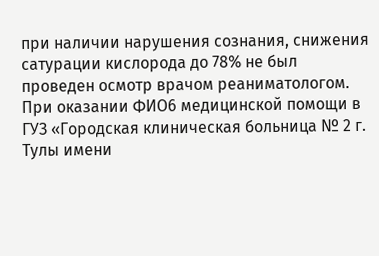при наличии нарушения сознания, снижения сатурации кислорода до 78% не был проведен осмотр врачом реаниматологом.
При оказании ФИО6 медицинской помощи в ГУЗ «Городская клиническая больница № 2 г. Тулы имени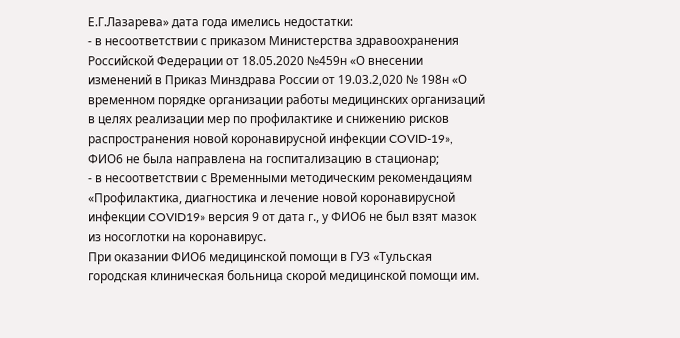Е.Г.Лазарева» дата года имелись недостатки:
- в несоответствии с приказом Министерства здравоохранения Российской Федерации от 18.05.2020 №459н «О внесении изменений в Приказ Минздрава России от 19.03.2,020 № 198н «О временном порядке организации работы медицинских организаций в целях реализации мер по профилактике и снижению рисков распространения новой коронавирусной инфекции COVID-19», ФИО6 не была направлена на госпитализацию в стационар;
- в несоответствии с Временными методическим рекомендациям «Профилактика, диагностика и лечение новой коронавирусной инфекции COVID19» версия 9 от дата г., у ФИО6 не был взят мазок из носоглотки на коронавирус.
При оказании ФИО6 медицинской помощи в ГУЗ «Тульская городская клиническая больница скорой медицинской помощи им.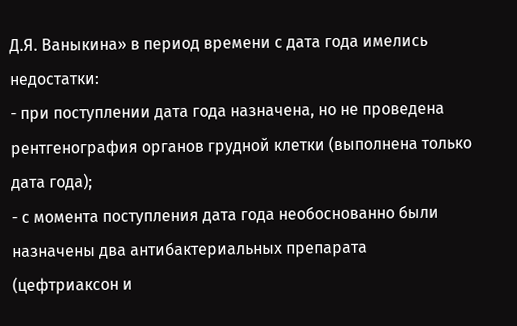Д.Я. Ваныкина» в период времени с дата года имелись недостатки:
- при поступлении дата года назначена, но не проведена рентгенография органов грудной клетки (выполнена только дата года);
- с момента поступления дата года необоснованно были назначены два антибактериальных препарата (цефтриаксон и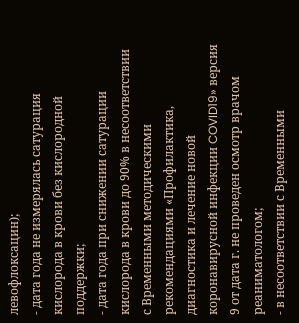левофлоксацин);
- дата года не измерялась сатурация кислорода в крови без кислородной поддержки;
- дата года при снижении сатурации кислорода в крови до 90% в несоответствии с Временными методическими рекомендациями «Профилактика, диагностика и лечение новой коронавирусной инфекции COVID19» версия 9 от дата г. не проведен осмотр врачом реаниматологом;
- в несоответствии с Временными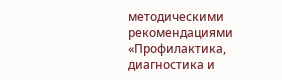методическими рекомендациями «Профилактика, диагностика и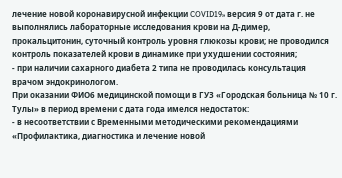лечение новой коронавирусной инфекции COVID19» версия 9 от дата г. не выполнялись лабораторные исследования крови на Д-димер, прокальцитонин, суточный контроль уровня глюкозы крови; не проводился контроль показателей крови в динамике при ухудшении состояния;
- при наличии сахарного диабета 2 типа не проводилась консультация врачом эндокринологом.
При оказании ФИО6 медицинской помощи в ГУЗ «Городская больница № 10 г. Тулы» в период времени с дата года имелся недостаток:
- в несоответствии с Временными методическими рекомендациями «Профилактика, диагностика и лечение новой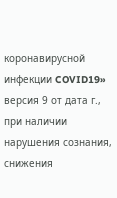коронавирусной инфекции COVID19» версия 9 от дата г., при наличии нарушения сознания, снижения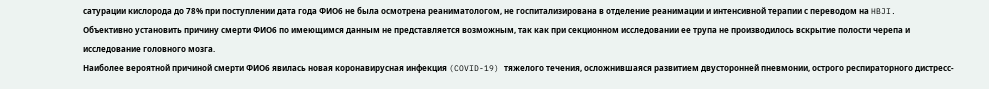сатурации кислорода до 78% при поступлении дата года ФИО6 не была осмотрена реаниматологом, не госпитализирована в отделение реанимации и интенсивной терапии с переводом на HBJI.
Объективно установить причину смерти ФИО6 по имеющимся данным не представляется возможным, так как при секционном исследовании ее трупа не производилось вскрытие полости черепа и исследование головного мозга.
Наиболее вероятной причиной смерти ФИО6 явилась новая коронавирусная инфекция (COVID-19) тяжелого течения, осложнившаяся развитием двусторонней пневмонии, острого респираторного дистресс-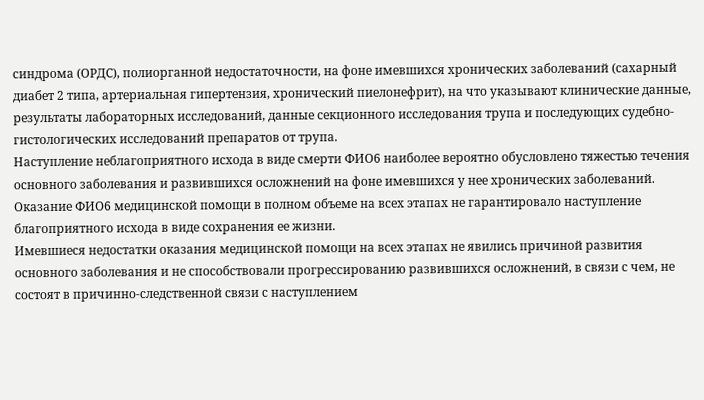синдрома (ОРДС), полиорганной недостаточности, на фоне имевшихся хронических заболеваний (сахарный диабет 2 типа, артериальная гипертензия, хронический пиелонефрит), на что указывают клинические данные, результаты лабораторных исследований, данные секционного исследования трупа и последующих судебно-гистологических исследований препаратов от трупа.
Наступление неблагоприятного исхода в виде смерти ФИО6 наиболее вероятно обусловлено тяжестью течения основного заболевания и развившихся осложнений на фоне имевшихся у нее хронических заболеваний.
Оказание ФИО6 медицинской помощи в полном объеме на всех этапах не гарантировало наступление благоприятного исхода в виде сохранения ее жизни.
Имевшиеся недостатки оказания медицинской помощи на всех этапах не явились причиной развития основного заболевания и не способствовали прогрессированию развившихся осложнений, в связи с чем, не состоят в причинно-следственной связи с наступлением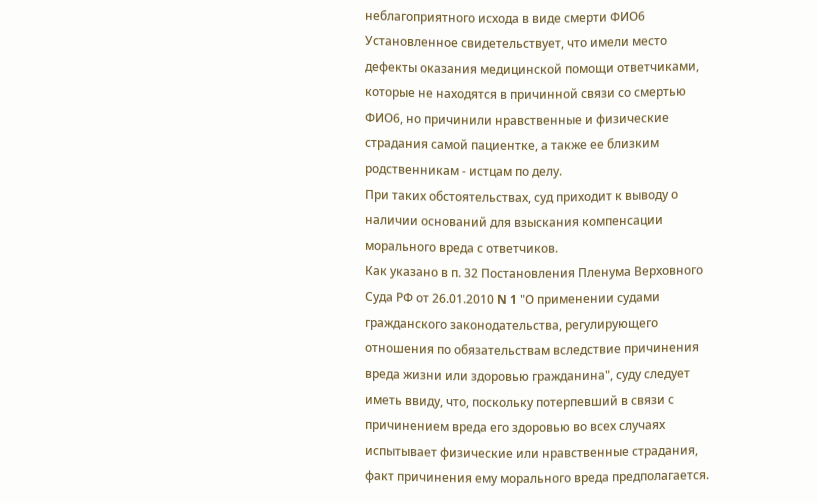неблагоприятного исхода в виде смерти ФИО6
Установленное свидетельствует, что имели место дефекты оказания медицинской помощи ответчиками, которые не находятся в причинной связи со смертью ФИО6, но причинили нравственные и физические страдания самой пациентке, а также ее близким родственникам - истцам по делу.
При таких обстоятельствах, суд приходит к выводу о наличии оснований для взыскания компенсации морального вреда с ответчиков.
Как указано в п. 32 Постановления Пленума Верховного Суда РФ от 26.01.2010 N 1 "О применении судами гражданского законодательства, регулирующего отношения по обязательствам вследствие причинения вреда жизни или здоровью гражданина", суду следует иметь ввиду, что, поскольку потерпевший в связи с причинением вреда его здоровью во всех случаях испытывает физические или нравственные страдания, факт причинения ему морального вреда предполагается.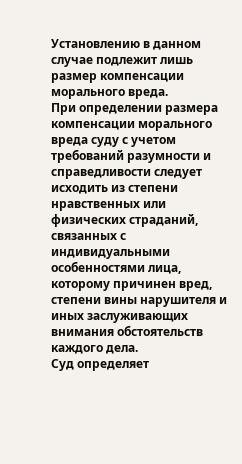Установлению в данном случае подлежит лишь размер компенсации морального вреда.
При определении размера компенсации морального вреда суду с учетом требований разумности и справедливости следует исходить из степени нравственных или физических страданий, связанных с индивидуальными особенностями лица, которому причинен вред, степени вины нарушителя и иных заслуживающих внимания обстоятельств каждого дела.
Суд определяет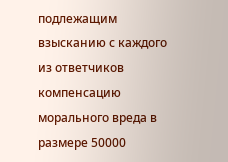подлежащим взысканию с каждого из ответчиков компенсацию морального вреда в размере 50000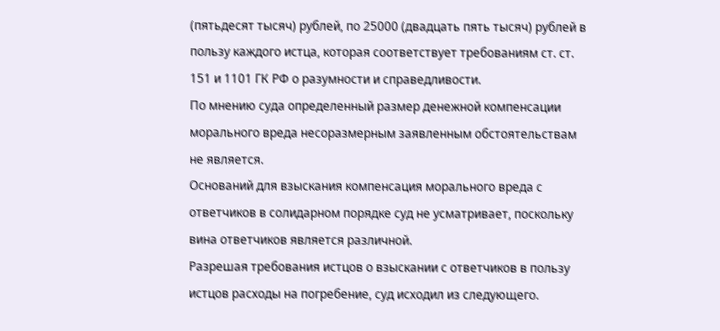(пятьдесят тысяч) рублей, по 25000 (двадцать пять тысяч) рублей в пользу каждого истца, которая соответствует требованиям ст. ст. 151 и 1101 ГК РФ о разумности и справедливости.
По мнению суда определенный размер денежной компенсации морального вреда несоразмерным заявленным обстоятельствам не является.
Оснований для взыскания компенсация морального вреда с ответчиков в солидарном порядке суд не усматривает, поскольку вина ответчиков является различной.
Разрешая требования истцов о взыскании с ответчиков в пользу истцов расходы на погребение, суд исходил из следующего.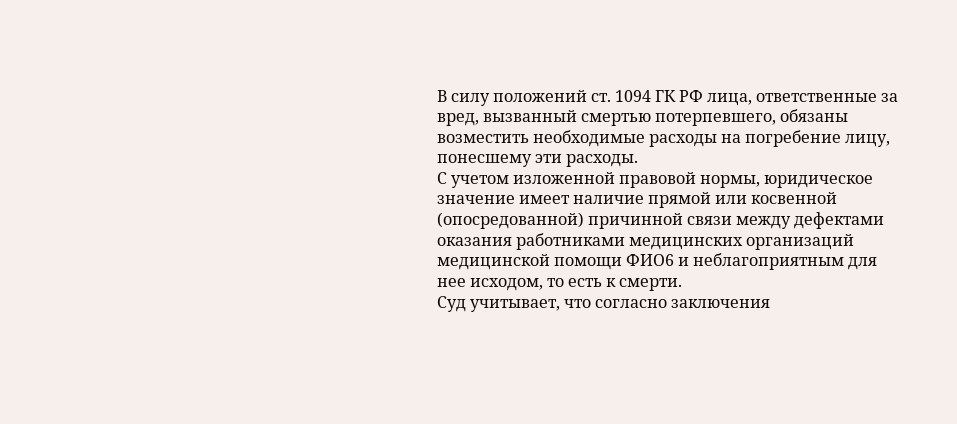В силу положений ст. 1094 ГК РФ лица, ответственные за вред, вызванный смертью потерпевшего, обязаны возместить необходимые расходы на погребение лицу, понесшему эти расходы.
С учетом изложенной правовой нормы, юридическое значение имеет наличие прямой или косвенной (опосредованной) причинной связи между дефектами оказания работниками медицинских организаций медицинской помощи ФИО6 и неблагоприятным для нее исходом, то есть к смерти.
Суд учитывает, что согласно заключения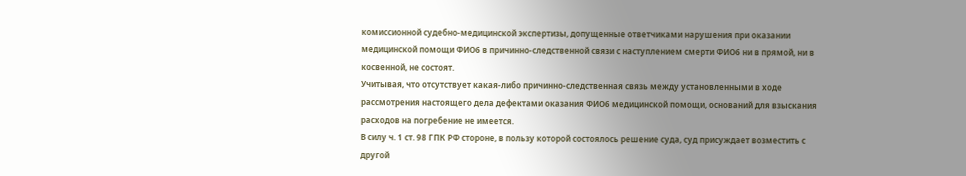комиссионной судебно-медицинской экспертизы, допущенные ответчиками нарушения при оказании медицинской помощи ФИО6 в причинно-следственной связи с наступлением смерти ФИО6 ни в прямой, ни в косвенной, не состоят.
Учитывая, что отсутствует какая-либо причинно-следственная связь между установленными в ходе рассмотрения настоящего дела дефектами оказания ФИО6 медицинской помощи, оснований для взыскания расходов на погребение не имеется.
В силу ч. 1 ст. 98 ГПК РФ стороне, в пользу которой состоялось решение суда, суд присуждает возместить с другой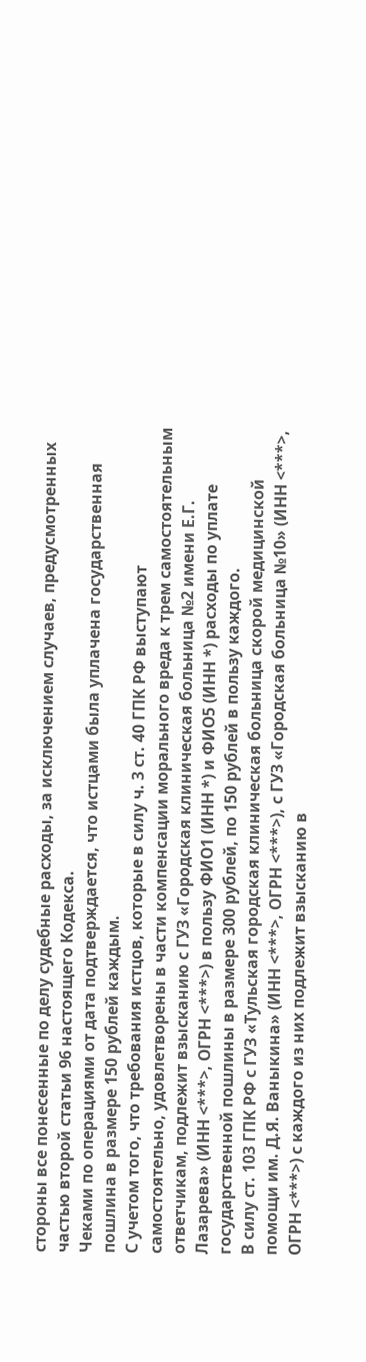стороны все понесенные по делу судебные расходы, за исключением случаев, предусмотренных частью второй статьи 96 настоящего Кодекса.
Чеками по операциями от дата подтверждается, что истцами была уплачена государственная пошлина в размере 150 рублей каждым.
С учетом того, что требования истцов, которые в силу ч. 3 ст. 40 ГПК РФ выступают самостоятельно, удовлетворены в части компенсации морального вреда к трем самостоятельным ответчикам, подлежит взысканию с ГУЗ «Городская клиническая больница №2 имени Е.Г. Лазарева» (ИНН <***>, ОГРН <***>) в пользу ФИО1 (ИНН *) и ФИО5 (ИНН *) расходы по уплате государственной пошлины в размере 300 рублей, по 150 рублей в пользу каждого.
В силу ст. 103 ГПК РФ с ГУЗ «Тульская городская клиническая больница скорой медицинской помощи им. Д.Я. Ваныкина» (ИНН <***>, ОГРН <***>), с ГУЗ «Городская больница №10» (ИНН <***>, ОГРН <***>) с каждого из них подлежит взысканию в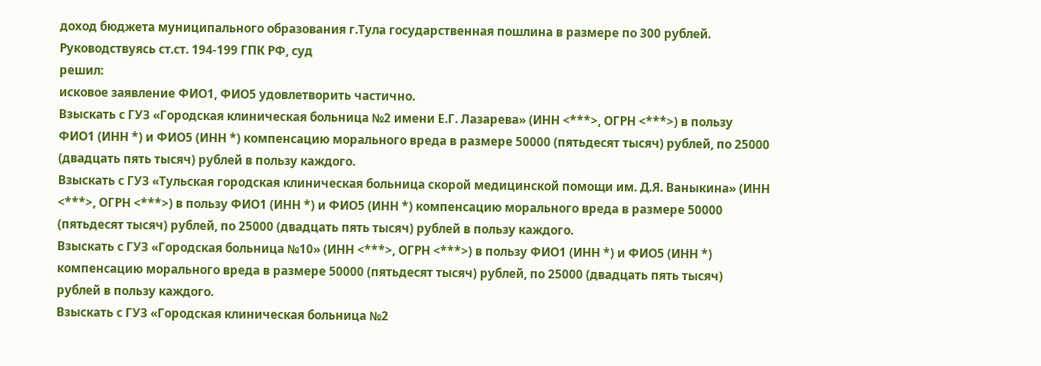доход бюджета муниципального образования г.Тула государственная пошлина в размере по 300 рублей.
Руководствуясь ст.ст. 194-199 ГПК РФ, суд
решил:
исковое заявление ФИО1, ФИО5 удовлетворить частично.
Взыскать с ГУЗ «Городская клиническая больница №2 имени Е.Г. Лазарева» (ИНН <***>, ОГРН <***>) в пользу ФИО1 (ИНН *) и ФИО5 (ИНН *) компенсацию морального вреда в размере 50000 (пятьдесят тысяч) рублей, по 25000 (двадцать пять тысяч) рублей в пользу каждого.
Взыскать с ГУЗ «Тульская городская клиническая больница скорой медицинской помощи им. Д.Я. Ваныкина» (ИНН <***>, ОГРН <***>) в пользу ФИО1 (ИНН *) и ФИО5 (ИНН *) компенсацию морального вреда в размере 50000 (пятьдесят тысяч) рублей, по 25000 (двадцать пять тысяч) рублей в пользу каждого.
Взыскать с ГУЗ «Городская больница №10» (ИНН <***>, ОГРН <***>) в пользу ФИО1 (ИНН *) и ФИО5 (ИНН *) компенсацию морального вреда в размере 50000 (пятьдесят тысяч) рублей, по 25000 (двадцать пять тысяч) рублей в пользу каждого.
Взыскать с ГУЗ «Городская клиническая больница №2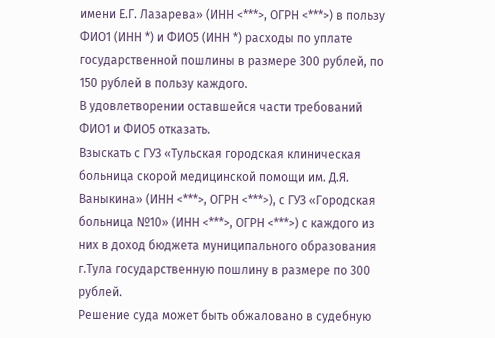имени Е.Г. Лазарева» (ИНН <***>, ОГРН <***>) в пользу ФИО1 (ИНН *) и ФИО5 (ИНН *) расходы по уплате государственной пошлины в размере 300 рублей, по 150 рублей в пользу каждого.
В удовлетворении оставшейся части требований ФИО1 и ФИО5 отказать.
Взыскать с ГУЗ «Тульская городская клиническая больница скорой медицинской помощи им. Д.Я. Ваныкина» (ИНН <***>, ОГРН <***>), с ГУЗ «Городская больница №10» (ИНН <***>, ОГРН <***>) с каждого из них в доход бюджета муниципального образования г.Тула государственную пошлину в размере по 300 рублей.
Решение суда может быть обжаловано в судебную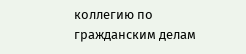коллегию по гражданским делам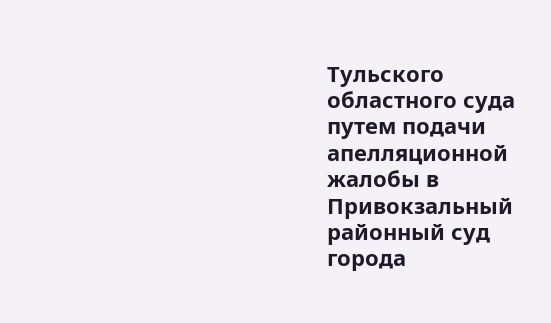Тульского областного суда путем подачи апелляционной жалобы в Привокзальный районный суд города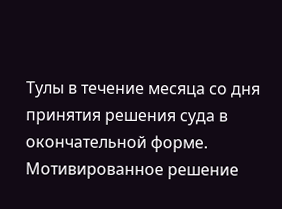Тулы в течение месяца со дня принятия решения суда в окончательной форме.
Мотивированное решение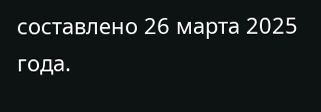составлено 26 марта 2025 года.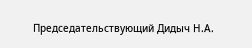Председательствующий Дидыч Н.А.